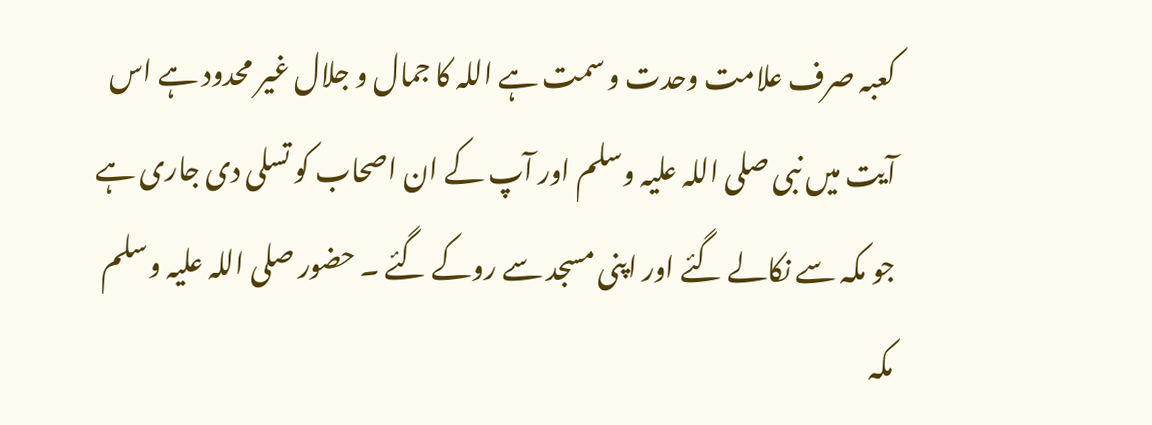کعبہ صرف علامت وحدت و سمت ہے اللہ کا جمال و جلال غیر محدود ہے اس آیت میں نبی صلی اللہ علیہ وسلم اور آپ کے ان اصحاب کو تسلی دی جاری ہے جو مکہ سے نکالے گئے اور اپنی مسجد سے روکے گئے ۔ حضور صلی اللہ علیہ وسلم مکہ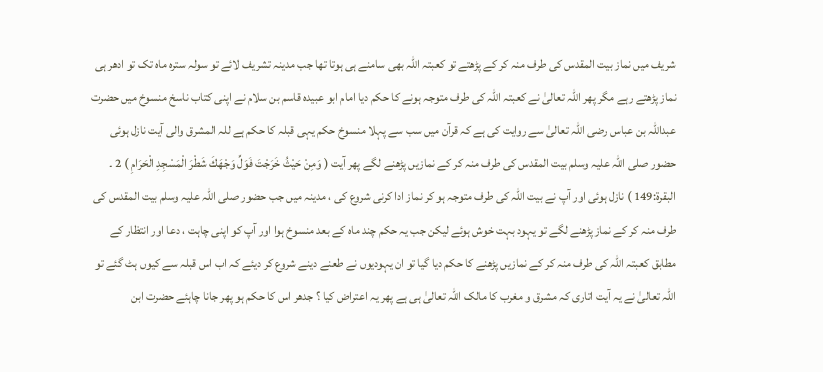شریف میں نماز بیت المقدس کی طرف منہ کر کے پڑھتے تو کعبتہ اللہ بھی سامنے ہی ہوتا تھا جب مدینہ تشریف لائے تو سولہ سترہ ماہ تک تو ادھر ہی نماز پڑھتے رہے مگر پھر اللہ تعالیٰ نے کعبتہ اللہ کی طرف متوجہ ہونے کا حکم دیا امام ابو عبیدہ قاسم بن سلام نے اپنی کتاب ناسخ منسوخ میں حضرت عبداللہ بن عباس رضی اللہ تعالیٰ سے روایت کی ہے کہ قرآن میں سب سے پہلا منسوخ حکم یہی قبلہ کا حکم ہے للہ المشرق والی آیت نازل ہوئی حضور صلی اللہ علیہ وسلم بیت المقدس کی طرف منہ کر کے نمازیں پڑھنے لگے پھر آیت ( وَمِنْ حَيْثُ خَرَجْتَ فَوَلِّ وَجْهَكَ شَطْرَ الْمَسْجِدِ الْحَرَامِ ) 2 ۔ البقرۃ:149 ) نازل ہوئی اور آپ نے بیت اللہ کی طرف متوجہ ہو کر نماز ادا کرنی شروع کی ، مدینہ میں جب حضور صلی اللہ علیہ وسلم بیت المقدس کی طرف منہ کر کے نماز پڑھنے لگے تو یہود بہت خوش ہوئے لیکن جب یہ حکم چند ماہ کے بعد منسوخ ہوا اور آپ کو اپنی چاہت ، دعا اور انتظار کے مطابق کعبتہ اللہ کی طرف منہ کر کے نمازیں پڑھنے کا حکم دیا گیا تو ان یہودیوں نے طعنے دینے شروع کر دیئے کہ اب اس قبلہ سے کیوں ہٹ گئے تو اللہ تعالیٰ نے یہ آیت اتاری کہ مشرق و مغرب کا مالک اللہ تعالیٰ ہی ہے پھر یہ اعتراض کیا ؟ جدھر اس کا حکم ہو پھر جانا چاہئے حضرت ابن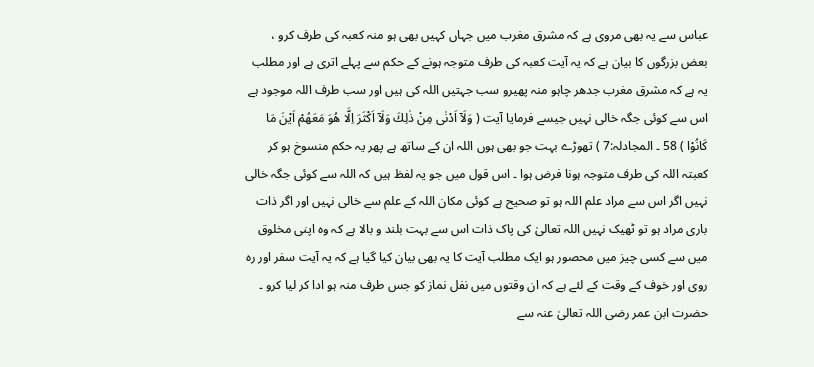عباس سے یہ بھی مروی ہے کہ مشرق مغرب میں جہاں کہیں بھی ہو منہ کعبہ کی طرف کرو ، بعض بزرگوں کا بیان ہے کہ یہ آیت کعبہ کی طرف متوجہ ہونے کے حکم سے پہلے اتری ہے اور مطلب یہ ہے کہ مشرق مغرب جدھر چاہو منہ پھیرو سب جہتیں اللہ کی ہیں اور سب طرف اللہ موجود ہے اس سے کوئی جگہ خالی نہیں جیسے فرمایا آیت ( وَلَآ اَدْنٰى مِنْ ذٰلِكَ وَلَآ اَكْثَرَ اِلَّا هُوَ مَعَهُمْ اَيْنَ مَا كَانُوْا ) 58 ۔ المجادلہ:7 ) تھوڑے بہت جو بھی ہوں اللہ ان کے ساتھ ہے پھر یہ حکم منسوخ ہو کر کعبتہ اللہ کی طرف متوجہ ہونا فرض ہوا ۔ اس قول میں جو یہ لفظ ہیں کہ اللہ سے کوئی جگہ خالی نہیں اگر اس سے مراد علم اللہ ہو تو صحیح ہے کوئی مکان اللہ کے علم سے خالی نہیں اور اگر ذات باری مراد ہو تو ٹھیک نہیں اللہ تعالیٰ کی پاک ذات اس سے بہت بلند و بالا ہے کہ وہ اپنی مخلوق میں سے کسی چیز میں محصور ہو ایک مطلب آیت کا یہ بھی بیان کیا گیا ہے کہ یہ آیت سفر اور رہ روی اور خوف کے وقت کے لئے ہے کہ ان وقتوں میں نفل نماز کو جس طرف منہ ہو ادا کر لیا کرو ۔ حضرت ابن عمر رضی اللہ تعالیٰ عنہ سے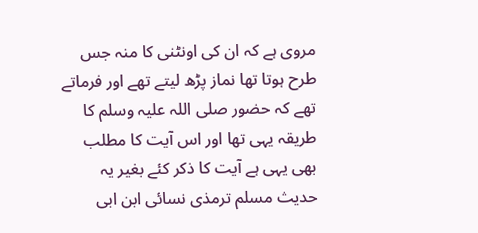مروی ہے کہ ان کی اونٹنی کا منہ جس طرح ہوتا تھا نماز پڑھ لیتے تھے اور فرماتے تھے کہ حضور صلی اللہ علیہ وسلم کا طریقہ یہی تھا اور اس آیت کا مطلب بھی یہی ہے آیت کا ذکر کئے بغیر یہ حدیث مسلم ترمذی نسائی ابن ابی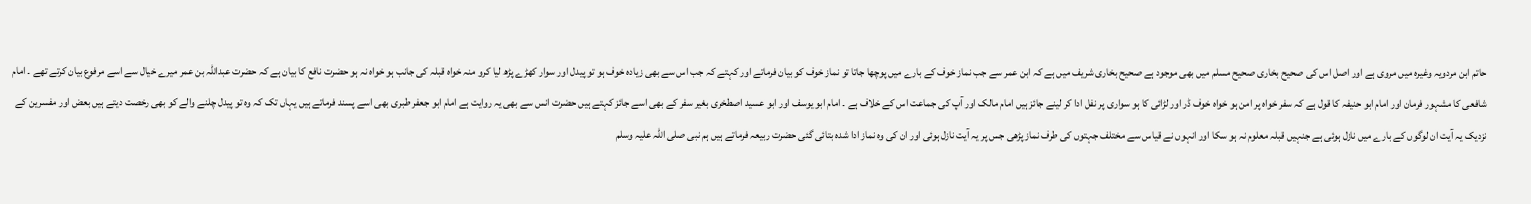حاتم ابن مردویہ وغیرہ میں مروی ہے اور اصل اس کی صحیح بخاری صحیح مسلم میں بھی موجود ہے صحیح بخاری شریف میں ہے کہ ابن عمر سے جب نماز خوف کے بارے میں پوچھا جاتا تو نماز خوف کو بیان فرماتے اور کہتے کہ جب اس سے بھی زیادہ خوف ہو تو پیدل اور سوار کھڑے پڑھ لیا کرو منہ خواہ قبلہ کی جانب ہو خواہ نہ ہو حضرت نافع کا بیان ہے کہ حضرت عبداللہ بن عمر میرے خیال سے اسے مرفوع بیان کرتے تھے ۔ امام شافعی کا مشہور فرمان اور امام ابو حنیفہ کا قول ہے کہ سفر خواہ پر امن ہو خواہ خوف ڈر اور لڑائی کا ہو سواری پر نفل ادا کر لینے جائز ہیں امام مالک اور آپ کی جماعت اس کے خلاف ہے ۔ امام ابو یوسف اور ابو عسید اصطخری بغیر سفر کے بھی اسے جائز کہتے ہیں حضرت انس سے بھی یہ روایت ہے امام ابو جعفر طبری بھی اسے پسند فرماتے ہیں یہاں تک کہ وہ تو پیدل چلنے والے کو بھی رخصت دیتے ہیں بعض اور مفسرین کے نزدیک یہ آیت ان لوگوں کے بارے میں نازل ہوئی ہے جنہیں قبلہ معلوم نہ ہو سکا اور انہوں نے قیاس سے مختلف جہتوں کی طرف نماز پڑھی جس پر یہ آیت نازل ہوئی اور ان کی وہ نماز ادا شدہ بتائی گئی حضرت ربیعہ فرماتے ہیں ہم نبی صلی اللہ علیہ وسلم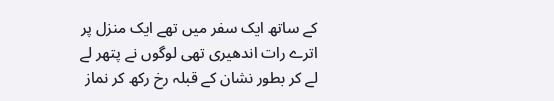کے ساتھ ایک سفر میں تھے ایک منزل پر اترے رات اندھیری تھی لوگوں نے پتھر لے لے کر بطور نشان کے قبلہ رخ رکھ کر نماز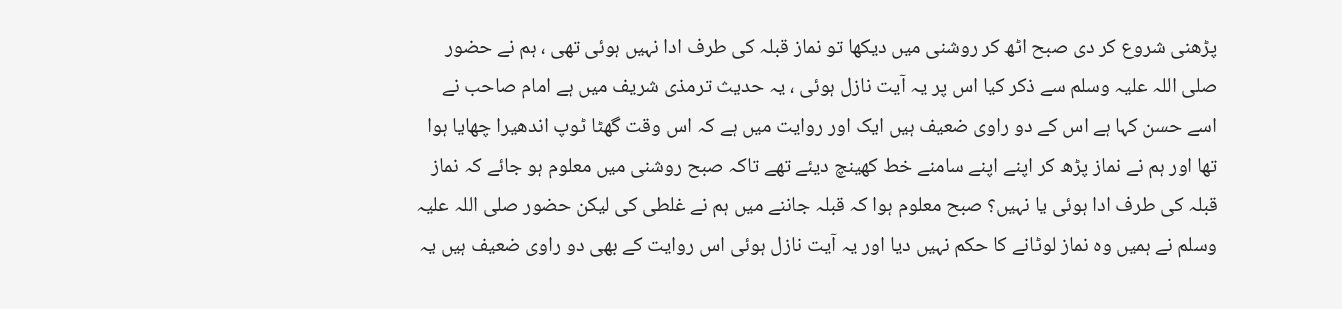پڑھنی شروع کر دی صبح اٹھ کر روشنی میں دیکھا تو نماز قبلہ کی طرف ادا نہیں ہوئی تھی ، ہم نے حضور صلی اللہ علیہ وسلم سے ذکر کیا اس پر یہ آیت نازل ہوئی ، یہ حدیث ترمذی شریف میں ہے امام صاحب نے اسے حسن کہا ہے اس کے دو راوی ضعیف ہیں ایک اور روایت میں ہے کہ اس وقت گھٹا ٹوپ اندھیرا چھایا ہوا تھا اور ہم نے نماز پڑھ کر اپنے اپنے سامنے خط کھینچ دیئے تھے تاکہ صبح روشنی میں معلوم ہو جائے کہ نماز قبلہ کی طرف ادا ہوئی یا نہیں؟ صبح معلوم ہوا کہ قبلہ جاننے میں ہم نے غلطی کی لیکن حضور صلی اللہ علیہ وسلم نے ہمیں وہ نماز لوٹانے کا حکم نہیں دیا اور یہ آیت نازل ہوئی اس روایت کے بھی دو راوی ضعیف ہیں یہ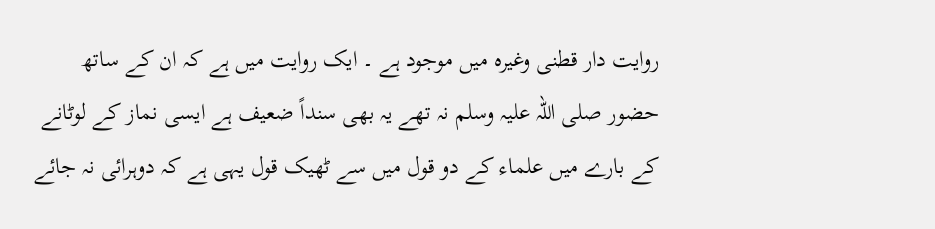روایت دار قطنی وغیرہ میں موجود ہے ۔ ایک روایت میں ہے کہ ان کے ساتھ حضور صلی اللہ علیہ وسلم نہ تھے یہ بھی سنداً ضعیف ہے ایسی نماز کے لوٹانے کے بارے میں علماء کے دو قول میں سے ٹھیک قول یہی ہے کہ دوہرائی نہ جائے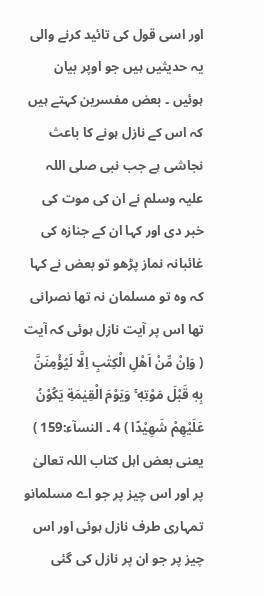اور اسی قول کی تائید کرنے والی یہ حدیثیں ہیں جو اوپر بیان ہوئیں ۔ بعض مفسرین کہتے ہیں کہ اس کے نازل ہونے کا باعث نجاشی ہے جب نبی صلی اللہ علیہ وسلم نے ان کی موت کی خبر دی اور کہا ان کے جنازہ کی غائبانہ نماز پڑھو تو بعض نے کہا کہ وہ تو مسلمان نہ تھا نصرانی تھا اس پر آیت نازل ہوئی کہ آیت ( وَاِنْ مِّنْ اَهْلِ الْكِتٰبِ اِلَّا لَيُؤْمِنَنَّ بِهٖ قَبْلَ مَوْتِهٖ ۚ وَيَوْمَ الْقِيٰمَةِ يَكُوْنُ عَلَيْهِمْ شَهِيْدًا ) 4 ۔ النسآء:159 ) یعنی بعض اہل کتاب اللہ تعالیٰ پر اور اس چیز پر جو اے مسلمانو تمہاری طرف نازل ہوئی اور اس چیز پر جو ان پر نازل کی گئی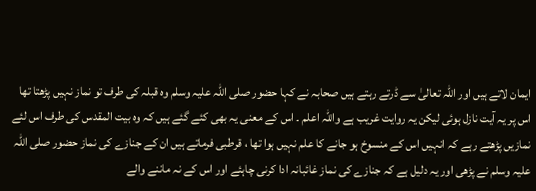ایمان لاتے ہیں اور اللہ تعالیٰ سے ڈرتے رہتے ہیں صحابہ نے کہا حضور صلی اللہ علیہ وسلم وہ قبلہ کی طرف تو نماز نہیں پڑھتا تھا اس پر یہ آیت نازل ہوئی لیکن یہ روایت غریب ہے واللہ اعلم ۔ اس کے معنی یہ بھی کئے گئے ہیں کہ وہ بیت المقدس کی طرف اس لئے نمازیں پڑھتے رہے کہ انہیں اس کے منسوخ ہو جانے کا علم نہیں ہوا تھا ، قرطبی فرماتے ہیں ان کے جنازے کی نماز حضور صلی اللہ علیہ وسلم نے پڑھی اور یہ دلیل ہے کہ جنازے کی نماز غائبانہ ادا کرنی چاہئے اور اس کے نہ ماننے والے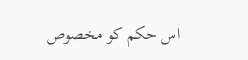اس حکم کو مخصوص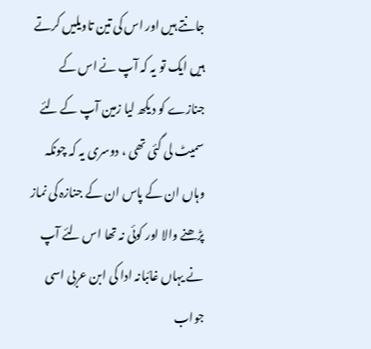جانتے ہیں اور اس کی تین تاویلیں کرتے ہیں ایک تو یہ کہ آپ نے اس کے جنازے کو دیکھ لیا زمین آپ کے لئے سمیٹ لی گئی تھی ، دوسری یہ کہ چونکہ وہاں ان کے پاس ان کے جنازہ کی نماز پڑھنے والا اور کوئی نہ تھا اس لئے آپ نے یہاں غائبانہ ادا کی ابن عربی اسی جواب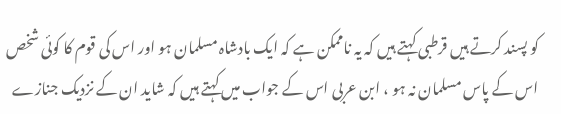کو پسند کرتے ہیں قرطبی کہتے ہیں کہ یہ ناممکن ہے کہ ایک بادشاہ مسلمان ہو اور اس کی قوم کا کوئی شخص اس کے پاس مسلمان نہ ہو ، ابن عربی اس کے جواب میں کہتے ہیں کہ شاید ان کے نزدیک جنازے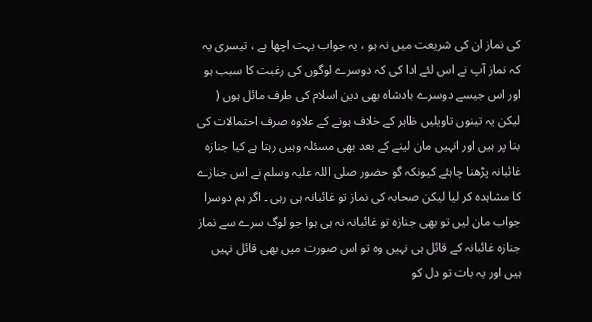کی نماز ان کی شریعت میں نہ ہو ، یہ جواب بہت اچھا ہے ، تیسری یہ کہ نماز آپ نے اس لئے ادا کی کہ دوسرے لوگوں کی رغبت کا سبب ہو اور اس جیسے دوسرے بادشاہ بھی دین اسلام کی طرف مائل ہوں ( لیکن یہ تینوں تاویلیں ظاہر کے خلاف ہونے کے علاوہ صرف احتمالات کی بنا پر ہیں اور انہیں مان لینے کے بعد بھی مسئلہ وہیں رہتا ہے کیا جنازہ غائبانہ پڑھنا چاہئے کیونکہ گو حضور صلی اللہ علیہ وسلم نے اس جنازے کا مشاہدہ کر لیا لیکن صحابہ کی نماز تو غائبانہ ہی رہی ۔ اگر ہم دوسرا جواب مان لیں تو بھی جنازہ تو غائبانہ نہ ہی ہوا جو لوگ سرے سے نماز جنازہ غائبانہ کے قائل ہی نہیں وہ تو اس صورت میں بھی قائل نہیں ہیں اور یہ بات تو دل کو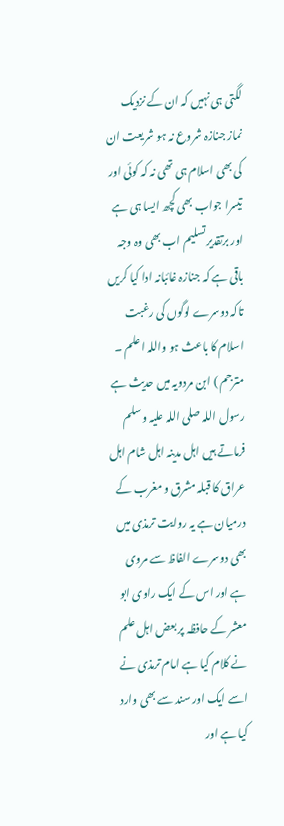لگتی ہی نہیں کہ ان کے نزدیک نماز جنازہ شروع نہ ہو شریعت ان کی بھی اسلام ہی تھی نہ کہ کوئی اور تیسرا جواب بھی کچھ ایسا ہی ہے اور برتقدیر تسلیم اب بھی وہ وجہ باقی ہے کہ جنازہ غائبانہ ادا کیا کریں تاکہ دوسرے لوگوں کی رغبت اسلام کا باعث ہو واللہ اعلم ۔ مترجم ) ابن مردویہ میں حدیث ہے رسول اللہ صلی اللہ علیہ وسلم فرماتے ہیں اہل مدینہ اہل شام اہل عراق کا قبلہ مشرق و مغرب کے درمیان ہے یہ روایت ترمذی میں بھی دوسرے الفاظ سے مروی ہے اور اس کے ایک راوی ابو معشر کے حافظہ پر بعض اہل علم نے کلام کیا ہے امام ترمذی نے اسے ایک اور سند سے بھی وارد کیا ہے اور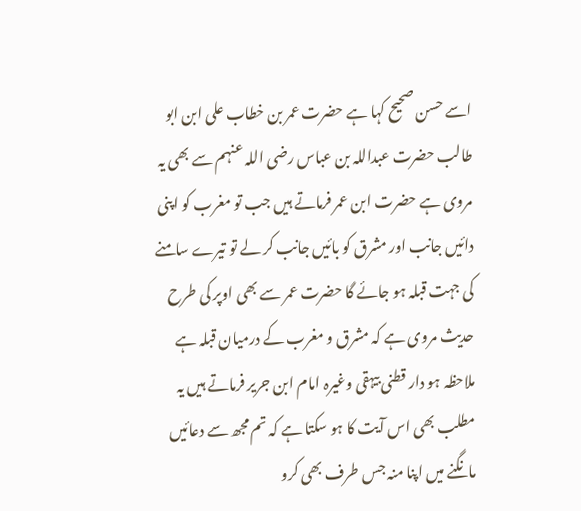اسے حسن صحیح کہا ہے حضرت عمر بن خطاب علی ابن ابو طالب حضرت عبداللہ بن عباس رضی اللہ عنہم سے بھی یہ مروی ہے حضرت ابن عمر فرماتے ہیں جب تو مغرب کو اپنی دائیں جانب اور مشرق کو بائیں جانب کر لے تو تیرے سامنے کی جہت قبلہ ہو جائے گا حضرت عمر سے بھی اوپر کی طرح حدیث مروی ہے کہ مشرق و مغرب کے درمیان قبلہ ہے ملاحظہ ہو دار قطنی بیہقی وغیرہ امام ابن جریر فرماتے ہیں یہ مطلب بھی اس آیت کا ہو سکتا ہے کہ تم مجھ سے دعائیں مانگنے میں اپنا منہ جس طرف بھی کرو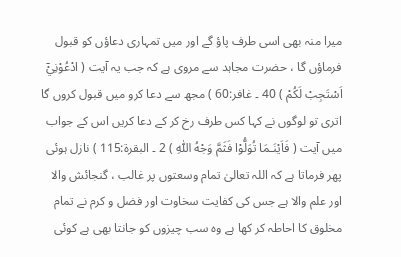میرا منہ بھی اسی طرف پاؤ گے اور میں تمہاری دعاؤں کو قبول فرماؤں گا ، حضرت مجاہد سے مروی ہے کہ جب یہ آیت ( ادْعُوْنِيْٓ اَسْتَجِبْ لَكُمْ ) 40 ۔ غافر:60 ) مجھ سے دعا کرو میں قبول کروں گا اتری تو لوگوں نے کہا کس طرف رخ کر کے دعا کریں اس کے جواب میں آیت ( فَاَيْنَـمَا تُوَلُّوْا فَثَمَّ وَجْهُ اللّٰهِ ) 2 ۔ البقرۃ:115 ) نازل ہوئی پھر فرماتا ہے کہ اللہ تعالیٰ تمام وسعتوں پر غالب ، گنجائش والا اور علم والا ہے جس کی کفایت سخاوت اور فضل و کرم نے تمام مخلوق کا احاطہ کر کھا ہے وہ سب چیزوں کو جانتا بھی ہے کوئی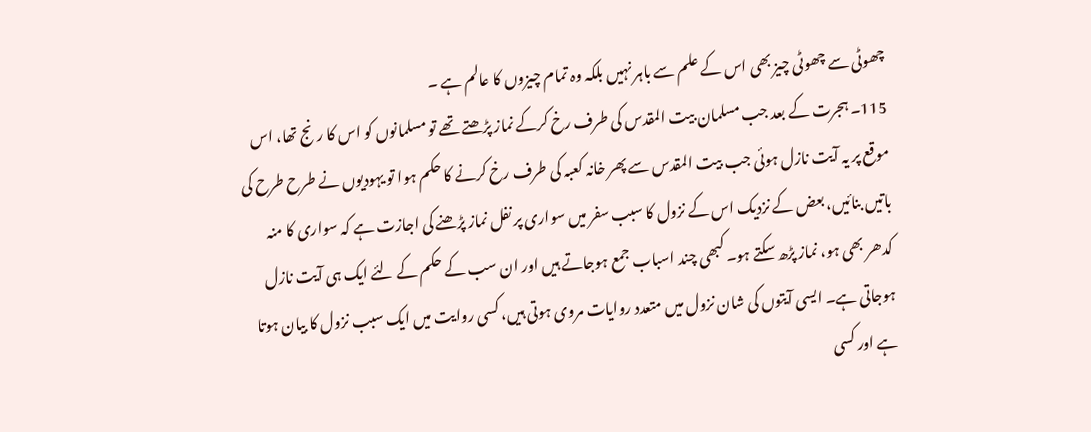چھوٹی سے چھوٹی چیز بھی اس کے علم سے باہر نہیں بلکہ وہ تمام چیزوں کا عالم ہے ۔
115۔ ہجرت کے بعد جب مسلمان بیت المقدس کی طرف رخ کرکے نماز پڑھتے تھے تو مسلمانوں کو اس کا رنج تھا، اس موقع پر یہ آیت نازل ہوئی جب بیت المقدس سے پھر خانہ کعبہ کی طرف رخ کرنے کا حکم ہوا تو یہودیوں نے طرح طرح کی باتیں بنائیں، بعض کے نزدیک اس کے نزول کا سبب سفر میں سواری پر نفل نماز پڑھنے کی اجازت ہے کہ سواری کا منہ کدھر بھی ہو، نماز پڑھ سکتے ہو۔ کبھی چند اسباب جمع ہوجاتے ہیں اور ان سب کے حکم کے لئے ایک ہی آیت نازل ہوجاتی ہے۔ ایسی آیتوں کی شان نزول میں متعدد روایات مروی ہوتی ہیں، کسی روایت میں ایک سبب نزول کا بیان ہوتا ہے اور کسی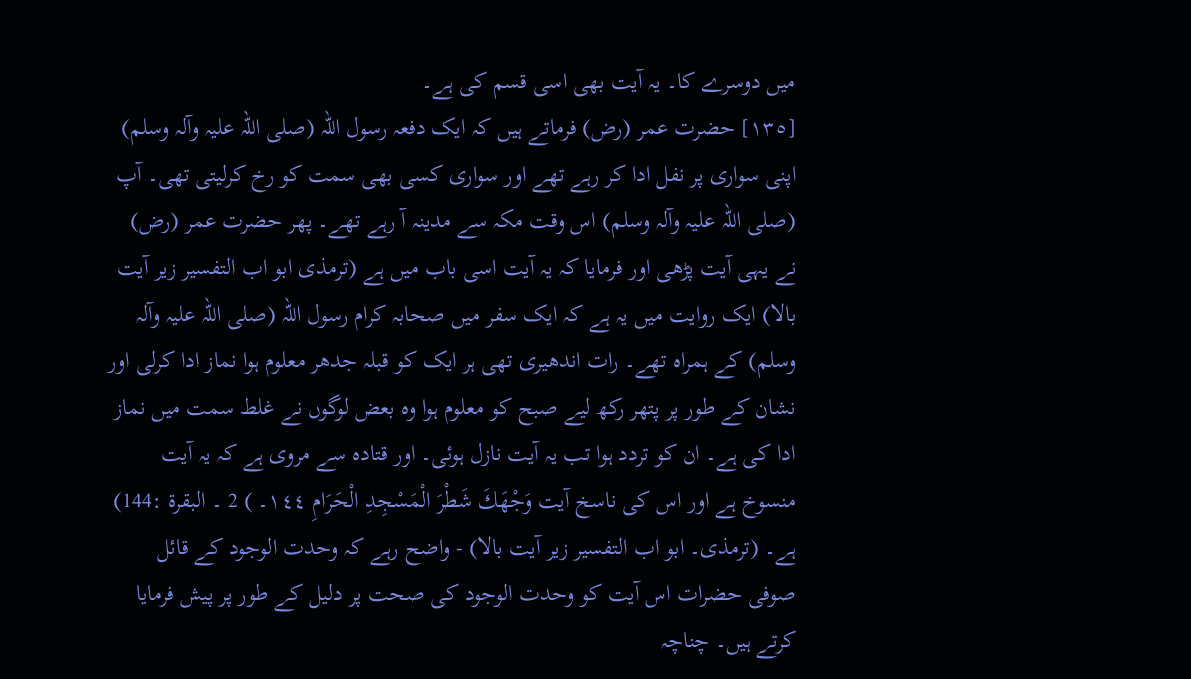میں دوسرے کا۔ یہ آیت بھی اسی قسم کی ہے۔
[١٣٥] حضرت عمر (رض) فرماتے ہیں کہ ایک دفعہ رسول اللہ (صلی اللہ علیہ وآلہ وسلم) اپنی سواری پر نفل ادا کر رہے تھے اور سواری کسی بھی سمت کو رخ کرلیتی تھی۔ آپ (صلی اللہ علیہ وآلہ وسلم) اس وقت مکہ سے مدینہ آ رہے تھے۔ پھر حضرت عمر (رض) نے یہی آیت پڑھی اور فرمایا کہ یہ آیت اسی باب میں ہے (ترمذی ابو اب التفسیر زیر آیت بالا) ایک روایت میں یہ ہے کہ ایک سفر میں صحابہ کرام رسول اللہ (صلی اللہ علیہ وآلہ وسلم) کے ہمراہ تھے۔ رات اندھیری تھی ہر ایک کو قبلہ جدھر معلوم ہوا نماز ادا کرلی اور نشان کے طور پر پتھر رکھ لیے صبح کو معلوم ہوا وہ بعض لوگوں نے غلط سمت میں نماز ادا کی ہے۔ ان کو تردد ہوا تب یہ آیت نازل ہوئی۔ اور قتادہ سے مروی ہے کہ یہ آیت منسوخ ہے اور اس کی ناسخ آیت وَجْهَكَ شَطْرَ الْمَسْجِدِ الْحَرَامِ ١٤٤۔ ) 2 ۔ البقرة :144) ہے۔ (ترمذی۔ ابو اب التفسیر زیر آیت بالا) - واضح رہے کہ وحدت الوجود کے قائل صوفی حضرات اس آیت کو وحدت الوجود کی صحت پر دلیل کے طور پر پیش فرمایا کرتے ہیں۔ چناچہ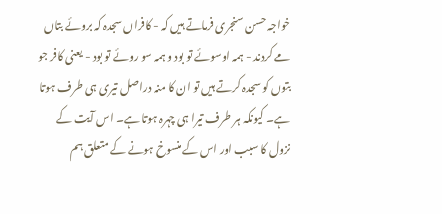خواجہ حسن سنجری فرماتے ہیں کہ - کافراں سجدہ کہ بروئے بتاں مے کردند - ہمہ اوسوئے تو بود و ہمہ سو روئے تو بود - یعنی کافر جو بتوں کو سجدہ کرتے ہیں تو ان کا منہ دراصل تیری ہی طرف ہوتا ہے۔ کیونکہ ہر طرف تیرا ہی چہرہ ہوتا ہے۔ اس آیت کے نزول کا سبب اور اس کے منسوخ ہونے کے متعلق ہم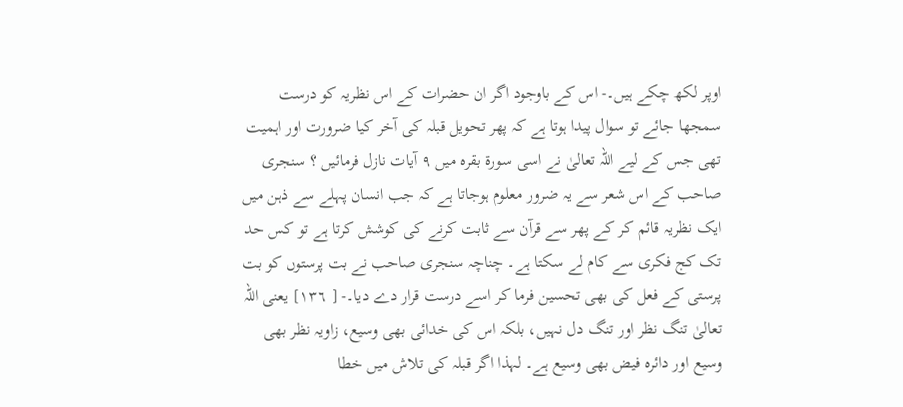اوپر لکھ چکے ہیں۔- اس کے باوجود اگر ان حضرات کے اس نظریہ کو درست سمجھا جائے تو سوال پیدا ہوتا ہے کہ پھر تحویل قبلہ کی آخر کیا ضرورت اور اہمیت تھی جس کے لیے اللہ تعالیٰ نے اسی سورة بقرہ میں ٩ آیات نازل فرمائیں ؟ سنجری صاحب کے اس شعر سے یہ ضرور معلوم ہوجاتا ہے کہ جب انسان پہلے سے ذہن میں ایک نظریہ قائم کر کے پھر سے قرآن سے ثابت کرنے کی کوشش کرتا ہے تو کس حد تک کج فکری سے کام لے سکتا ہے۔ چناچہ سنجری صاحب نے بت پرستوں کو بت پرستی کے فعل کی بھی تحسین فرما کر اسے درست قرار دے دیا۔- [ ١٣٦] یعنی اللہ تعالیٰ تنگ نظر اور تنگ دل نہیں، بلکہ اس کی خدائی بھی وسیع، زاویہ نظر بھی وسیع اور دائرہ فیض بھی وسیع ہے۔ لہذا اگر قبلہ کی تلاش میں خطا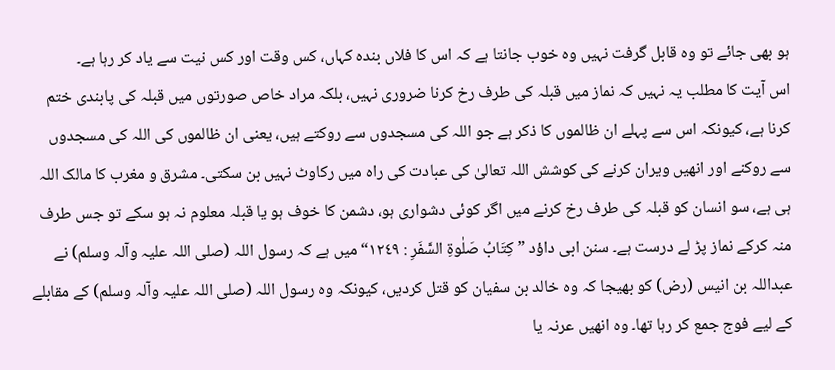ہو بھی جائے تو وہ قابل گرفت نہیں وہ خوب جانتا ہے کہ اس کا فلاں بندہ کہاں، کس وقت اور کس نیت سے یاد کر رہا ہے۔
اس آیت کا مطلب یہ نہیں کہ نماز میں قبلہ کی طرف رخ کرنا ضروری نہیں، بلکہ مراد خاص صورتوں میں قبلہ کی پابندی ختم کرنا ہے، کیونکہ اس سے پہلے ان ظالموں کا ذکر ہے جو اللہ کی مسجدوں سے روکتے ہیں، یعنی ان ظالموں کی اللہ کی مسجدوں سے روکنے اور انھیں ویران کرنے کی کوشش اللہ تعالیٰ کی عبادت کی راہ میں رکاوٹ نہیں بن سکتی۔ مشرق و مغرب کا مالک اللہ ہی ہے، سو انسان کو قبلہ کی طرف رخ کرنے میں اگر کوئی دشواری ہو، دشمن کا خوف ہو یا قبلہ معلوم نہ ہو سکے تو جس طرف منہ کرکے نماز پڑ لے درست ہے۔ سنن ابی داؤد ” کِتَابُ صَلٰوۃِ السَّفَرِ : ١٢٤٩“ میں ہے کہ رسول اللہ (صلی اللہ علیہ وآلہ وسلم) نے عبداللہ بن انیس (رض) کو بھیجا کہ وہ خالد بن سفیان کو قتل کردیں، کیونکہ وہ رسول اللہ (صلی اللہ علیہ وآلہ وسلم) کے مقابلے کے لیے فوج جمع کر رہا تھا۔ وہ انھیں عرنہ یا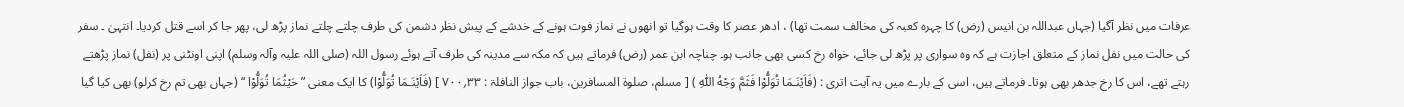عرفات میں نظر آگیا (جہاں عبداللہ بن انیس (رض) کا چہرہ کعبہ کی مخالف سمت تھا) ، ادھر عصر کا وقت ہوگیا تو انھوں نے نماز فوت ہونے کے خدشے کے پیش نظر دشمن کی طرف چلتے چلتے نماز پڑھ لی، پھر جا کر اسے قتل کردیا۔ انتہیٰ ۔ سفر کی حالت میں نفل نماز کے متعلق اجازت ہے کہ وہ سواری پر پڑھ لی جائے، خواہ رخ کسی بھی جانب ہو۔ چناچہ ابن عمر (رض) فرماتے ہیں کہ مکہ سے مدینہ کی طرف آتے ہوئے رسول اللہ (صلی اللہ علیہ وآلہ وسلم) اپنی اونٹنی پر (نفل) نماز پڑھتے رہتے تھے، اس کا رخ جدھر بھی ہوتا۔ فرماتے ہیں، اسی کے بارے میں یہ آیت اتری : (فَاَيْنَـمَا تُوَلُّوْا فَثَمَّ وَجْهُ اللّٰهِ ) [ مسلم، صلوۃ المسافرین، باب جواز النافلۃ : ٣٣؍٧٠٠ ] (فَاَيْنَـمَا تُوَلُّوْا) کا ایک معنی ” حَیْثُمَا تُوَلُّوْا “ (جہاں بھی تم رخ کرلو) بھی کیا گیا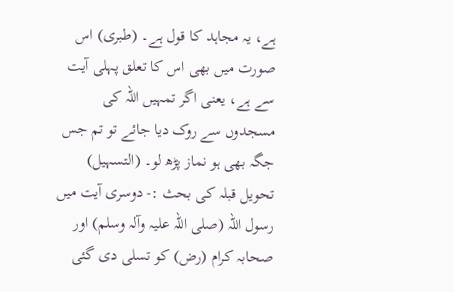ہے، یہ مجاہد کا قول ہے۔ (طبری) اس صورت میں بھی اس کا تعلق پہلی آیت سے ہے، یعنی اگر تمہیں اللہ کی مسجدوں سے روک دیا جائے تو تم جس جگہ بھی ہو نماز پڑھ لو۔ (التسہیل)
تحویل قبلہ کی بحث :- دوسری آیت میں رسول اللہ (صلی اللہ علیہ وآلہ وسلم) اور صحابہ کرام (رض) کو تسلی دی گئی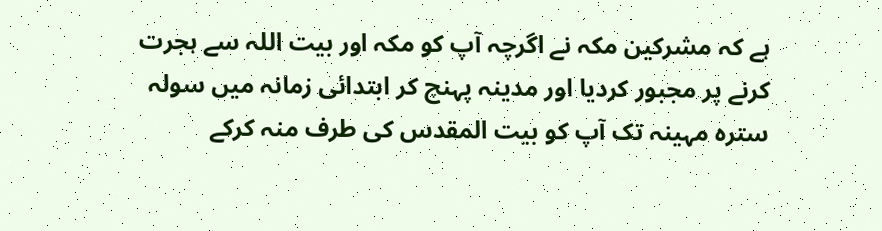ہے کہ مشرکین مکہ نے اگرچہ آپ کو مکہ اور بیت اللہ سے ہجرت کرنے پر مجبور کردیا اور مدینہ پہنچ کر ابتدائی زمانہ میں سولہ سترہ مہینہ تک آپ کو بیت المقدس کی طرف منہ کرکے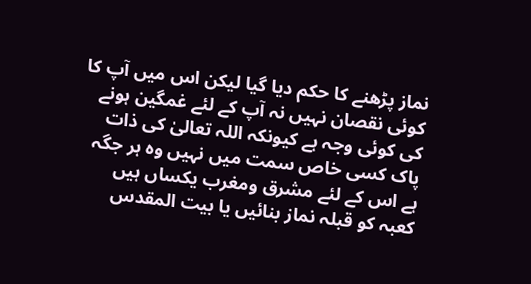نماز پڑھنے کا حکم دیا گیا لیکن اس میں آپ کا کوئی نقصان نہیں نہ آپ کے لئے غمگین ہونے کی کوئی وجہ ہے کیونکہ اللہ تعالیٰ کی ذات پاک کسی خاص سمت میں نہیں وہ ہر جگہ ہے اس کے لئے مشرق ومغرب یکساں ہیں کعبہ کو قبلہ نماز بنائیں یا بیت المقدس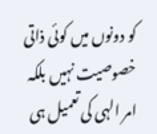کو دونوں میں کوئی ذاتی خصوصیت نہیں بلکہ امر الہی کی تعمیل ہی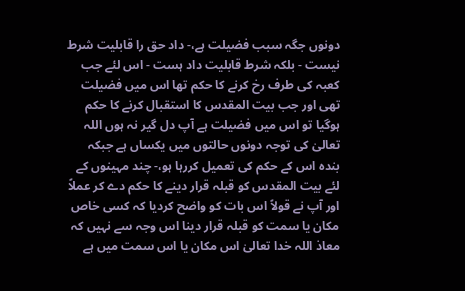دونوں جگہ سبب فضیلت ہے،- داد حق را قابلیت شرط نیست - بلکہ شرط قابلیت داد ہست - اس لئے جب کعبہ کی طرف رخ کرنے کا حکم تھا اس میں فضیلت تھی اور جب بیت المقدس کا استقبال کرنے کا حکم ہوگیا تو اس میں فضیلت ہے آپ دل گیر نہ ہوں اللہ تعالیٰ کی توجہ دونوں حالتوں میں یکساں ہے جبکہ بندہ اس کے حکم کی تعمیل کررہا ہو،- چند مہینوں کے لئے بیت المقدس کو قبلہ قرار دینے کا حکم دے کر عملاً اور آپ نے قولاً اس بات کو واضح کردیا کہ کسی خاص مکان یا سمت کو قبلہ قرار دینا اس وجہ سے نہیں کہ معاذ اللہ خدا تعالیٰ اس مکان یا اس سمت میں ہے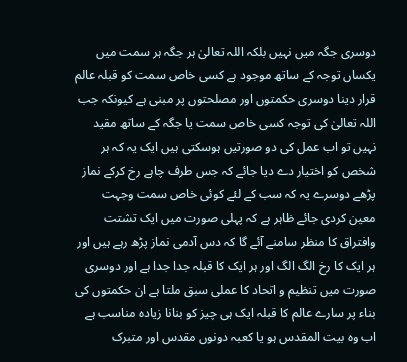دوسری جگہ میں نہیں بلکہ اللہ تعالیٰ ہر جگہ ہر سمت میں یکساں توجہ کے ساتھ موجود ہے کسی خاص سمت کو قبلہ عالم قرار دینا دوسری حکمتوں اور مصلحتوں پر مبنی ہے کیونکہ جب اللہ تعالیٰ کی توجہ کسی خاص سمت یا جگہ کے ساتھ مقید نہیں تو اب عمل کی دو صورتیں ہوسکتی ہیں ایک یہ کہ ہر شخص کو اختیار دے دیا جائے کہ جس طرف چاہے رخ کرکے نماز پڑھے دوسرے یہ کہ سب کے لئے کوئی خاص سمت وجہت معین کردی جائے ظاہر ہے کہ پہلی صورت میں ایک تشتت وافتراق کا منظر سامنے آئے گا کہ دس آدمی نماز پڑھ رہے ہیں اور ہر ایک کا رخ الگ الگ اور ہر ایک کا قبلہ جدا جدا ہے اور دوسری صورت میں تنظیم و اتحاد کا عملی سبق ملتا ہے ان حکمتوں کی بناء پر سارے عالم کا قبلہ ایک ہی چیز کو بنانا زیادہ مناسب ہے اب وہ بیت المقدس ہو یا کعبہ دونوں مقدس اور متبرک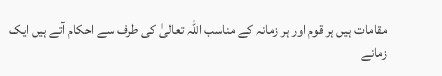مقامات ہیں ہر قوم اور ہر زمانہ کے مناسب اللہ تعالیٰ کی طرف سے احکام آتے ہیں ایک زمانے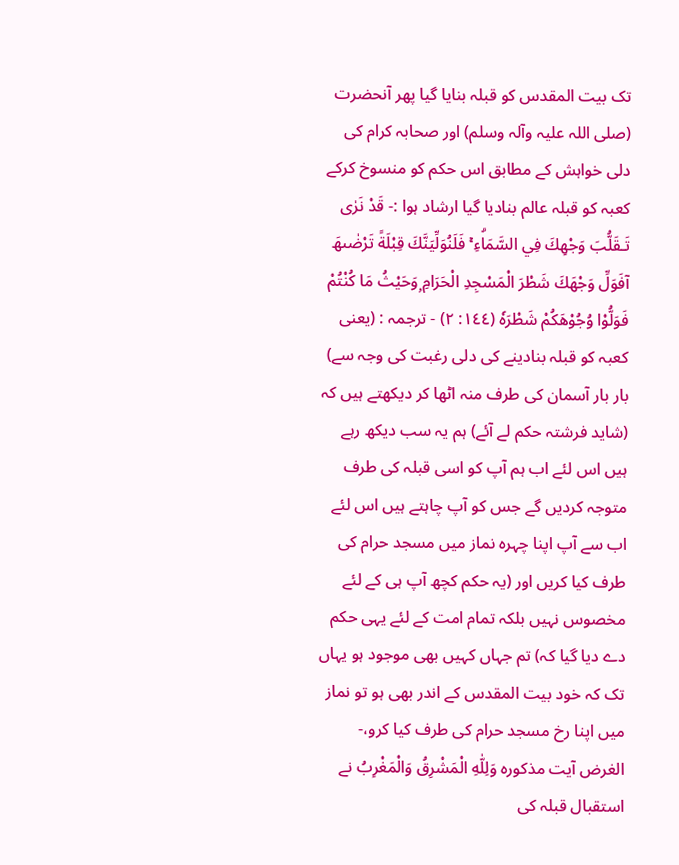تک بیت المقدس کو قبلہ بنایا گیا پھر آنحضرت (صلی اللہ علیہ وآلہ وسلم) اور صحابہ کرام کی دلی خواہش کے مطابق اس حکم کو منسوخ کرکے کعبہ کو قبلہ عالم بنادیا گیا ارشاد ہوا :- قَدْ نَرٰى تَـقَلُّبَ وَجْهِكَ فِي السَّمَاۗءِ ۚ فَلَنُوَلِّيَنَّكَ قِبْلَةً تَرْضٰىھَ آفَوَلِّ وَجْهَكَ شَطْرَ الْمَسْجِدِ الْحَرَامِ ۭوَحَيْثُ مَا كُنْتُمْ فَوَلُّوْا وُجُوْھَكُمْ شَطْرَهٗ (١٤٤: ٢) - ترجمہ : (یعنی کعبہ کو قبلہ بنادینے کی دلی رغبت کی وجہ سے) بار بار آسمان کی طرف منہ اٹھا کر دیکھتے ہیں کہ (شاید فرشتہ حکم لے آئے) ہم یہ سب دیکھ رہے ہیں اس لئے اب ہم آپ کو اسی قبلہ کی طرف متوجہ کردیں گے جس کو آپ چاہتے ہیں اس لئے اب سے آپ اپنا چہرہ نماز میں مسجد حرام کی طرف کیا کریں اور (یہ حکم کچھ آپ ہی کے لئے مخصوس نہیں بلکہ تمام امت کے لئے یہی حکم دے دیا گیا کہ) تم جہاں کہیں بھی موجود ہو یہاں تک کہ خود بیت المقدس کے اندر بھی ہو تو نماز میں اپنا رخ مسجد حرام کی طرف کیا کرو،- الغرض آیت مذکورہ وَلِلّٰهِ الْمَشْرِقُ وَالْمَغْرِبُ نے استقبال قبلہ کی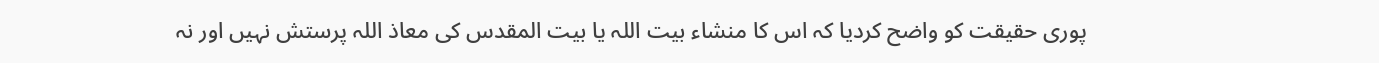پوری حقیقت کو واضح کردیا کہ اس کا منشاء بیت اللہ یا بیت المقدس کی معاذ اللہ پرستش نہیں اور نہ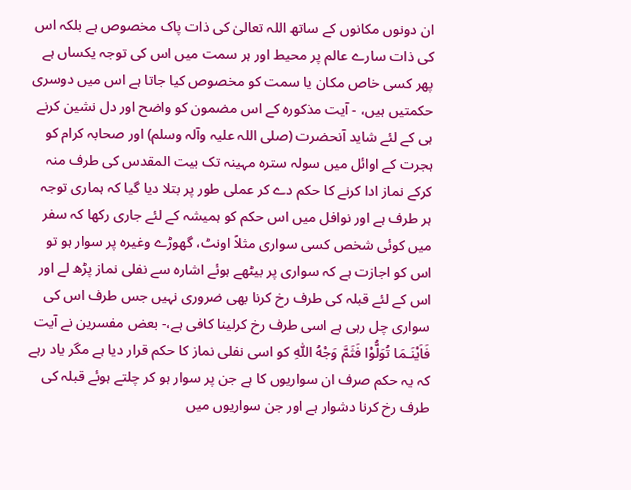ان دونوں مکانوں کے ساتھ اللہ تعالیٰ کی ذات پاک مخصوص ہے بلکہ اس کی ذات سارے عالم پر محیط اور ہر سمت میں اس کی توجہ یکساں ہے پھر کسی خاص مکان یا سمت کو مخصوص کیا جاتا ہے اس میں دوسری حکمتیں ہیں، - آیت مذکورہ کے اس مضمون کو واضح اور دل نشین کرنے ہی کے لئے شاید آنحضرت (صلی اللہ علیہ وآلہ وسلم) اور صحابہ کرام کو ہجرت کے اوائل میں سولہ سترہ مہینہ تک بیت المقدس کی طرف منہ کرکے نماز ادا کرنے کا حکم دے کر عملی طور پر بتلا دیا گیا کہ ہماری توجہ ہر طرف ہے اور نوافل میں اس حکم کو ہمیشہ کے لئے جاری رکھا کہ سفر میں کوئی شخص کسی سواری مثلاً اونٹ، گھوڑے وغیرہ پر سوار ہو تو اس کو اجازت ہے کہ سواری پر بیٹھے ہوئے اشارہ سے نفلی نماز پڑھ لے اور اس کے لئے قبلہ کی طرف رخ کرنا بھی ضروری نہیں جس طرف اس کی سواری چل رہی ہے اسی طرف رخ کرلینا کافی ہے،- بعض مفسرین نے آیت فَاَيْنَـمَا تُوَلُّوْا فَثَمَّ وَجْهُ اللّٰهِ کو اسی نفلی نماز کا حکم قرار دیا ہے مگر یاد رہے کہ یہ حکم صرف ان سواریوں کا ہے جن پر سوار ہو کر چلتے ہوئے قبلہ کی طرف رخ کرنا دشوار ہے اور جن سواریوں میں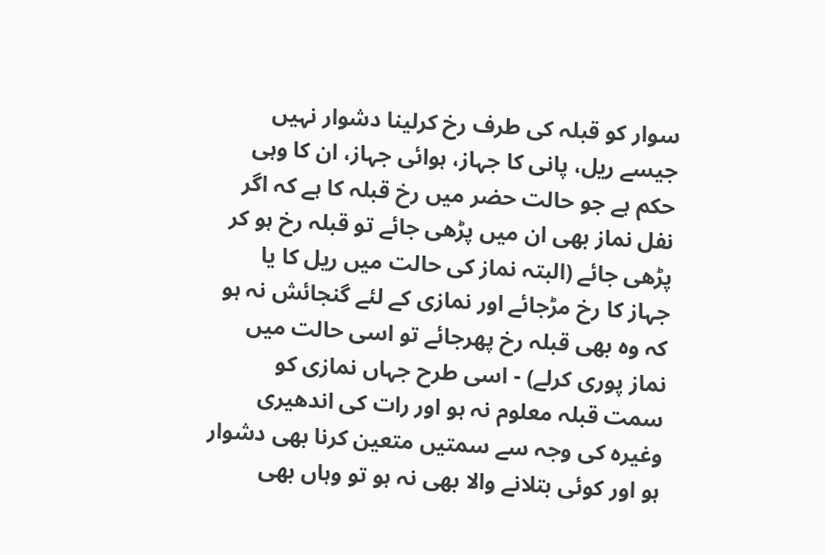سوار کو قبلہ کی طرف رخ کرلینا دشوار نہیں جیسے ریل، پانی کا جہاز، ہوائی جہاز، ان کا وہی حکم ہے جو حالت حضر میں رخ قبلہ کا ہے کہ اگر نفل نماز بھی ان میں پڑھی جائے تو قبلہ رخ ہو کر پڑھی جائے (البتہ نماز کی حالت میں ریل کا یا جہاز کا رخ مڑجائے اور نمازی کے لئے گنجائش نہ ہو کہ وہ بھی قبلہ رخ پھرجائے تو اسی حالت میں نماز پوری کرلے) - اسی طرح جہاں نمازی کو سمت قبلہ معلوم نہ ہو اور رات کی اندھیری وغیرہ کی وجہ سے سمتیں متعین کرنا بھی دشوار ہو اور کوئی بتلانے والا بھی نہ ہو تو وہاں بھی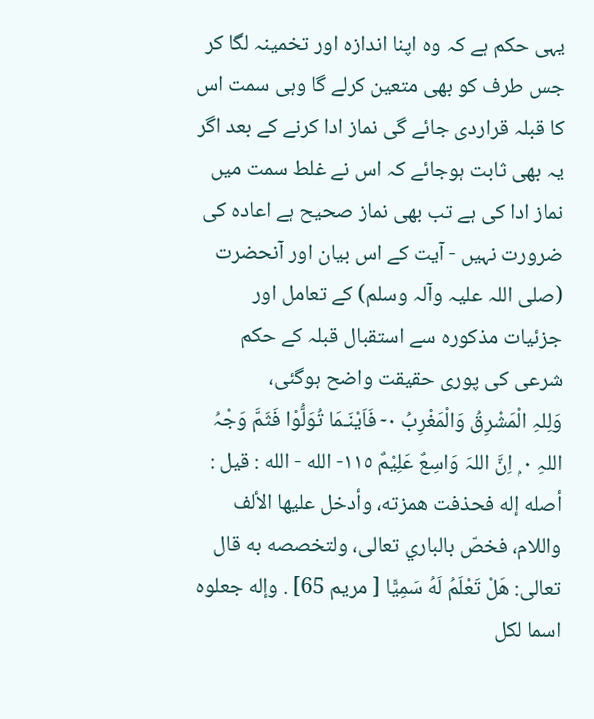یہی حکم ہے کہ وہ اپنا اندازہ اور تخمینہ لگا کر جس طرف کو بھی متعین کرلے گا وہی سمت اس کا قبلہ قراردی جائے گی نماز ادا کرنے کے بعد اگر یہ بھی ثابت ہوجائے کہ اس نے غلط سمت میں نماز ادا کی ہے تب بھی نماز صحیح ہے اعادہ کی ضرورت نہیں - آیت کے اس بیان اور آنحضرت (صلی اللہ علیہ وآلہ وسلم) کے تعامل اور جزئیات مذکورہ سے استقبال قبلہ کے حکم شرعی کی پوری حقیقت واضح ہوگئی،
وَلِلہِ الْمَشْرِقُ وَالْمَغْرِبُ ٠ ۤ فَاَيْنَـمَا تُوَلُّوْا فَثَمَّ وَجْہُ اللہِ ٠ ۭ اِنَّ اللہَ وَاسِعٌ عَلِيْمٌ ١١٥- الله - الله : قيل : أصله إله فحذفت همزته، وأدخل عليها الألف واللام، فخصّ بالباري تعالی، ولتخصصه به قال تعالی: هَلْ تَعْلَمُ لَهُ سَمِيًّا [ مریم 65] . وإله جعلوه اسما لکل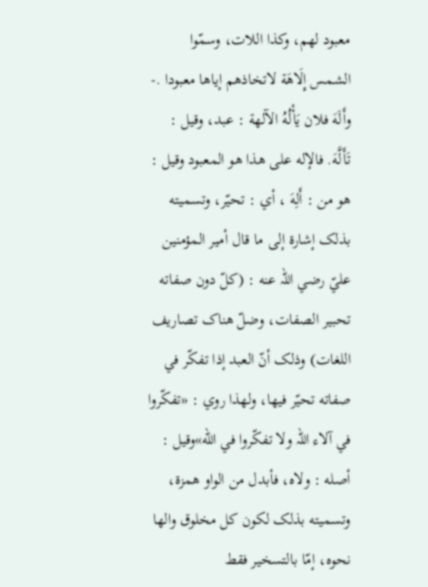معبود لهم، وکذا اللات، وسمّوا الشمس إِلَاهَة لاتخاذهم إياها معبودا .- وأَلَهَ فلان يَأْلُهُ الآلهة : عبد، وقیل : تَأَلَّهَ. فالإله علی هذا هو المعبود وقیل : هو من : أَلِهَ ، أي : تحيّر، وتسمیته بذلک إشارة إلى ما قال أمير المؤمنین عليّ رضي اللہ عنه : (كلّ دون صفاته تحبیر الصفات، وضلّ هناک تصاریف اللغات) وذلک أنّ العبد إذا تفكّر في صفاته تحيّر فيها، ولهذا روي : «تفكّروا في آلاء اللہ ولا تفكّروا في الله»وقیل : أصله : ولاه، فأبدل من الواو همزة، وتسمیته بذلک لکون کل مخلوق والها نحوه، إمّا بالتسخیر فقط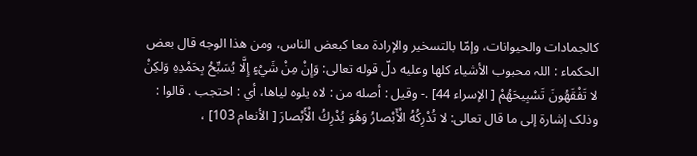کالجمادات والحیوانات، وإمّا بالتسخیر والإرادة معا کبعض الناس، ومن هذا الوجه قال بعض الحکماء : اللہ محبوب الأشياء کلها وعليه دلّ قوله تعالی: وَإِنْ مِنْ شَيْءٍ إِلَّا يُسَبِّحُ بِحَمْدِهِ وَلكِنْ لا تَفْقَهُونَ تَسْبِيحَهُمْ [ الإسراء 44] .- وقیل : أصله من : لاه يلوه لياها، أي : احتجب . قالوا : وذلک إشارة إلى ما قال تعالی: لا تُدْرِكُهُ الْأَبْصارُ وَهُوَ يُدْرِكُ الْأَبْصارَ [ الأنعام 103] ،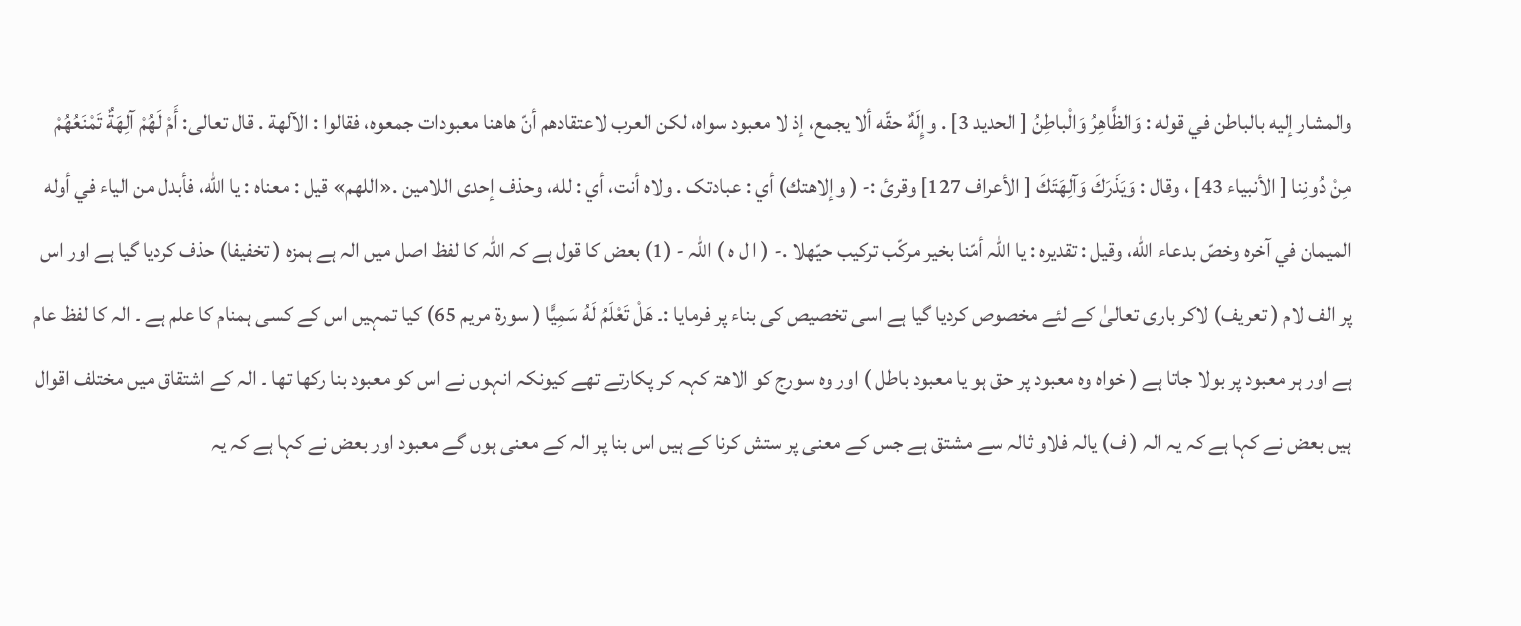والمشار إليه بالباطن في قوله : وَالظَّاهِرُ وَالْباطِنُ [ الحدید 3] . وإِلَهٌ حقّه ألا يجمع، إذ لا معبود سواه، لکن العرب لاعتقادهم أنّ هاهنا معبودات جمعوه، فقالوا : الآلهة . قال تعالی: أَمْ لَهُمْ آلِهَةٌ تَمْنَعُهُمْ مِنْ دُونِنا [ الأنبیاء 43] ، وقال : وَيَذَرَكَ وَآلِهَتَكَ [ الأعراف 127] وقرئ :- ( وإلاهتك) أي : عبادتک . ولاه أنت، أي : لله، وحذف إحدی اللامین .«اللهم» قيل : معناه : يا الله، فأبدل من الیاء في أوله المیمان في آخره وخصّ بدعاء الله، وقیل : تقدیره : يا اللہ أمّنا بخیر مركّب تركيب حيّهلا .- ( ا ل ہ ) اللہ - (1) بعض کا قول ہے کہ اللہ کا لفظ اصل میں الہ ہے ہمزہ ( تخفیفا) حذف کردیا گیا ہے اور اس پر الف لام ( تعریف) لاکر باری تعالیٰ کے لئے مخصوص کردیا گیا ہے اسی تخصیص کی بناء پر فرمایا :۔ هَلْ تَعْلَمُ لَهُ سَمِيًّا ( سورة مریم 65) کیا تمہیں اس کے کسی ہمنام کا علم ہے ۔ الہ کا لفظ عام ہے اور ہر معبود پر بولا جاتا ہے ( خواہ وہ معبود پر حق ہو یا معبود باطل ) اور وہ سورج کو الاھۃ کہہ کر پکارتے تھے کیونکہ انہوں نے اس کو معبود بنا رکھا تھا ۔ الہ کے اشتقاق میں مختلف اقوال ہیں بعض نے کہا ہے کہ یہ الہ ( ف) یالہ فلاو ثالہ سے مشتق ہے جس کے معنی پر ستش کرنا کے ہیں اس بنا پر الہ کے معنی ہوں گے معبود اور بعض نے کہا ہے کہ یہ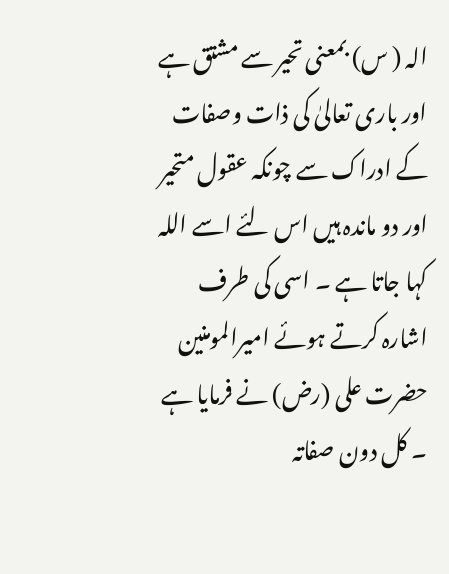الہ ( س) بمعنی تحیر سے مشتق ہے اور باری تعالیٰ کی ذات وصفات کے ادراک سے چونکہ عقول متحیر اور دو ماندہ ہیں اس لئے اسے اللہ کہا جاتا ہے ۔ اسی کی طرف اشارہ کرتے ہوئے امیرالمومنین حضرت علی (رض) نے فرمایا ہے ۔ کل دون صفاتہ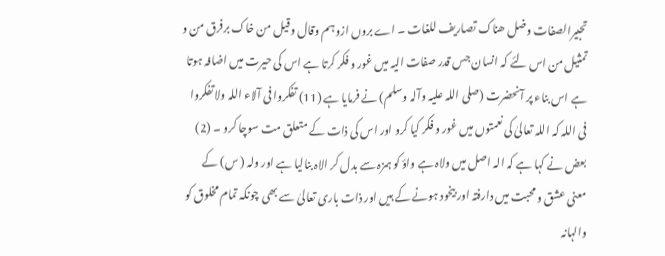تحبیرالصفات وضل ھناک تصاریف للغات ۔ اے بروں ازوہم وقال وقیل من خاک برفرق من و تمثیل من اس لئے کہ انسان جس قدر صفات الیہ میں غور و فکر کرتا ہے اس کی حیرت میں اضافہ ہوتا ہے اس بناء پر آنحضرت (صلی اللہ علیہ وآلہ وسلم) نے فرمایا ہے (11) تفکروا فی آلاء اللہ ولا تفکروا فی اللہ کہ اللہ تعالیٰ کی نعمتوں میں غور و فکر کیا کرو اور اس کی ذات کے متعلق مت سوچا کرو ۔ (2) بعض نے کہا ہے کہ الہ اصل میں ولاہ ہے واؤ کو ہمزہ سے بدل کر الاہ بنالیا ہے اور ولہ ( س) کے معنی عشق و محبت میں دارفتہ اور بیخود ہونے کے ہیں اور ذات باری تعالیٰ سے بھی چونکہ تمام مخلوق کو والہانہ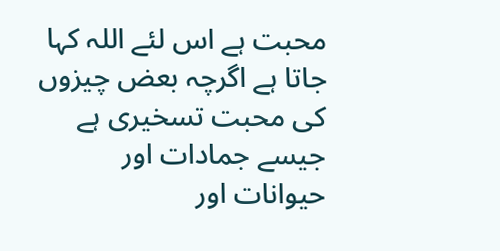محبت ہے اس لئے اللہ کہا جاتا ہے اگرچہ بعض چیزوں کی محبت تسخیری ہے جیسے جمادات اور حیوانات اور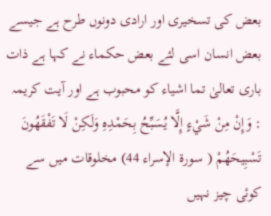بعض کی تسخیری اور ارادی دونوں طرح ہے جیسے بعض انسان اسی لئے بعض حکماء نے کہا ہے ذات باری تعالیٰ تما اشیاء کو محبوب ہے اور آیت کریمہ : وَإِنْ مِنْ شَيْءٍ إِلَّا يُسَبِّحُ بِحَمْدِهِ وَلَكِنْ لَا تَفْقَهُونَ تَسْبِيحَهُمْ ( سورة الإسراء 44) مخلوقات میں سے کوئی چیز نہیں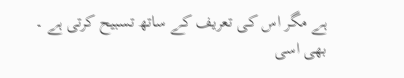ہے مگر اس کی تعریف کے ساتھ تسبیح کرتی ہے ۔ بھی اسی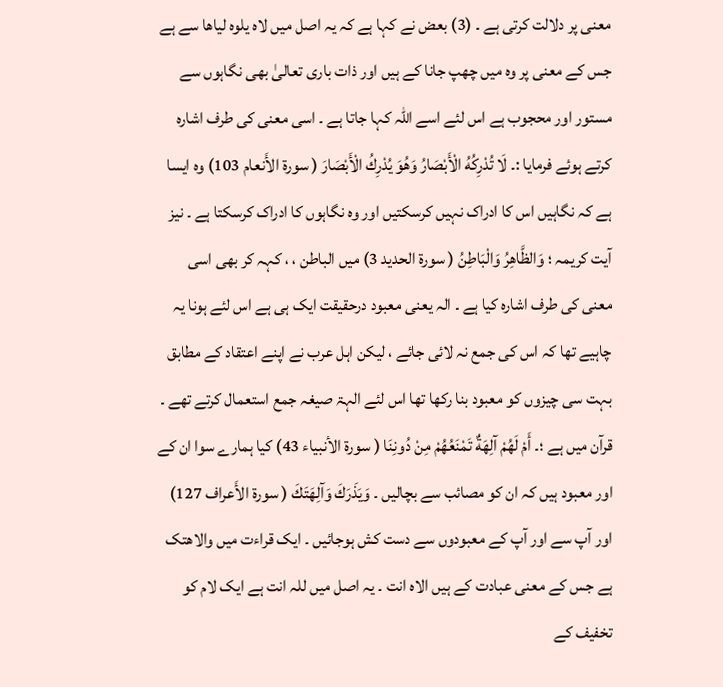معنی پر دلالت کرتی ہے ۔ (3) بعض نے کہا ہے کہ یہ اصل میں لاہ یلوہ لیاھا سے ہے جس کے معنی پر وہ میں چھپ جانا کے ہیں اور ذات باری تعالیٰ بھی نگاہوں سے مستور اور محجوب ہے اس لئے اسے اللہ کہا جاتا ہے ۔ اسی معنی کی طرف اشارہ کرتے ہوئے فرمایا :۔ لَا تُدْرِكُهُ الْأَبْصَارُ وَهُوَ يُدْرِكُ الْأَبْصَارَ ( سورة الأَنعام 103) وہ ایسا ہے کہ نگاہیں اس کا ادراک نہیں کرسکتیں اور وہ نگاہوں کا ادراک کرسکتا ہے ۔ نیز آیت کریمہ ؛ وَالظَّاهِرُ وَالْبَاطِنُ ( سورة الحدید 3) میں الباطن ، ، کہہ کر بھی اسی معنی کی طرف اشارہ کیا ہے ۔ الہ یعنی معبود درحقیقت ایک ہی ہے اس لئے ہونا یہ چاہیے تھا کہ اس کی جمع نہ لائی جائے ، لیکن اہل عرب نے اپنے اعتقاد کے مطابق بہت سی چیزوں کو معبود بنا رکھا تھا اس لئے الہۃ صیغہ جمع استعمال کرتے تھے ۔ قرآن میں ہے ؛۔ أَمْ لَهُمْ آلِهَةٌ تَمْنَعُهُمْ مِنْ دُونِنَا ( سورة الأنبیاء 43) کیا ہمارے سوا ان کے اور معبود ہیں کہ ان کو مصائب سے بچالیں ۔ وَيَذَرَكَ وَآلِهَتَكَ ( سورة الأَعراف 127) اور آپ سے اور آپ کے معبودوں سے دست کش ہوجائیں ۔ ایک قراءت میں والاھتک ہے جس کے معنی عبادت کے ہیں الاہ انت ۔ یہ اصل میں للہ انت ہے ایک لام کو تخفیف کے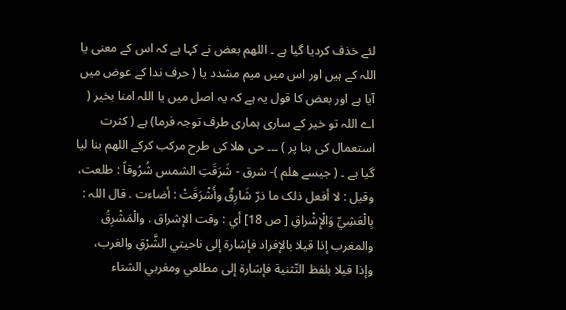لئے خذف کردیا گیا ہے ۔ اللھم بعض نے کہا ہے کہ اس کے معنی یا اللہ کے ہیں اور اس میں میم مشدد یا ( حرف ندا کے عوض میں آیا ہے اور بعض کا قول یہ ہے کہ یہ اصل میں یا اللہ امنا بخیر ( اے اللہ تو خیر کے ساری ہماری طرف توجہ فرما) ہے ( کثرت استعمال کی بنا پر ) ۔۔۔ حی ھلا کی طرح مرکب کرکے اللھم بنا لیا گیا ہے ۔ ( جیسے ھلم )- شرق - شَرَقَتِ الشمس شُرُوقاً : طلعت، وقیل : لا أفعل ذلک ما ذرّ شَارِقٌ وأَشْرَقَتْ : أضاءت . قال اللہ : بِالْعَشِيِّ وَالْإِشْراقِ [ ص 18] أي : وقت الإشراق . والْمَشْرِقُ والمغرب إذا قيلا بالإفراد فإشارة إلى ناحیتي الشَّرْقِ والغرب، وإذا قيلا بلفظ التّثنية فإشارة إلى مطلعي ومغربي الشتاء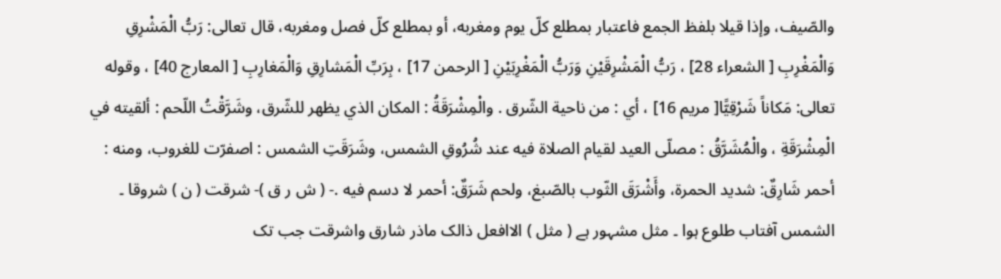والصّيف، وإذا قيلا بلفظ الجمع فاعتبار بمطلع کلّ يوم ومغربه، أو بمطلع کلّ فصل ومغربه، قال تعالی: رَبُّ الْمَشْرِقِ وَالْمَغْرِبِ [ الشعراء 28] ، رَبُّ الْمَشْرِقَيْنِ وَرَبُّ الْمَغْرِبَيْنِ [ الرحمن 17] ، بِرَبِّ الْمَشارِقِ وَالْمَغارِبِ [ المعارج 40] ، وقوله تعالی: مَکاناً شَرْقِيًّا[ مریم 16] ، أي : من ناحية الشّرق . والْمِشْرَقَةُ : المکان الذي يظهر للشّرق، وشَرَّقْتُ اللّحم : ألقیته في الْمِشْرَقَةِ ، والْمُشَرَّقُ : مصلّى العید لقیام الصلاة فيه عند شُرُوقِ الشمس، وشَرَقَتِ الشمس : اصفرّت للغروب، ومنه : أحمر شَارِقٌ: شدید الحمرة، وأَشْرَقَ الثّوب بالصّبغ، ولحم شَرَقٌ: أحمر لا دسم فيه .- ( ش ر ق )- شرقت ( ن ) شروقا ۔ الشمس آفتاب طلوع ہوا ۔ مثل مشہور ہے ( مثل ) الاافعل ذالک ماذر شارق واشرقت جب تک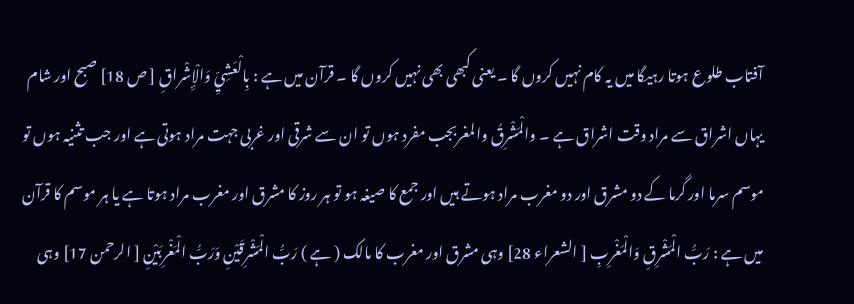آفتاب طلوع ہوتا رہیگا میں یہ کام نہیں کروں گا ۔ یعنی کبھی بھی نہیں کروں گا ۔ قرآن میں ہے : بِالْعَشِيِّ وَالْإِشْراقِ [ ص 18] صبح اور شام یہاں اشراق سے مراد وقت اشراق ہے ۔ والْمَشْرِقُ والمغربجب مفرد ہوں تو ان سے شرقی اور غربی جہت مراد ہوتی ہے اور جب تثنیہ ہوں تو موسم سرما اور گرما کے دو مشرق اور دو مغرب مراد ہوتے ہیں اور جمع کا صیغہ ہو تو ہر روز کا مشرق اور مغرب مراد ہوتا ہے یا ہر موسم کا قرآن میں ہے : رَبُّ الْمَشْرِقِ وَالْمَغْرِبِ [ الشعراء 28] وہی مشرق اور مغرب کا مالک ( ہے ) رَبُّ الْمَشْرِقَيْنِ وَرَبُّ الْمَغْرِبَيْنِ [ الرحمن 17] وہی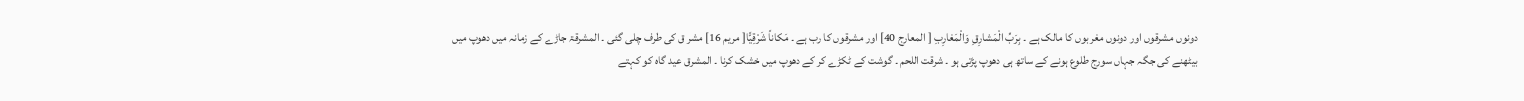دونوں مشرقوں اور دونوں مغربوں کا مالک ہے ۔ بِرَبِّ الْمَشارِقِ وَالْمَغارِبِ [ المعارج 40] اور مشرقوں کا رب ہے ۔ مَکاناً شَرْقِيًّا[ مریم 16] مشر ق کی طرف چلی گئی ۔ المشرقۃ جاڑے کے زمانہ میں دھوپ میں بیٹھنے کی جگہ جہاں سورج طلوع ہونے کے ساتھ ہی دھوپ پڑتی ہو ۔ شرقت اللحم ۔ گوشت کے ٹکڑے کر کے دھوپ میں خشک کرنا ۔ المشرق عید گاہ کو کہتے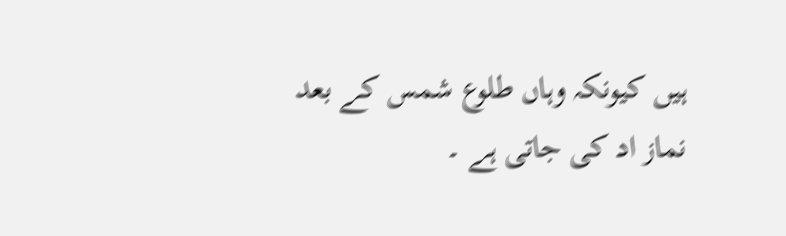ہیں کیونکہ وہاں طلوع شمس کے بعد نماز اد کی جاتی ہے ۔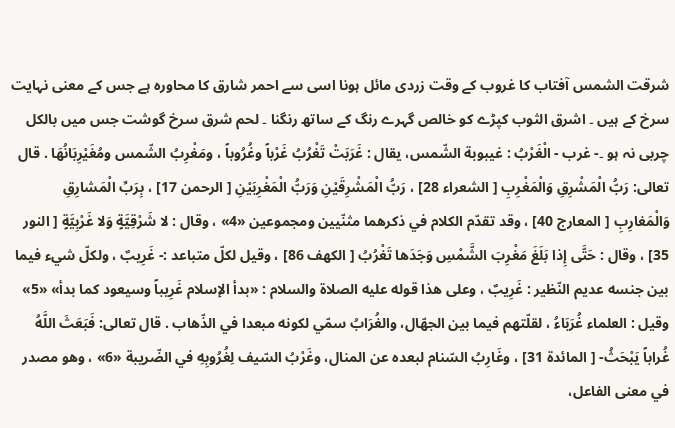شرقت الشمس آفتاب کا غروب کے وقت زردی مائل ہونا اسی سے احمر شارق کا محاورہ ہے جس کے معنی نہایت سرخ کے ہیں ۔ اشرق الثوب کپڑے کو خالص گہرے رنگ کے ساتھ رنگنا ۔ لحم شرق سرخ گوشت جس میں بالکل چربی نہ ہو ۔- غرب - الْغَرْبُ : غيبوبة الشّمس، يقال : غَرَبَتْ تَغْرُبُ غَرْباً وغُرُوباً ، ومَغْرِبُ الشّمس ومُغَيْرِبَانُهَا . قال تعالی: رَبُّ الْمَشْرِقِ وَالْمَغْرِبِ [ الشعراء 28] ، رَبُّ الْمَشْرِقَيْنِ وَرَبُّ الْمَغْرِبَيْنِ [ الرحمن 17] ، بِرَبِّ الْمَشارِقِ وَالْمَغارِبِ [ المعارج 40] ، وقد تقدّم الکلام في ذكرهما مثنّيين ومجموعین «4» ، وقال : لا شَرْقِيَّةٍ وَلا غَرْبِيَّةٍ [ النور 35] ، وقال : حَتَّى إِذا بَلَغَ مَغْرِبَ الشَّمْسِ وَجَدَها تَغْرُبُ [ الكهف 86] ، وقیل لكلّ متباعد :- غَرِيبٌ ، ولكلّ شيء فيما بين جنسه عدیم النّظير : غَرِيبٌ ، وعلی هذا قوله عليه الصلاة والسلام : «بدأ الإسلام غَرِيباً وسیعود کما بدأ» «5» وقیل : العلماء غُرَبَاءُ ، لقلّتهم فيما بين الجهّال، والغُرَابُ سمّي لکونه مبعدا في الذّهاب . قال تعالی: فَبَعَثَ اللَّهُ غُراباً يَبْحَثُ- [ المائدة 31] ، وغَارِبُ السّنام لبعده عن المنال، وغَرْبُ السّيف لِغُرُوبِهِ في الضّريبة «6» ، وهو مصدر في معنی الفاعل،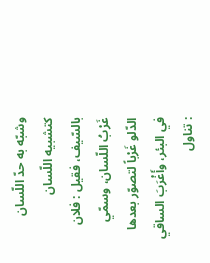وشبّه به حدّ اللّسان کتشبيه اللّسان بالسّيف، فقیل : فلان غَرْبُ اللّسان، وسمّي الدّلو غَرْباً لتصوّر بعدها في البئر، وأَغْرَبَ الساقي : تناول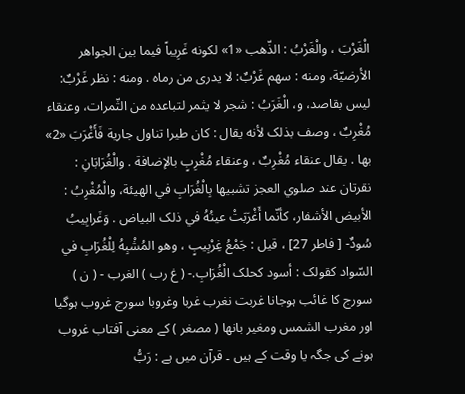الْغَرْبَ ، والْغَرْبُ : الذّهب «1» لکونه غَرِيباً فيما بين الجواهر الأرضيّة، ومنه : سهم غَرْبٌ: لا يدری من رماه . ومنه : نظر غَرْبٌ: ليس بقاصد، و، الْغَرَبُ : شجر لا يثمر لتباعده من الثّمرات، وعنقاء مُغْرِبٌ ، وصف بذلک لأنه يقال : کان طيرا تناول جارية فَأَغْرَبَ «2» بها . يقال عنقاء مُغْرِبٌ ، وعنقاء مُغْرِبٍ بالإضافة . والْغُرَابَانِ : نقرتان عند صلوي العجز تشبيها بِالْغُرَابِ في الهيئة، والْمُغْرِبُ : الأبيض الأشفار، كأنّما أَغْرَبَتْ عينُهُ في ذلک البیاض . وَغَرابِيبُ سُودٌ- [ فاطر 27] ، قيل : جَمْعُ غِرْبِيبٍ ، وهو المُشْبِهُ لِلْغُرَابِ في السّواد کقولک : أسود کحلک الْغُرَابِ.- ( غ رب ) الغرب - ( ن ) سورج کا غائب ہوجانا غربت نغرب غربا وغروبا سورج غروب ہوگیا اور مغرب الشمس ومغیر بانھا ( مصغر ) کے معنی آفتاب غروب ہونے کی جگہ یا وقت کے ہیں ۔ قرآن میں ہے : رَبُّ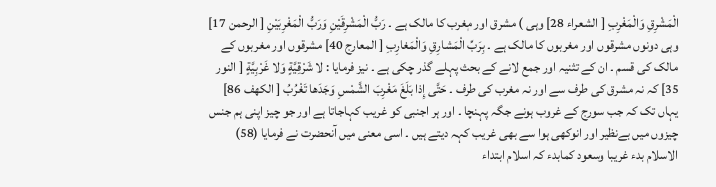الْمَشْرِقِ وَالْمَغْرِبِ [ الشعراء 28] وہی ) مشرق اور مٖغرب کا مالک ہے ۔ رَبُّ الْمَشْرِقَيْنِ وَرَبُّ الْمَغْرِبَيْنِ [ الرحمن 17] وہی دونوں مشرقوں اور مغربوں کا مالک ہے ۔ بِرَبِّ الْمَشارِقِ وَالْمَغارِبِ [ المعارج 40] مشرقوں اور مغربوں کے مالک کی قسم ۔ ان کے تثنیہ اور جمع لانے کے بحث پہلے گذر چکی ہے ۔ نیز فرمایا : لا شَرْقِيَّةٍ وَلا غَرْبِيَّةٍ [ النور 35] کہ نہ مشرق کی طرف سے اور نہ مغرب کی طرف ۔ حَتَّى إِذا بَلَغَ مَغْرِبَ الشَّمْسِ وَجَدَها تَغْرُبُ [ الكهف 86] یہاں تک کہ جب سورج کے غروب ہونے جگہ پہنچا ۔ اور ہر اجنبی کو غریب کہاجاتا ہے اور جو چیز اپنی ہم جنس چیزوں میں بےنظیر اور انوکھی ہوا سے بھی غریب کہہ دیتے ہیں ۔ اسی معنی میں آنحضرت نے فرمایا (58) الاسلام بدء غریبا وسعود کمابدء کہ اسلام ابتداء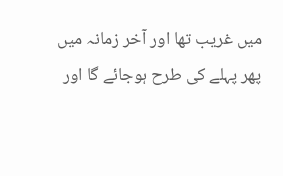میں غریب تھا اور آخر زمانہ میں پھر پہلے کی طرح ہوجائے گا اور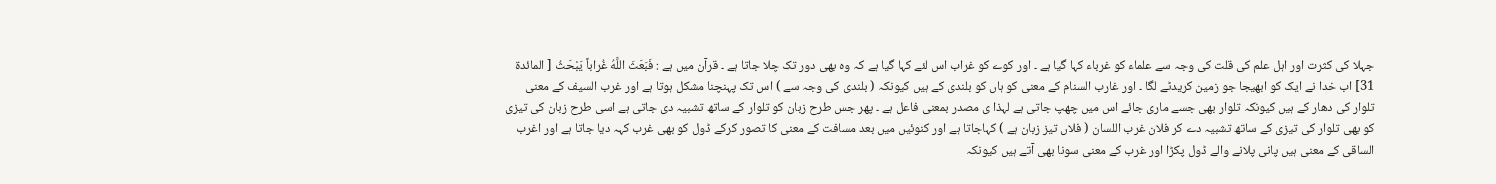جہلا کی کثرت اور اہل علم کی قلت کی وجہ سے علماء کو غرباء کہا گیا ہے ۔ اور کوے کو غراب اس لئے کہا گیا ہے کہ وہ بھی دور تک چلا جاتا ہے ۔ قرآن میں ہے : فَبَعَثَ اللَّهُ غُراباً يَبْحَثُ [ المائدة 31] اب خدا نے ایک کو ابھیجا جو زمین کریدٹے لگا ۔ اور غارب السنام کے معنی کو ہاں کو بلندی کے ہیں کیونکہ ( بلندی کی وجہ سے ) اس تک پہنچنا مشکل ہوتا ہے اور غرب السیف کے معنی تلوار کی دھار کے ہیں کیونکہ تلوار بھی جسے ماری جائے اس میں چھپ جاتی ہے لہذا ی مصدر بمعنی فاعل ہے ۔ پھر جس طرح زبان کو تلوار کے ساتھ تشبیہ دی جاتی ہے اسی طرح زبان کی تیزی کو بھی تلوار کی تیزی کے ساتھ تشبیہ دے کر فلان غرب اللسان ( فلاں تیز زبان ہے ) کہاجاتا ہے اور کنوئیں میں بعد مسافت کے معنی کا تصور کرکے ڈول کو بھی غرب کہہ دیا جاتا ہے اور اغرب الساقی کے معنی ہیں پانی پلانے والے ڈول پکڑا اور غرب کے معنی سونا بھی آتے ہیں کیونکہ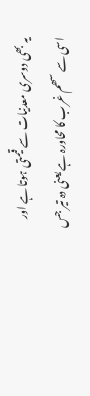یہ بھی دوسری معدنیات سے قیمتی ہوتا ہے اور اسی سے سھم غرب کا محاورہ ہے یعنی دہ تیر جس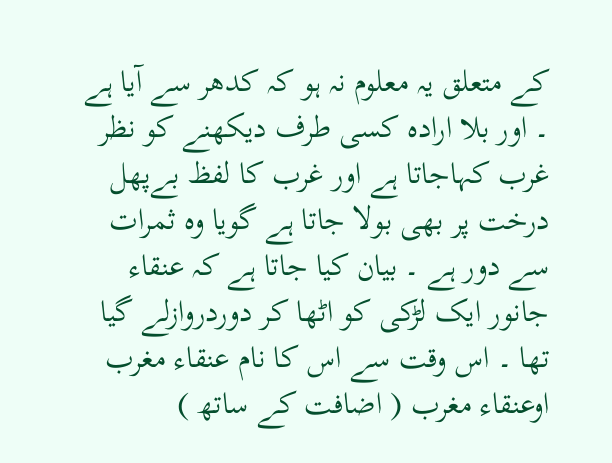کے متعلق یہ معلوم نہ ہو کہ کدھر سے آیا ہے ۔ اور بلا ارادہ کسی طرف دیکھنے کو نظر غرب کہاجاتا ہے اور غرب کا لفظ بےپھل درخت پر بھی بولا جاتا ہے گویا وہ ثمرات سے دور ہے ۔ بیان کیا جاتا ہے کہ عنقاء جانور ایک لڑکی کو اٹھا کر دوردروازلے گیا تھا ۔ اس وقت سے اس کا نام عنقاء مغرب اوعنقاء مغرب ( اضافت کے ساتھ )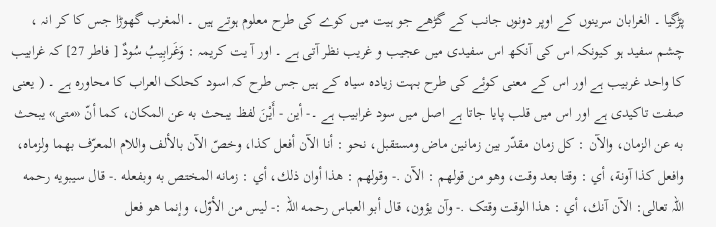پڑگیا ۔ الغرابان سرینوں کے اوپر دونوں جانب کے گڑھے جو ہیت میں کوے کی طرح معلوم ہوتے ہیں ۔ المغرب گھوڑا جس کا کر انہ ، چشم سفید ہو کیونکہ اس کی آنکھ اس سفیدی میں عجیب و غریب نظر آتی ہے ۔ اور آ یت کریمہ : وَغَرابِيبُ سُودٌ [ فاطر 27] کہ غرابیب کا واحد غربیب ہے اور اس کے معنی کوئے کی طرح بہت زیادہ سیاہ کے ہیں جس طرح کہ اسود کحلک العراب کا محاورہ ہے ۔ ( یعنی صفت تاکیدی ہے اور اس میں قلب پایا جاتا ہے اصل میں سود غرابیب ہے ۔- أين - أَيْنَ لفظ يبحث به عن المکان، كما أنّ «متی» يبحث به عن الزمان، والآن : كل زمان مقدّر بين زمانین ماض ومستقبل، نحو : أنا الآن أفعل کذا، وخصّ الآن بالألف واللام المعرّف بهما ولزماه، وافعل کذا آونة، أي : وقتا بعد وقت، وهو من قولهم : الآن .- وقولهم : هذا أوان ذلك، أي : زمانه المختص به وبفعله .- قال سيبويه رحمه اللہ تعالی: الآن آنك، أي : هذا الوقت وقتک .- وآن يؤون، قال أبو العباس رحمه اللہ :- ليس من الأوّل، وإنما هو فعل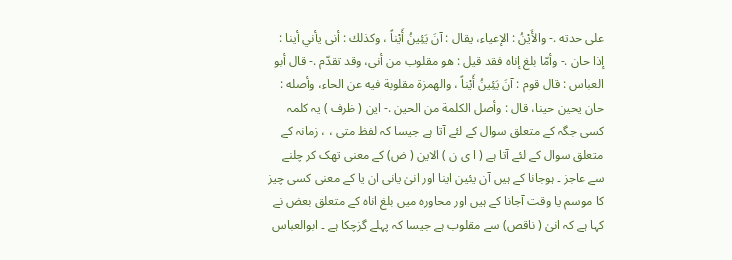علی حدته .- والأَيْنُ : الإعياء، يقال : آنَ يَئِينُ أَيْناً ، وکذلك : أنى يأني أينا : إذا حان .- وأمّا بلغ إناه فقد قيل : هو مقلوب من أنى، وقد تقدّم .- قال أبو العباس : قال قوم : آنَ يَئِينُ أَيْناً ، والهمزة مقلوبة فيه عن الحاء، وأصله : حان يحين حينا، قال : وأصل الکلمة من الحین .- این ( ظرف ) یہ کلمہ کسی جگہ کے متعلق سوال کے لئے آتا ہے جیسا کہ لفظ متی ، ، زمانہ کے متعلق سوال کے لئے آتا ہے ( ا ی ن ) الاین ( ض) کے معنی تھک کر چلنے سے عاجز ۔ ہوجانا کے ہیں آن یئین اینا اور انیٰ یانی ان یا کے معنی کسی چیز کا موسم یا وقت آجانا کے ہیں اور محاورہ میں بلغ اناہ کے متعلق بعض نے کہا ہے کہ انیٰ ( ناقص) سے مقلوب ہے جیسا کہ پہلے گزچکا ہے ۔ ابوالعباس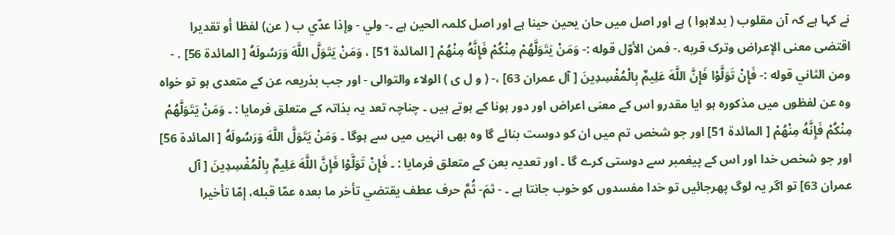نے کہا ہے کہ آن مقلوب ( بدلاہوا ) ہے اور اصل میں حان یحین حینا ہے اور اصل کلمہ الحین ہے ۔- ولي - وإذا عدّي ب ( عن) لفظا أو تقدیرا اقتضی معنی الإعراض وترک قربه .- فمن الأوّل قوله :- وَمَنْ يَتَوَلَّهُمْ مِنْكُمْ فَإِنَّهُ مِنْهُمْ [ المائدة 51] ، وَمَنْ يَتَوَلَّ اللَّهَ وَرَسُولَهُ [ المائدة 56] . - ومن الثاني قوله :- فَإِنْ تَوَلَّوْا فَإِنَّ اللَّهَ عَلِيمٌ بِالْمُفْسِدِينَ [ آل عمران 63] ،- ( و ل ی ) الولاء والتوالی - اور جب بذریعہ عن کے متعدی ہو تو خواہ وہ عن لفظوں میں مذکورہ ہو ایا مقدرو اس کے معنی اعراض اور دور ہونا کے ہوتے ہیں ۔ چناچہ تعد یہ بذاتہ کے متعلق فرمایا : ۔ وَمَنْ يَتَوَلَّهُمْ مِنْكُمْ فَإِنَّهُ مِنْهُمْ [ المائدة 51] اور جو شخص تم میں ان کو دوست بنائے گا وہ بھی انہیں میں سے ہوگا ۔ وَمَنْ يَتَوَلَّ اللَّهَ وَرَسُولَهُ [ المائدة 56] اور جو شخص خدا اور اس کے پیغمبر سے دوستی کرے گا ۔ اور تعدیہ بعن کے متعلق فرمایا : ۔ فَإِنْ تَوَلَّوْا فَإِنَّ اللَّهَ عَلِيمٌ بِالْمُفْسِدِينَ [ آل عمران 63] تو اگر یہ لوگ پھرجائیں تو خدا مفسدوں کو خوب جانتا ہے ۔ - ثمَ- ثُمَّ حرف عطف يقتضي تأخر ما بعده عمّا قبله، إمّا تأخيرا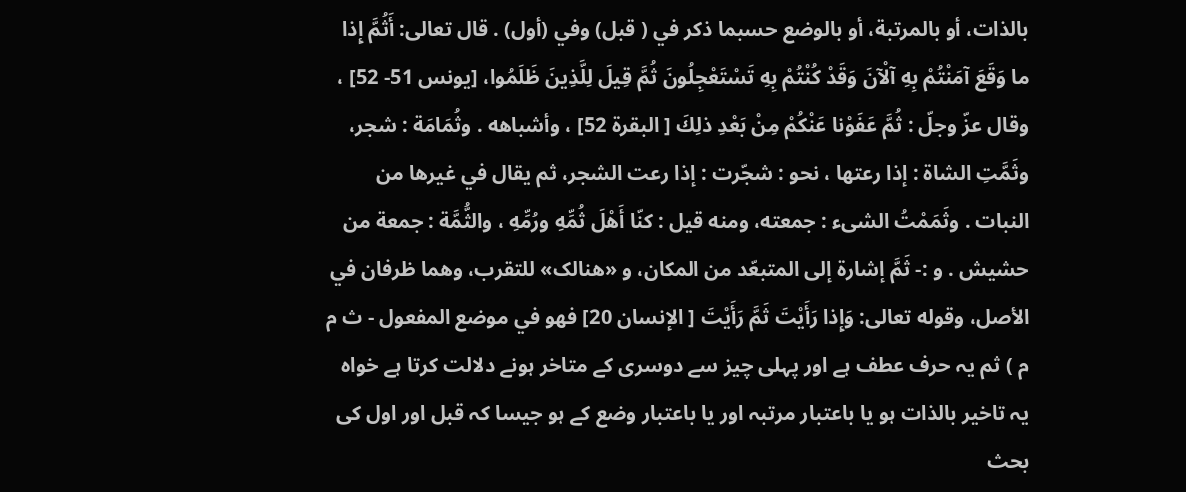بالذات، أو بالمرتبة، أو بالوضع حسبما ذکر في ( قبل) وفي (أول) . قال تعالی: أَثُمَّ إِذا ما وَقَعَ آمَنْتُمْ بِهِ آلْآنَ وَقَدْ كُنْتُمْ بِهِ تَسْتَعْجِلُونَ ثُمَّ قِيلَ لِلَّذِينَ ظَلَمُوا، [يونس 51- 52] ، وقال عزّ وجلّ : ثُمَّ عَفَوْنا عَنْكُمْ مِنْ بَعْدِ ذلِكَ [ البقرة 52] ، وأشباهه . وثُمَامَة : شجر، وثَمَّتِ الشاة : إذا رعتها ، نحو : شجّرت : إذا رعت الشجر، ثم يقال في غيرها من النبات . وثَمَمْتُ الشیء : جمعته، ومنه قيل : كنّا أَهْلَ ثُمِّهِ ورُمِّهِ ، والثُّمَّة : جمعة من حشیش . و :- ثَمَّ إشارة إلى المتبعّد من المکان، و «هنالک» للتقرب، وهما ظرفان في الأصل، وقوله تعالی: وَإِذا رَأَيْتَ ثَمَّ رَأَيْتَ [ الإنسان 20] فهو في موضع المفعول - ث م م ) ثم یہ حرف عطف ہے اور پہلی چیز سے دوسری کے متاخر ہونے دلالت کرتا ہے خواہ یہ تاخیر بالذات ہو یا باعتبار مرتبہ اور یا باعتبار وضع کے ہو جیسا کہ قبل اور اول کی بحث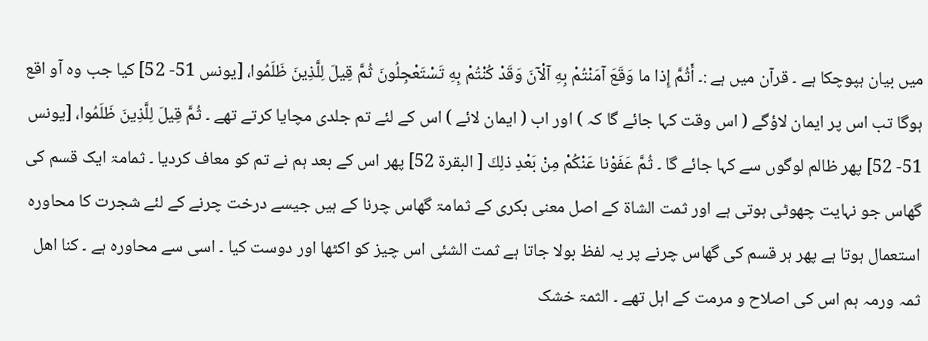میں بیان ہپوچکا ہے ۔ قرآن میں ہے :۔ أَثُمَّ إِذا ما وَقَعَ آمَنْتُمْ بِهِ آلْآنَ وَقَدْ كُنْتُمْ بِهِ تَسْتَعْجِلُونَ ثُمَّ قِيلَ لِلَّذِينَ ظَلَمُوا، [يونس 51- 52] کیا جب وہ آو اقع ہوگا تب اس پر ایمان لاؤگے ( اس وقت کہا جائے گا کہ ) اور اب ( ایمان لائے ) اس کے لئے تم جلدی مچایا کرتے تھے ۔ ثُمَّ قِيلَ لِلَّذِينَ ظَلَمُوا، [يونس 51- 52] پھر ظالم لوگوں سے کہا جائے گا ۔ ثُمَّ عَفَوْنا عَنْكُمْ مِنْ بَعْدِ ذلِكَ [ البقرة 52] پھر اس کے بعد ہم نے تم کو معاف کردیا ۔ ثمامۃ ایک قسم کی گھاس جو نہایت چھوٹی ہوتی ہے اور ثمت الشاۃ کے اصل معنی بکری کے ثمامۃ گھاس چرنا کے ہیں جیسے درخت چرنے کے لئے شجرت کا محاورہ استعمال ہوتا ہے پھر ہر قسم کی گھاس چرنے پر یہ لفظ بولا جاتا ہے ثمت الشئی اس چیز کو اکٹھا اور دوست کیا ۔ اسی سے محاورہ ہے ۔ کنا اھل ثمہ ورمہ ہم اس کی اصلاح و مرمت کے اہل تھے ۔ الثمۃ خشک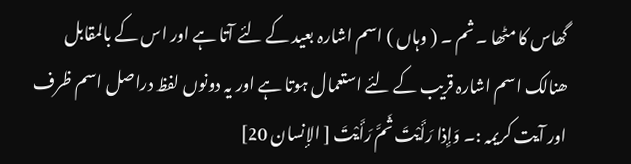گھاس کا مٹھا ۔ ثم ۔ ( وہاں ) اسم اشارہ بعید کے لئے آتا ہے اور اس کے بالمقابل ھنالک اسم اشارہ قریب کے لئے استعمال ہوتا ہے اور یہ دونوں لفظ دراصل اسم ظرف اور آیت کریمہ :۔ وَإِذا رَأَيْتَ ثَمَّ رَأَيْتَ [ الإنسان 20]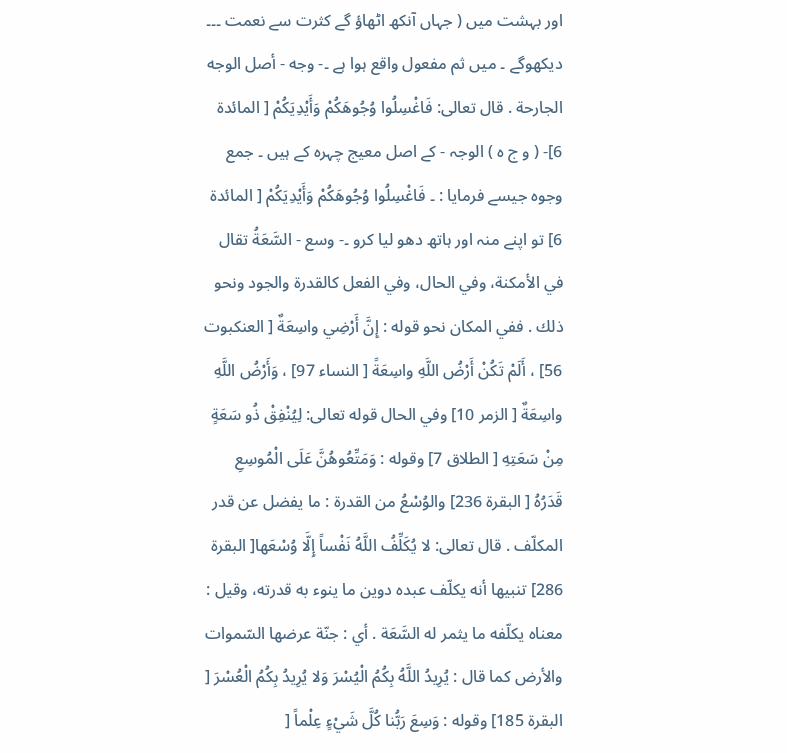اور بہشت میں ( جہاں آنکھ اٹھاؤ گے کثرت سے نعمت ۔۔۔ دیکھوگے ۔ میں ثم مفعول واقع ہوا ہے ۔- وجه - أصل الوجه الجارحة . قال تعالی: فَاغْسِلُوا وُجُوهَكُمْ وَأَيْدِيَكُمْ [ المائدة 6]- ( و ج ہ ) الوجہ - کے اصل معیج چہرہ کے ہیں ۔ جمع وجوہ جیسے فرمایا : ۔ فَاغْسِلُوا وُجُوهَكُمْ وَأَيْدِيَكُمْ [ المائدة 6] تو اپنے منہ اور ہاتھ دھو لیا کرو ۔- وسع - السَّعَةُ تقال في الأمكنة، وفي الحال، وفي الفعل کالقدرة والجود ونحو ذلك . ففي المکان نحو قوله : إِنَّ أَرْضِي واسِعَةٌ [ العنکبوت 56] ، أَلَمْ تَكُنْ أَرْضُ اللَّهِ واسِعَةً [ النساء 97] ، وَأَرْضُ اللَّهِ واسِعَةٌ [ الزمر 10] وفي الحال قوله تعالی: لِيُنْفِقْ ذُو سَعَةٍ مِنْ سَعَتِهِ [ الطلاق 7] وقوله : وَمَتِّعُوهُنَّ عَلَى الْمُوسِعِ قَدَرُهُ [ البقرة 236] والوُسْعُ من القدرة : ما يفضل عن قدر المکلّف . قال تعالی: لا يُكَلِّفُ اللَّهُ نَفْساً إِلَّا وُسْعَها[ البقرة 286] تنبيها أنه يكلّف عبده دوین ما ينوء به قدرته، وقیل : معناه يكلّفه ما يثمر له السَّعَة . أي : جنّة عرضها السّموات والأرض کما قال : يُرِيدُ اللَّهُ بِكُمُ الْيُسْرَ وَلا يُرِيدُ بِكُمُ الْعُسْرَ [ البقرة 185] وقوله : وَسِعَ رَبُّنا كُلَّ شَيْءٍ عِلْماً [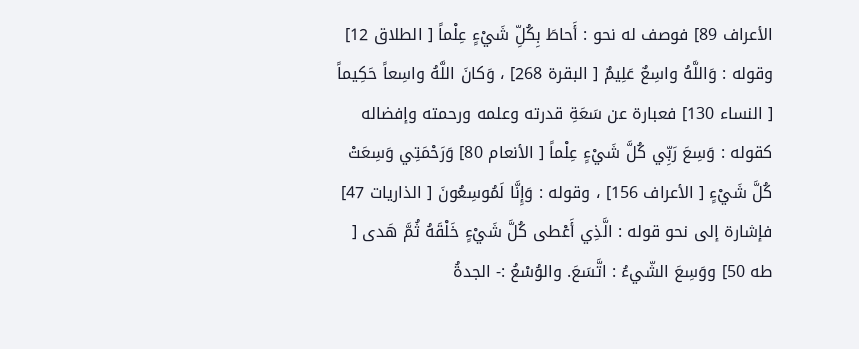الأعراف 89] فوصف له نحو : أَحاطَ بِكُلِّ شَيْءٍ عِلْماً [ الطلاق 12] وقوله : وَاللَّهُ واسِعٌ عَلِيمٌ [ البقرة 268] ، وَكانَ اللَّهُ واسِعاً حَكِيماً [ النساء 130] فعبارة عن سَعَةِ قدرته وعلمه ورحمته وإفضاله کقوله : وَسِعَ رَبِّي كُلَّ شَيْءٍ عِلْماً [ الأنعام 80] وَرَحْمَتِي وَسِعَتْ كُلَّ شَيْءٍ [ الأعراف 156] ، وقوله : وَإِنَّا لَمُوسِعُونَ [ الذاریات 47] فإشارة إلى نحو قوله : الَّذِي أَعْطى كُلَّ شَيْءٍ خَلْقَهُ ثُمَّ هَدى [ طه 50] ووَسِعَ الشّيءُ : اتَّسَعَ. والوُسْعُ :- الجدةُ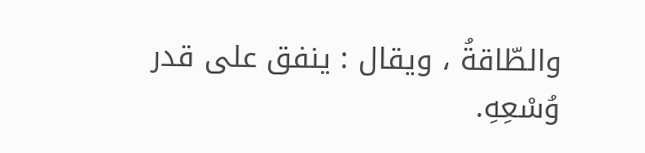والطّاقةُ ، ويقال : ينفق علی قدر وُسْعِهِ.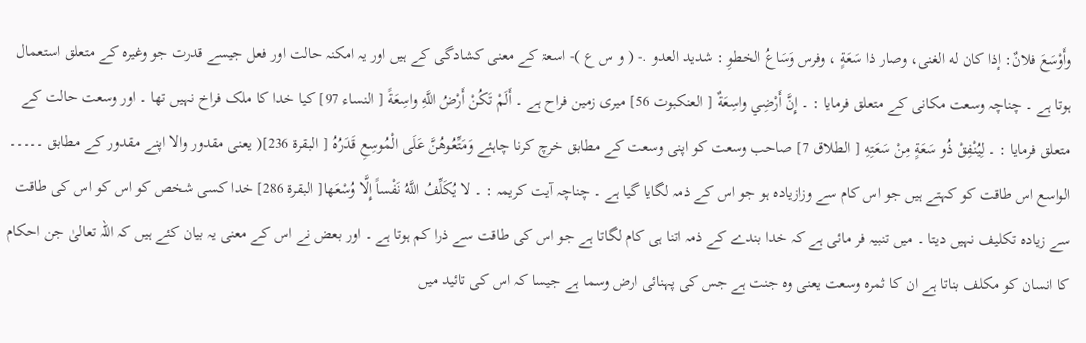وأَوْسَعَ فلانٌ: إذا کان له الغنی، وصار ذا سَعَةٍ ، وفرس وَسَاعُ الخطوِ : شدید العدو .- ( و س ع )- اسعۃ کے معنی کشادگی کے ہیں اور یہ امکنہ حالت اور فعل جیسے قدرت جو وغیرہ کے متعلق استعمال ہوتا ہے ۔ چناچہ وسعت مکانی کے متعلق فرمایا : ۔ إِنَّ أَرْضِي واسِعَةٌ [ العنکبوت 56] میری زمین فراح ہے ۔ أَلَمْ تَكُنْ أَرْضُ اللَّهِ واسِعَةً [ النساء 97] کیا خدا کا ملک فراخ نہیں تھا ۔ اور وسعت حالت کے متعلق فرمایا : ۔ لِيُنْفِقْ ذُو سَعَةٍ مِنْ سَعَتِهِ [ الطلاق 7] صاحب وسعت کو اپنی وسعت کے مطابق خرچ کرنا چاہئے وَمَتِّعُوهُنَّ عَلَى الْمُوسِعِ قَدَرُهُ [ البقرة 236]( یعنی مقدور والا اپنے مقدور کے مطابق ۔۔۔۔۔ الواسع اس طاقت کو کہتے ہیں جو اس کام سے وزازیادہ ہو جو اس کے ذمہ لگایا گیا ہے ۔ چناچہ آیت کریمہ : ۔ لا يُكَلِّفُ اللَّهُ نَفْساً إِلَّا وُسْعَها[ البقرة 286] خدا کسی شخص کو اس کو اس کی طاقت سے زیادہ تکلیف نہیں دیتا ۔ میں تنبیہ فر مائی ہے کہ خدا بندے کے ذمہ اتنا ہی کام لگاتا ہے جو اس کی طاقت سے ذرا کم ہوتا ہے ۔ اور بعض نے اس کے معنی یہ بیان کئے ہیں کہ اللہ تعالیٰ جن احکام کا انسان کو مکلف بناتا ہے ان کا ثمرہ وسعت یعنی وہ جنت ہے جس کی پہنائی ارض وسما ہے جیسا کہ اس کی تائید میں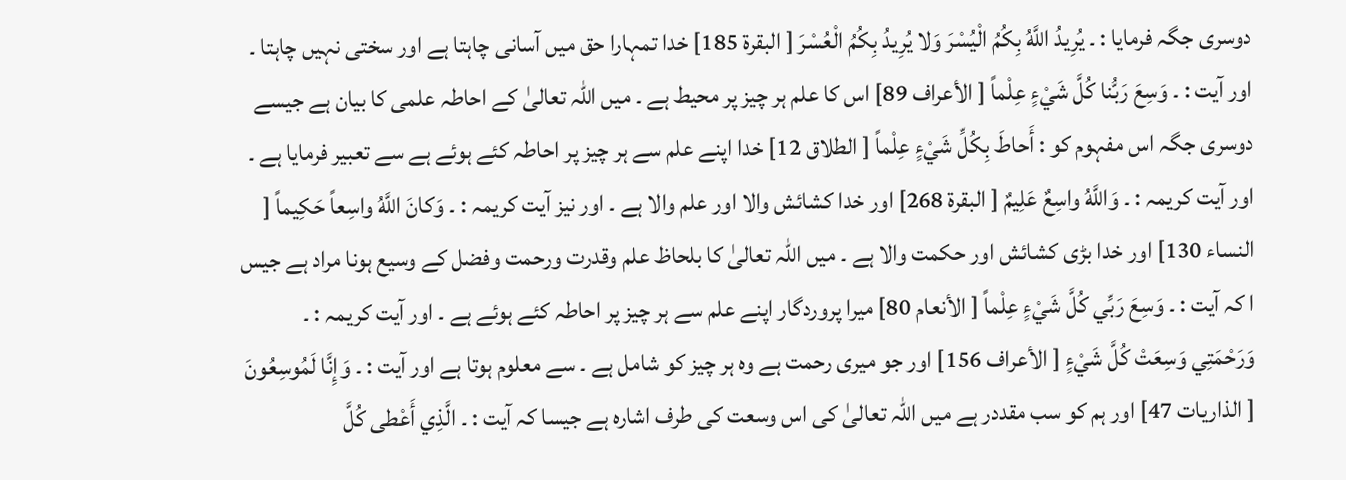دوسری جگہ فرمایا : ۔ يُرِيدُ اللَّهُ بِكُمُ الْيُسْرَ وَلا يُرِيدُ بِكُمُ الْعُسْرَ [ البقرة 185] خدا تمہارا حق میں آسانی چاہتا ہے اور سختی نہیں چاہتا ۔ اور آیت : ۔ وَسِعَ رَبُّنا كُلَّ شَيْءٍ عِلْماً [ الأعراف 89] اس کا علم ہر چیز پر محیط ہے ۔ میں اللہ تعالیٰ کے احاطہ علمی کا بیان ہے جیسے دوسری جگہ اس مفہوم کو : أَحاطَ بِكُلِّ شَيْءٍ عِلْماً [ الطلاق 12] خدا اپنے علم سے ہر چیز پر احاطہ کئے ہوئے ہے سے تعبیر فرمایا ہے ۔ اور آیت کریمہ : ۔ وَاللَّهُ واسِعٌ عَلِيمٌ [ البقرة 268] اور خدا کشائش والا اور علم والا ہے ۔ اور نیز آیت کریمہ : ۔ وَكانَ اللَّهُ واسِعاً حَكِيماً [ النساء 130] اور خدا بڑی کشائش اور حکمت والا ہے ۔ میں اللہ تعالیٰ کا بلحاظ علم وقدرت ورحمت وفضل کے وسیع ہونا مراد ہے جیس ا کہ آیت : ۔ وَسِعَ رَبِّي كُلَّ شَيْءٍ عِلْماً [ الأنعام 80] میرا پروردگار اپنے علم سے ہر چیز پر احاطہ کئے ہوئے ہے ۔ اور آیت کریمہ : ۔ وَرَحْمَتِي وَسِعَتْ كُلَّ شَيْءٍ [ الأعراف 156] اور جو میری رحمت ہے وہ ہر چیز کو شامل ہے ۔ سے معلوم ہوتا ہے اور آیت : ۔ وَإِنَّا لَمُوسِعُونَ [ الذاریات 47] اور ہم کو سب مقددر ہے میں اللہ تعالیٰ کی اس وسعت کی طرف اشارہ ہے جیسا کہ آیت : ۔ الَّذِي أَعْطى كُلَّ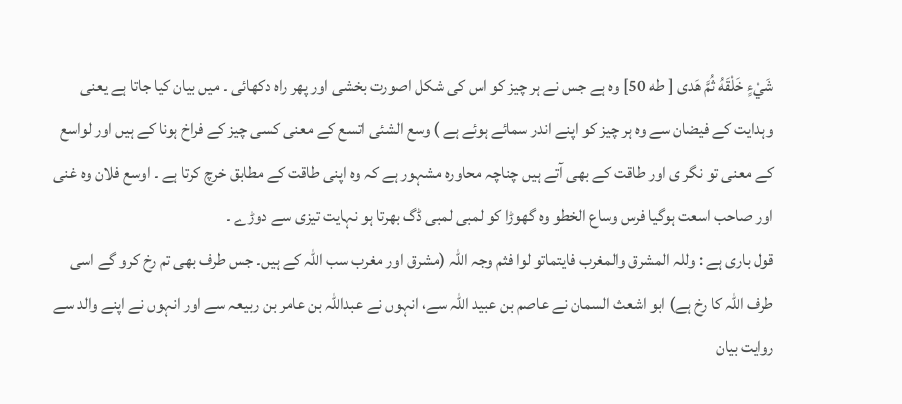شَيْءٍ خَلْقَهُ ثُمَّ هَدى [ طه 50] وہ ہے جس نے ہر چیز کو اس کی شکل اصورت بخشی اور پھر راہ دکھائی ۔ میں بیان کیا جاتا ہے یعنی وہدایت کے فیضان سے وہ ہر چیز کو اپنے اندر سمائے ہوئے ہے ) وسع الشئی اتسع کے معنی کسی چیز کے فراخ ہونا کے ہیں اور لواسع کے معنی تو نگر ی اور طاقت کے بھی آتے ہیں چناچہ محاورہ مشہور ہے کہ وہ اپنی طاقت کے مطابق خرچ کرتا ہے ۔ اوسع فلان وہ غنی اور صاحب اسعت ہوگیا فرس وساع الخطو وہ گھوڑا کو لمبی لمبی ڈگ بھرتا ہو نہایت تیزی سے دوڑے ۔
قول باری ہے : وللہ المشرق والمغرب فایتماتو لوا فثم وجہ اللہ (مشرق اور مغرب سب اللہ کے ہیں۔ جس طرف بھی تم رخ کرو گے اسی طرف اللہ کا رخ ہے) ابو اشعث السمان نے عاصم بن عبید اللہ سے، انہوں نے عبداللہ بن عامر بن ربیعہ سے اور انہوں نے اپنے والد سے روایت بیان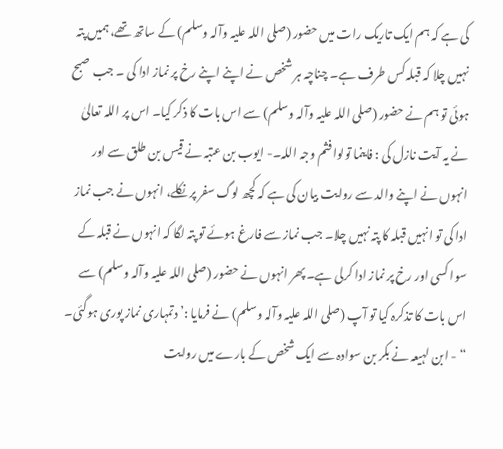کی ہے کہ ہم ایک تاریک رات میں حضور (صلی اللہ علیہ وآلہ وسلم) کے ساتھ تھے، ہمیں پتہ نہیں چلا کہ قبلہ کس طرف ہے۔ چناچہ ہر شخص نے اپنے اپنے رخ پر نماز ادا کی ۔ جب صبح ہوئی تو ہم نے حضور (صلی اللہ علیہ وآلہ وسلم) سے اس بات کا ذکر کیا۔ اس پر اللہ تعالیٰ نے یہ آیت نازل کی : فاینما تولوا فثم وجہ اللہ۔- ایوب بن عتبہ نے قیس بن طلق سے اور انہوں نے اپنے والد سے روایت بیان کی ہے کہ کچھ لوگ سفر پر نکلے، انہوں نے جب نماز ادا کی تو انہیں قبلہ کا پتہ نہیں چلا۔ جب نماز سے فارغ ہوئے تو پتہ لگا کہ انہوں نے قبلہ کے سوا کسی اور رخ پر نماز ادا کرلی ہے۔ پھر انہوں نے حضور (صلی اللہ علیہ وآلہ وسلم) سے اس بات کا تذکرہ کیا تو آپ (صلی اللہ علیہ وآلہ وسلم) نے فرمایا :’ دتمہاری نماز پوری ہوگئی۔ “ - ابن لہیعہ نے بکر بن سوادہ سے ایک شخص کے بارے میں روایت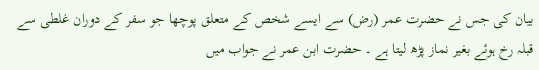بیان کی جس نے حضرت عمر (رض) سے ایسے شخص کے متعلق پوچھا جو سفر کے دوران غلطی سے قبلہ رخ ہوئے بغیر نماز پڑھ لیتا ہے ۔ حضرت ابن عمر نے جواب میں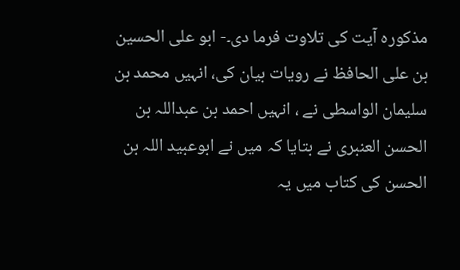مذکورہ آیت کی تلاوت فرما دی۔- ابو علی الحسین بن علی الحافظ نے رویات بیان کی، انہیں محمد بن سلیمان الواسطی نے ، انہیں احمد بن عبداللہ بن الحسن العنبری نے بتایا کہ میں نے ابوعبید اللہ بن الحسن کی کتاب میں یہ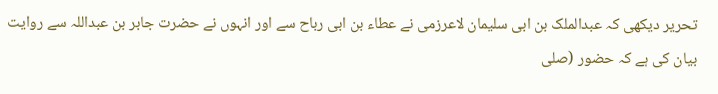تحریر دیکھی کہ عبدالملک بن ابی سلیمان لاعرزمی نے عطاء بن ابی رباح سے اور انہوں نے حضرت جابر بن عبداللہ سے روایت بیان کی ہے کہ حضور (صلی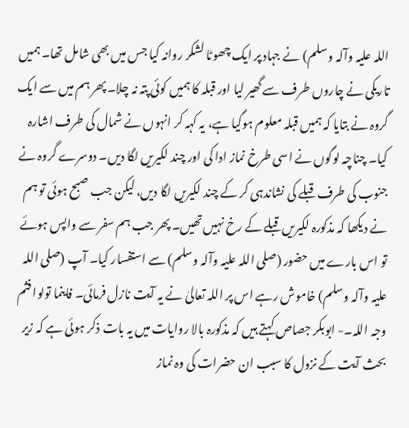اللہ علیہ وآلہ وسلم) نے جہاد پر ایک چھوٹا لشکر روانہ کیا جس میں بھی شامل تھا۔ ہمیں تاریکی نے چاروں طرف سے گھیر لیا اور قبلہ کا ہمیں کوئی پتہ نہ چلا۔ پھر ہم میں سے ایک گروہ نے بتایا کہ ہمیں قبلہ معلوم ہوگیا ہے، یہ کہہ کر انہوں نے شمال کی طرف اشارہ کیا۔ چناچہ لوگوں نے اسی طرخ نماز ادا کی اور چند لکیریں لگا دیں۔ دوسرے گروہ نے جنوب کی طرف قبلے کی نشاندہی کر کے چند لکیریں لگا دیں، لیکن جب صبح ہوئی تو ہم نے دیکھا کہ مذکورہ لکیریں قبلے کے رخ نہیں تھیں۔ پھر جب ہم سفر سے واپس ہوئے تو اس بارے میں حضور (صلی اللہ علیہ وآلہ وسلم) سے استفسار کیا۔ آپ (صلی اللہ علیہ وآلہ وسلم) خاموش رہے اس پر اللہ تعالیٰ نے یہ آیت نازل فرمائی۔ فاینما تولوا فثم وجہ اللہ۔- ابوبکر جصاص کہتے ہیں کہ مذکورہ بالا روایات میں یہ بات ذکر ہوئی ہے کہ زیر بحث آیت کے نزول کا سبب ان حضرات کی وہ نماز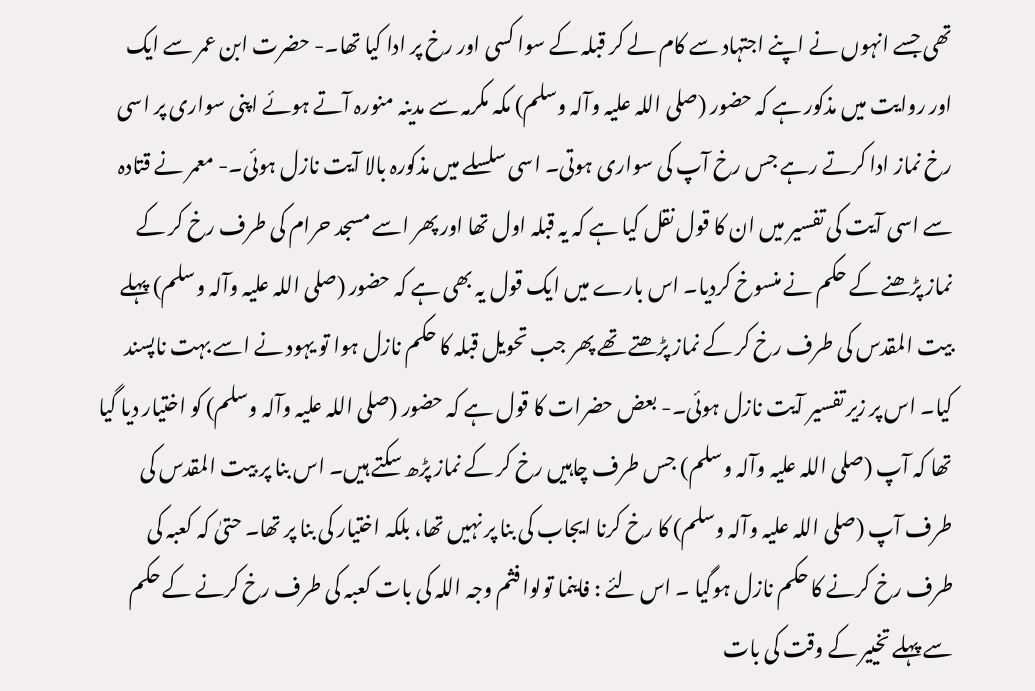تھی جسے انہوں نے اپنے اجتہاد سے کام لے کر قبلہ کے سوا کسی اور رخ پر ادا کیا تھا۔- حضرت ابن عمر سے ایک اور روایت میں مذکور ہے کہ حضور (صلی اللہ علیہ وآلہ وسلم) مکہ مکرمہ سے مدینہ منورہ آتے ہوئے اپنی سواری پر اسی رخ نماز ادا کرتے رہے جس رخ آپ کی سواری ہوتی۔ اسی سلسلے میں مذکورہ بالا آیت نازل ہوئی۔- معمر نے قتادہ سے اسی آیت کی تفسیر میں ان کا قول نقل کیا ہے کہ یہ قبلہ اول تھا اور پھر اسے مسجد حرام کی طرف رخ کر کے نماز پڑھنے کے حکم نے منسوخ کردیا۔ اس بارے میں ایک قول یہ بھی ہے کہ حضور (صلی اللہ علیہ وآلہ وسلم) پہلے بیت المقدس کی طرف رخ کر کے نماز پڑھتے تھے پھر جب تحویل قبلہ کا حکم نازل ہوا تو یہود نے اسے بہت ناپسند کیا۔ اس پر زیر تفسیر آیت نازل ہوئی۔- بعض حضرات کا قول ہے کہ حضور (صلی اللہ علیہ وآلہ وسلم) کو اختیار دیا گیا تھا کہ آپ (صلی اللہ علیہ وآلہ وسلم) جس طرف چاہیں رخ کر کے نماز پڑھ سکتے ہیں۔ اس بنا پر بیت المقدس کی طرف آپ (صلی اللہ علیہ وآلہ وسلم) کا رخ کرنا ایجاب کی بنا پر نہیں تھا، بلکہ اختیار کی بنا پر تھا۔ حتیٰ کہ کعبہ کی طرف رخ کرنے کا حکم نازل ہوگیا ۔ اس لئے : فاینما تولوا فثم وجہ اللہ کی بات کعبہ کی طرف رخ کرنے کے حکم سے پہلے تخییر کے وقت کی بات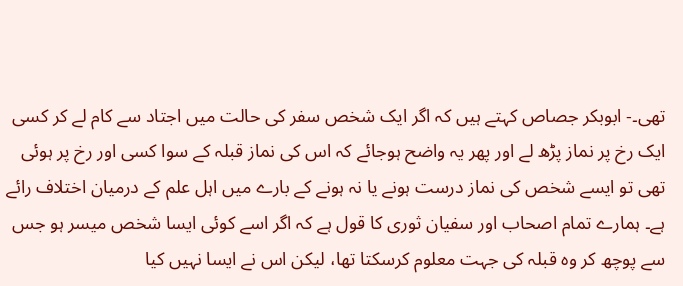تھی۔- ابوبکر جصاص کہتے ہیں کہ اگر ایک شخص سفر کی حالت میں اجتاد سے کام لے کر کسی ایک رخ پر نماز پڑھ لے اور پھر یہ واضح ہوجائے کہ اس کی نماز قبلہ کے سوا کسی اور رخ پر ہوئی تھی تو ایسے شخص کی نماز درست ہونے یا نہ ہونے کے بارے میں اہل علم کے درمیان اختلاف رائے ہے۔ ہمارے تمام اصحاب اور سفیان ثوری کا قول ہے کہ اگر اسے کوئی ایسا شخص میسر ہو جس سے پوچھ کر وہ قبلہ کی جہت معلوم کرسکتا تھا، لیکن اس نے ایسا نہیں کیا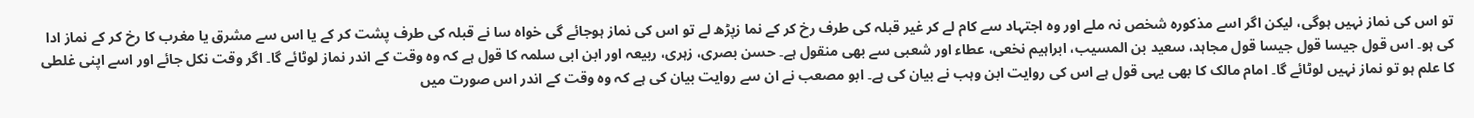تو اس کی نماز نہیں ہوگی، لیکن اگر اسے مذکورہ شخص نہ ملے اور وہ اجتہاد سے کام لے کر غیر قبلہ کی طرف رخ کر کے نما زپڑھ لے تو اس کی نماز ہوجائے گی خواہ سا نے قبلہ کی طرف پشت کر کے یا اس سے مشرق یا مغرب کا رخ کر کے نماز ادا کی ہو۔ اس قول جیسا قول جیسا قول مجاہد، سعید بن المسیب، ابراہیم نخعی، عطاء اور شعبی سے بھی منقول ہے۔ حسن بصری، زہری، ربیعہ اور ابن ابی سلمہ کا قول ہے کہ وہ وقت کے اندر نماز لوٹائے گا۔ اگر وقت نکل جائے اور اسے اپنی غلطی کا علم ہو تو نماز نہیں لوٹائے گا۔ امام مالک کا بھی یہی قول ہے اس کی روایت ابن وہب نے بیان کی ہے۔ ابو مصعب نے ان سے روایت بیان کی ہے کہ وہ وقت کے اندر اس صورت میں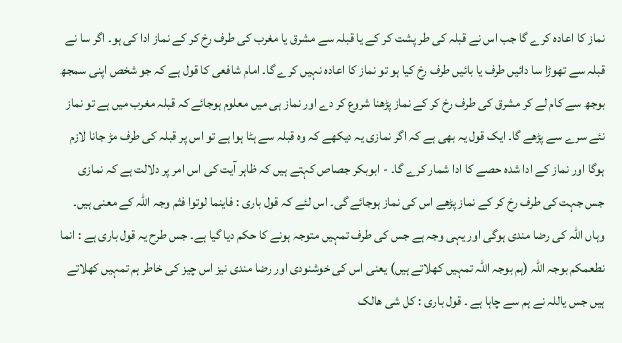نماز کا اعادہ کرے گا جب اس نے قبلہ کی طر پشت کر کے یا قبلہ سے مشرق یا مغرب کی طرف رخ کر کے نماز ادا کی ہو۔ اگر سا نے قبلہ سے تھوڑا سا دائیں طرف یا بائیں طرف رخ کیا ہو تو نماز کا اعادہ نہیں کرے گا۔ امام شافعی کا قول ہے کہ جو شخص اپنی سمجھ بوجھ سے کام لے کر مشرق کی طرف رخ کر کے نماز پڑھنا شروع کر دے اور نماز ہی میں معلوم ہوجائے کہ قبلہ مغرب میں ہے تو نماز نئے سرے سے پڑھے گا۔ ایک قول یہ بھی ہے کہ اگر نمازی یہ دیکھے کہ وہ قبلہ سے ہٹا ہوا ہے تو اس پر قبلہ کی طرف مڑ جانا لازم ہوگا اور نماز کے ادا شدہ حصے کا ادا شمار کرے گا۔ - ابوبکر جصاص کہتے ہیں کہ ظاہر آیت کی اس امر پر دلالت ہے کہ نمازی جس جہت کی طرف رخ کر کے نماز پڑھے اس کی نماز ہوجائے گی۔ اس لئے کہ قول باری : فاینما لوتوا فثم وجہ اللہ کے معنی ہیں۔ وہاں اللہ کی رضا مندی ہوگی اور یہی وجہ ہے جس کی طرف تمہیں متوجہ ہونے کا حکم دیا گیا ہے۔ جس طرح یہ قول باری ہے : انما نطعمکم بوجہ اللہ (ہم بوجہ اللہ تمہیں کھلاتے ہیں) یعنی اس کی خوشنودی اور رضا مندی نیز اس چیز کی خاطر ہم تمہیں کھلاتے ہیں جس یاللہ نے ہم سے چاہا ہے ۔ قول باری : کل شی ھالک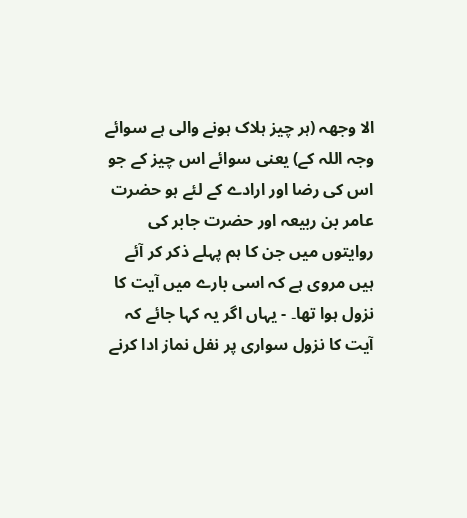الا وجھہ (ہر چیز ہلاک ہونے والی ہے سوائے وجہ اللہ کے) یعنی سوائے اس چیز کے جو اس کی رضا اور ارادے کے لئے ہو حضرت عامر بن ربیعہ اور حضرت جابر کی روایتوں میں جن کا ہم پہلے ذکر کر آئے ہیں مروی ہے کہ اسی بارے میں آیت کا نزول ہوا تھا۔ - یہاں اگر یہ کہا جائے کہ آیت کا نزول سواری پر نفل نماز ادا کرنے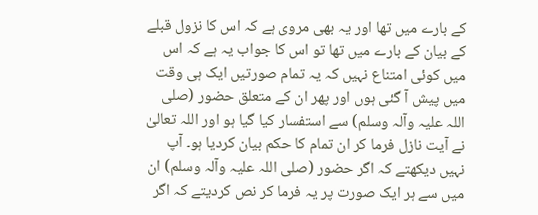کے بارے میں تھا اور یہ بھی مروی ہے کہ اس کا نزول قبلے کے بیان کے بارے میں تھا تو اس کا جواب یہ ہے کہ اس میں کوئی امتناع نہیں کہ یہ تمام صورتیں ایک ہی وقت میں پیش آ گئی ہوں اور پھر ان کے متعلق حضور (صلی اللہ علیہ وآلہ وسلم) سے استفسار کیا گیا ہو اور اللہ تعالیٰ نے آیت نازل فرما کر ان تمام کا حکم بیان کردیا ہو۔ آپ نہیں دیکھتے کہ اگر حضور (صلی اللہ علیہ وآلہ وسلم) ان میں سے ہر ایک صورت پر یہ فرما کر نص کردیتے کہ اگر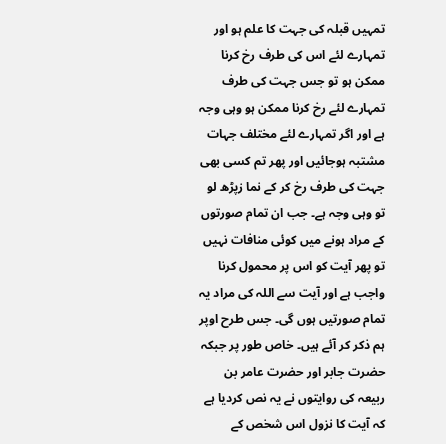تمہیں قبلہ کی جہت کا علم ہو اور تمہارے لئے اس کی طرف رخ کرنا ممکن ہو تو جس جہت کی طرف تمہارے لئے رخ کرنا ممکن ہو وہی وجہ ہے اور اگر تمہارے لئے مختلف جہات مشتبہ ہوجائیں اور پھر تم کسی بھی جہت کی طرف رخ کر کے نما زپڑھ لو تو وہی وجہ ہے۔ جب ان تمام صورتوں کے مراد ہونے میں کوئی منافات نہیں تو پھر آیت کو اس پر محمول کرنا واجب ہے اور آیت سے اللہ کی مراد یہ تمام صورتیں ہوں گی۔ جس طرح اوپر ہم ذکر کر آئے ہیں۔ خاص طور پر جبکہ حضرت جابر اور حضرت عامر بن ربیعہ کی روایتوں نے یہ نص کردیا ہے کہ آیت کا نزول اس شخص کے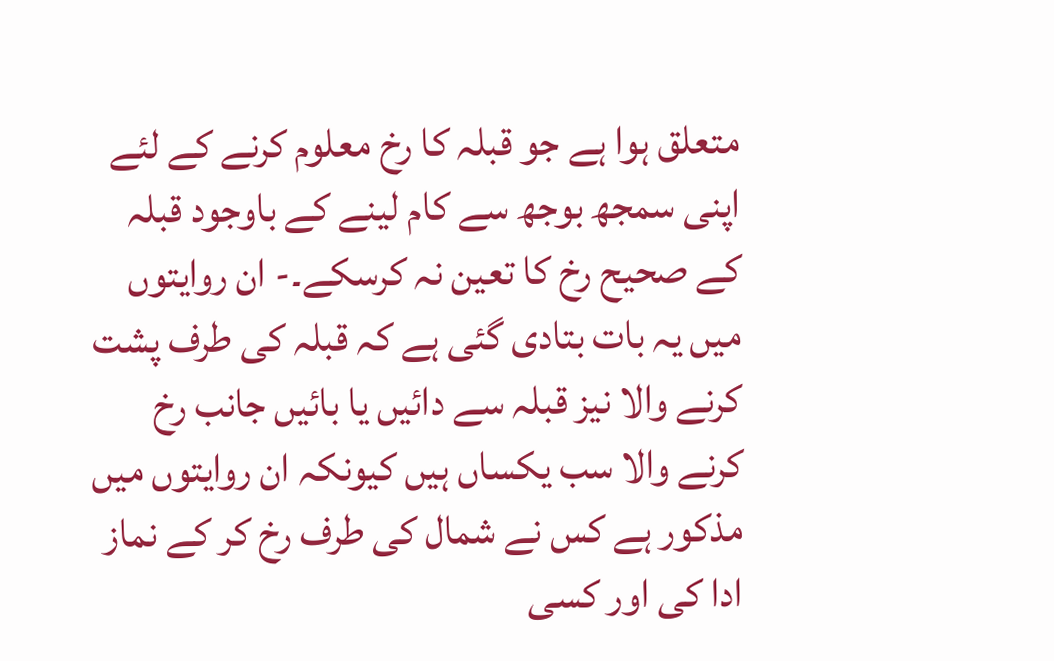متعلق ہوا ہے جو قبلہ کا رخ معلوم کرنے کے لئے اپنی سمجھ بوجھ سے کام لینے کے باوجود قبلہ کے صحیح رخ کا تعین نہ کرسکے۔- ان روایتوں میں یہ بات بتادی گئی ہے کہ قبلہ کی طرف پشت کرنے والا نیز قبلہ سے دائیں یا بائیں جانب رخ کرنے والا سب یکساں ہیں کیونکہ ان روایتوں میں مذکور ہے کس نے شمال کی طرف رخ کر کے نماز ادا کی اور کسی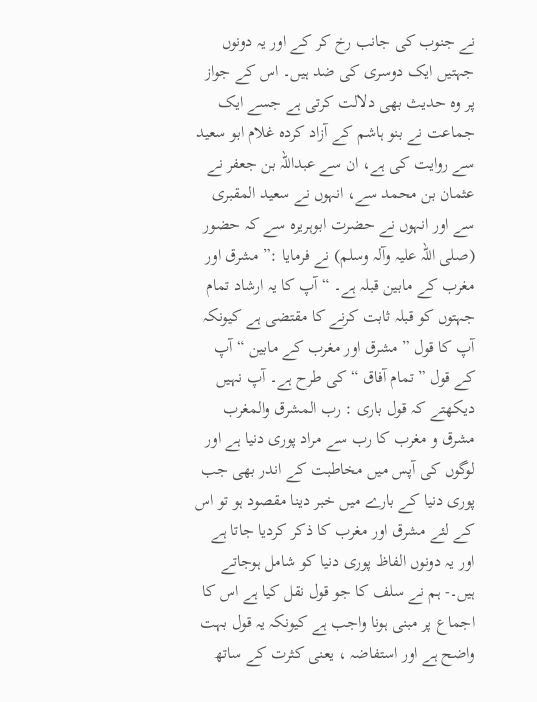نے جنوب کی جانب رخ کر کے اور یہ دونوں جہتیں ایک دوسری کی ضد ہیں۔ اس کے جواز پر وہ حدیث بھی دلالت کرتی ہے جسے ایک جماعت نے بنو ہاشم کے آزاد کردہ غلام ابو سعید سے روایت کی ہے، ان سے عبداللہ بن جعفر نے عثمان بن محمد سے، انہوں نے سعید المقبری سے اور انہوں نے حضرت ابوہریرہ سے کہ حضور (صلی اللہ علیہ وآلہ وسلم) نے فرمایا :” مشرق اور مغرب کے مابین قبلہ ہے۔ “ آپ کا یہ ارشاد تمام جہتوں کو قبلہ ثابت کرنے کا مقتضی ہے کیونکہ آپ کا قول ” مشرق اور مغرب کے مابین “ آپ کے قول ” تمام آفاق “ کی طرح ہے۔ آپ نہیں دیکھتے کہ قول باری : رب المشرق والمغرب مشرق و مغرب کا رب سے مراد پوری دنیا ہے اور لوگوں کی آپس میں مخاطبت کے اندر بھی جب پوری دنیا کے بارے میں خبر دینا مقصود ہو تو اس کے لئے مشرق اور مغرب کا ذکر کردیا جاتا ہے اور یہ دونوں الفاظ پوری دنیا کو شامل ہوجاتے ہیں۔- ہم نے سلف کا جو قول نقل کیا ہے اس کا اجماع پر مبنی ہونا واجب ہے کیونکہ یہ قول بہت واضح ہے اور استفاضہ ، یعنی کثرت کے ساتھ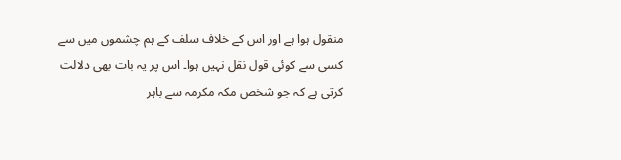منقول ہوا ہے اور اس کے خلاف سلف کے ہم چشموں میں سے کسی سے کوئی قول نقل نہیں ہوا۔ اس پر یہ بات بھی دلالت کرتی ہے کہ جو شخص مکہ مکرمہ سے باہر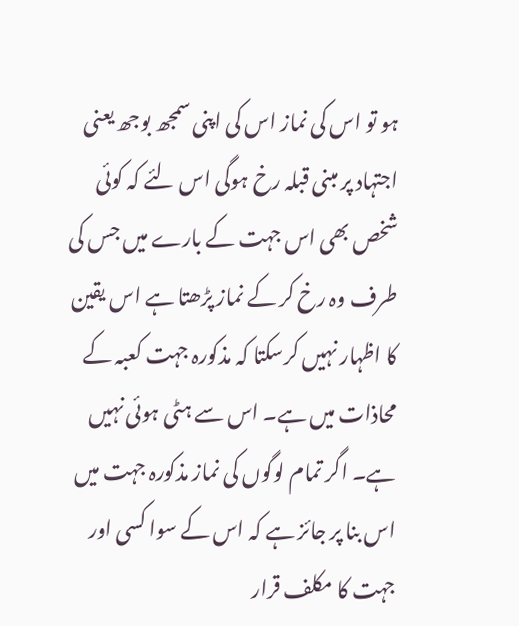ہو تو اس کی نماز اس کی اپنی سمجھ بوجھ یعنی اجتہاد پر مبنی قبلہ رخ ہوگی اس لئے کہ کوئی شخص بھی اس جہت کے بارے میں جس کی طرف وہ رخ کر کے نماز پڑھتا ہے اس یقین کا اظہار نہیں کرسکتا کہ مذکورہ جہت کعبہ کے محاذات میں ہے۔ اس سے ہٹی ہوئی نہیں ہے۔ اگر تمام لوگوں کی نماز مذکورہ جہت میں اس بنا پر جائز ہے کہ اس کے سوا کسی اور جہت کا مکلف قرار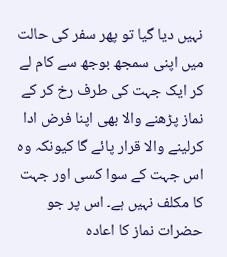نہیں دیا گیا تو پھر سفر کی حالت میں اپنی سمجھ بوجھ سے کام لے کر ایک جہت کی طرف رخ کر کے نماز پڑھنے والا بھی اپنا فرض ادا کرلینے والا قرار پائے گا کیونکہ وہ اس جہت کے سوا کسی اور جہت کا مکلف نہیں ہے۔ اس پر جو حضرات نماز کا اعادہ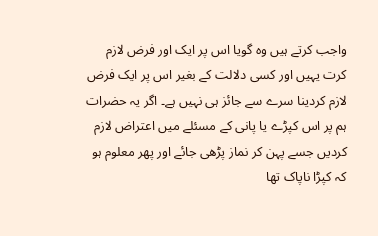واجب کرتے ہیں وہ گویا اس پر ایک اور فرض لازم کرت یہیں اور کسی دلالت کے بغیر اس پر ایک فرض لازم کردینا سرے سے جائز ہی نہیں ہے۔ اگر یہ حضرات ہم پر اس کپڑے یا پانی کے مسئلے میں اعتراض لازم کردیں جسے پہن کر نماز پڑھی جائے اور پھر معلوم ہو کہ کپڑا ناپاک تھا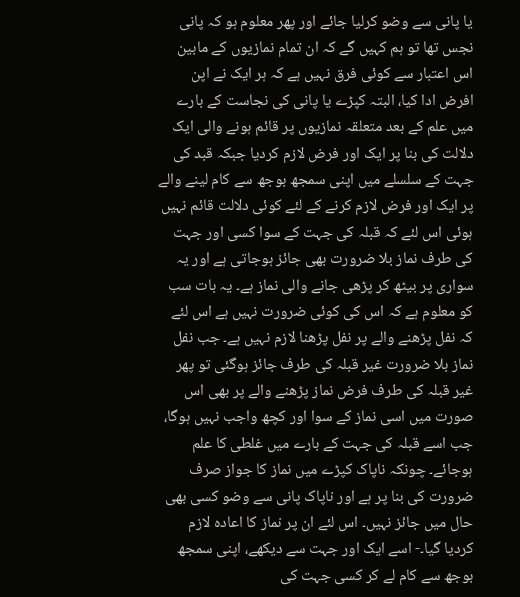یا پانی سے وضو کرلیا جائے اور پھر معلوم ہو کہ پانی نجس تھا تو ہم کہیں گے کہ ان تمام نمازیوں کے مابین اس اعتبار سے کوئی فرق نہیں ہے کہ ہر ایک نے اپن افرض ادا کیا، البتہ کپڑے یا پانی کی نجاست کے بارے میں علم کے بعد متعلقہ نمازیوں پر قائم ہونے والی ایک دلالت کی بنا پر ایک اور فرض لازم کردیا جبکہ قبد کی جہت کے سلسلے میں اپنی سمجھ بوجھ سے کام لینے والے پر ایک اور فرض لازم کرنے کے لئے کوئی دلالت قائم نہیں ہوئی اس لئے کہ قبلہ کی جہت کے سوا کسی اور جہت کی طرف نماز بلا ضرورت بھی جائز ہوجاتی ہے اور یہ سواری پر بیٹھ کر پڑھی جانے والی نماز ہے۔ یہ بات سب کو معلوم ہے کہ اس کی کوئی ضرورت نہیں ہے اس لئے کہ نفل پڑھنے والے پر نفل پڑھنا لازم نہیں ہے۔ جب نفل نماز بلا ضرورت غیر قبلہ کی طرف جائز ہوگئی تو پھر غیر قبلہ کی طرف فرض نماز پڑھنے والے پر بھی اس صورت میں اسی نماز کے سوا اور کچھ واجب نہیں ہوگا، جب اسے قبلہ کی جہت کے بارے میں غلطی کا علم ہوجائے۔ چونکہ ناپاک کپڑے میں نماز کا جواز صرف ضرورت کی بنا پر ہے اور ناپاک پانی سے وضو کسی بھی حال میں جائز نہیں۔ اس لئے ان پر نماز کا اعادہ لازم کردیا گیا۔- اسے ایک اور جہت سے دیکھے، اپنی سمجھ بوجھ سے کام لے کر کسی جہت کی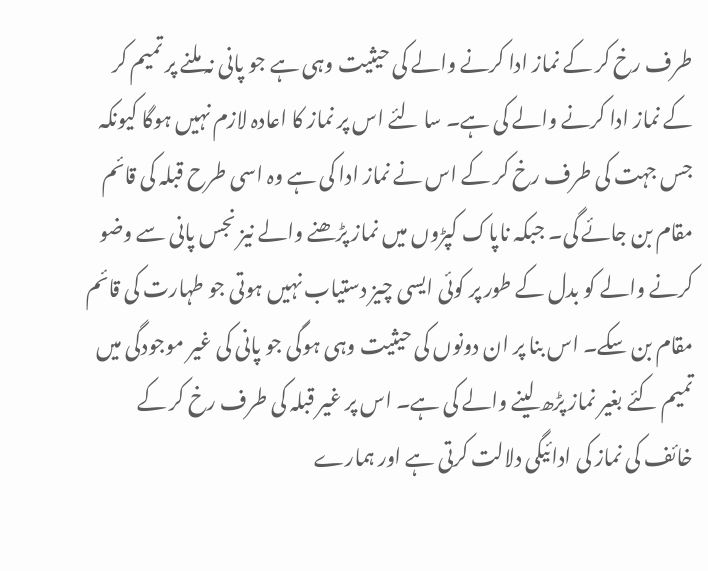طرف رخ کر کے نماز ادا کرنے والے کی حیثیت وہی ہے جو پانی نہ ملنے پر تمیم کر کے نماز ادا کرنے والے کی ہے۔ سا لئے اس پر نماز کا اعادہ لازم نہیں ہوگا کیونکہ جس جہت کی طرف رخ کر کے اس نے نماز ادا کی ہے وہ اسی طرح قبلہ کی قائم مقام بن جائے گی۔ جبکہ ناپاک کپڑوں میں نماز پڑھنے والے نیز نجس پانی سے وضو کرنے والے کو بدل کے طور پر کوئی ایسی چیز دستیاب نہیں ہوتی جو طہارت کی قائم مقام بن سکے۔ اس بنا پر ان دونوں کی حیثیت وہی ہوگی جو پانی کی غیر موجودگی میں تمیم کئے بغیر نماز پڑھ لینے والے کی ہے۔ اس پر غیر قبلہ کی طرف رخ کر کے خائف کی نماز کی ادائیگی دلالت کرتی ہے اور ہمارے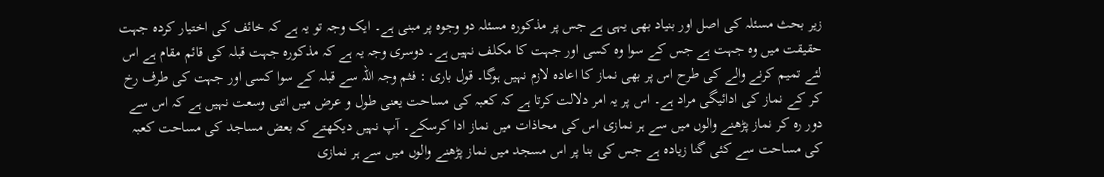زیر بحث مسئلہ کی اصل اور بنیاد بھی یہی ہے جس پر مذکورہ مسئلہ دو وجوہ پر مبنی ہے۔ ایک وجہ تو یہ ہے کہ خائف کی اختیار کردہ جہت حقیقت میں وہ جہت ہے جس کے سوا وہ کسی اور جہت کا مکلف نہیں ہے۔ دوسری وجہ یہ ہے کہ مذکورہ جہت قبلہ کی قائم مقام ہے اس لئے تمیم کرنے والے کی طرح اس پر بھی نماز کا اعادہ لازم نہیں ہوگا۔ قول باری : فثم وجہ اللہ سے قبلہ کے سوا کسی اور جہت کی طرف رخ کر کے نماز کی ادائیگی مراد ہے۔ اس پر یہ امر دلالت کرتا ہے کہ کعبہ کی مساحت یعنی طول و عرض میں اتنی وسعت نہیں ہے کہ اس سے دور رہ کر نماز پڑھنے والوں میں سے ہر نمازی اس کی محاذات میں نماز ادا کرسکے۔ آپ نہیں دیکھتے کہ بعض مساجد کی مساحت کعبہ کی مساحت سے کئی گنا زیادہ ہے جس کی بنا پر اس مسجد میں نماز پڑھنے والوں میں سے ہر نمازی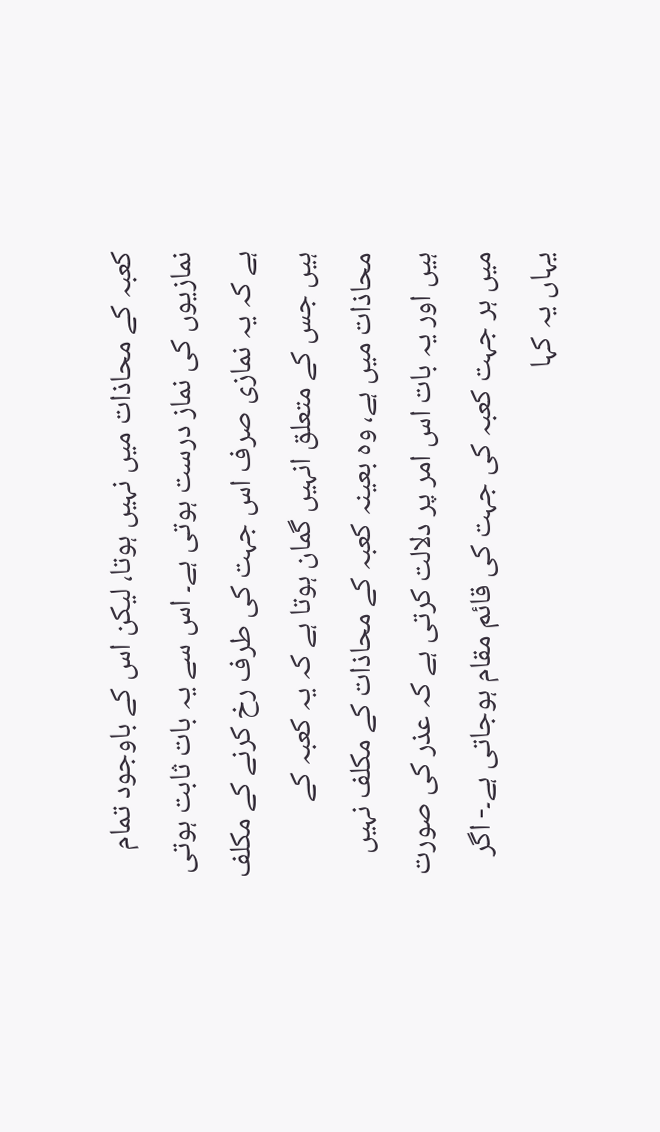کعبہ کے محاذات میں نہیں ہوتا، لیکن اس کے باوجود تمام نمازیوں کی نماز درست ہوتی ہے۔ اس سے یہ بات ثابت ہوتی ہے کہ یہ نمازی صرف اس جہت کی طرف رخ کرنے کے مکلف ہیں جس کے متعلق انہیں گمان ہوتا ہے کہ یہ کعبہ کے محاذات میں ہے، وہ بعینہ کعبہ کے محاذات کے مکلف نہیں ہیں اور یہ بات اس امر پر دلالت کرتی ہے کہ عذر کی صورت میں ہر جہت کعبہ کی جہت کی قائم مقام ہوجاتی ہے۔- اگر یہاں یہ کہا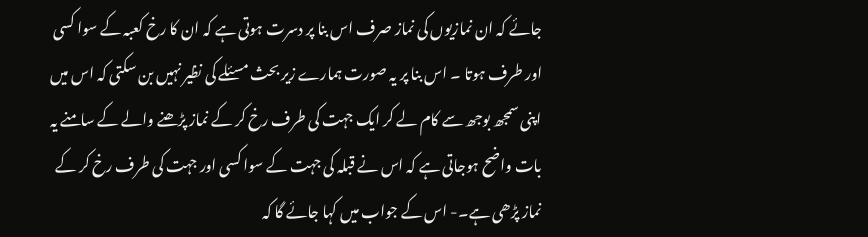جائے کہ ان نمازیوں کی نماز صرف اس بنا پر دسرت ہوتی ہے کہ ان کا رخ کعبہ کے سوا کسی اور طرف ہوتا ۔ اس بنا پر یہ صورت ہمارے زیر بحث مسئلے کی نظیر نہیں بن سکتی کہ اس میں اپنی سمجھ بوجھ سے کام لے کر ایک جہت کی طرف رخ کر کے نماز پڑھنے والے کے سامنے یہ بات واضح ہوجاتی ہے کہ اس نے قبلہ کی جہت کے سوا کسی اور جہت کی طرف رخ کر کے نماز پڑھی ہے۔- اس کے جواب میں کہا جائے گا کہ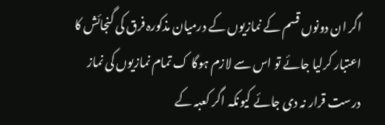اگر ان دونوں قسم کے نمازیوں کے درمیان مذکورہ فرق کی گنجائش کا اعتبار کرلیا جائے تو اس سے لازم ہوگا ک تمام نمازیوں کی نماز درست قرار نہ دی جائے کیونکہ اگر کعبہ کے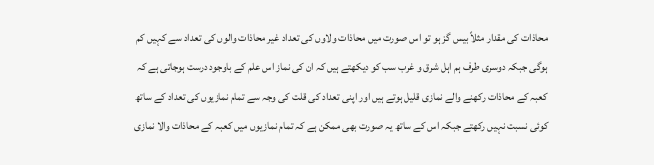محاذات کی مقدار مثلاً بیس گز ہو تو اس صورت میں محاذات ولاوں کی تعداد غیر محاذات والوں کی تعداد سے کہیں کم ہوگی جبکہ دوسری طرف ہم اہل شرق و غرب سب کو دیکھتے ہیں کہ ان کی نماز اس علم کے باوجود درست ہوجاتی ہے کہ کعبہ کے محاذات رکھنے والے نمازی قلیل ہوتے ہیں اور اپنی تعداد کی قلت کی وجہ سے تمام نمازیوں کی تعداد کے ساتھ کوئی نسبت نہیں رکھتے جبکہ اس کے ساتھ یہ صورت بھی ممکن ہے کہ تمام نمازیوں میں کعبہ کے محاذات والا نمازی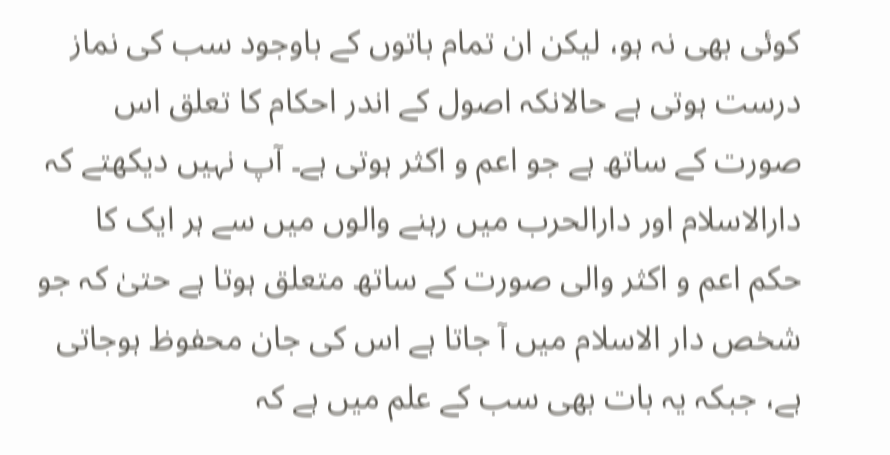کوئی بھی نہ ہو، لیکن ان تمام باتوں کے باوجود سب کی نماز درست ہوتی ہے حالانکہ اصول کے اندر احکام کا تعلق اس صورت کے ساتھ ہے جو اعم و اکثر ہوتی ہے۔ آپ نہیں دیکھتے کہ دارالاسلام اور دارالحرب میں رہنے والوں میں سے ہر ایک کا حکم اعم و اکثر والی صورت کے ساتھ متعلق ہوتا ہے حتیٰ کہ جو شخص دار الاسلام میں آ جاتا ہے اس کی جان محفوظ ہوجاتی ہے، جبکہ یہ بات بھی سب کے علم میں ہے کہ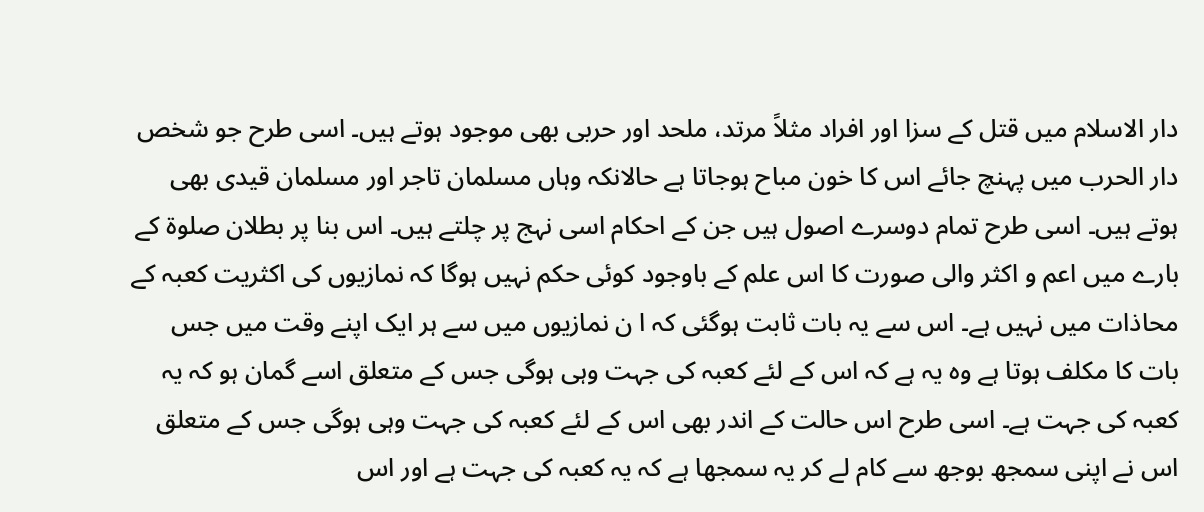دار الاسلام میں قتل کے سزا اور افراد مثلاً مرتد، ملحد اور حربی بھی موجود ہوتے ہیں۔ اسی طرح جو شخص دار الحرب میں پہنچ جائے اس کا خون مباح ہوجاتا ہے حالانکہ وہاں مسلمان تاجر اور مسلمان قیدی بھی ہوتے ہیں۔ اسی طرح تمام دوسرے اصول ہیں جن کے احکام اسی نہج پر چلتے ہیں۔ اس بنا پر بطلان صلوۃ کے بارے میں اعم و اکثر والی صورت کا اس علم کے باوجود کوئی حکم نہیں ہوگا کہ نمازیوں کی اکثریت کعبہ کے محاذات میں نہیں ہے۔ اس سے یہ بات ثابت ہوگئی کہ ا ن نمازیوں میں سے ہر ایک اپنے وقت میں جس بات کا مکلف ہوتا ہے وہ یہ ہے کہ اس کے لئے کعبہ کی جہت وہی ہوگی جس کے متعلق اسے گمان ہو کہ یہ کعبہ کی جہت ہے۔ اسی طرح اس حالت کے اندر بھی اس کے لئے کعبہ کی جہت وہی ہوگی جس کے متعلق اس نے اپنی سمجھ بوجھ سے کام لے کر یہ سمجھا ہے کہ یہ کعبہ کی جہت ہے اور اس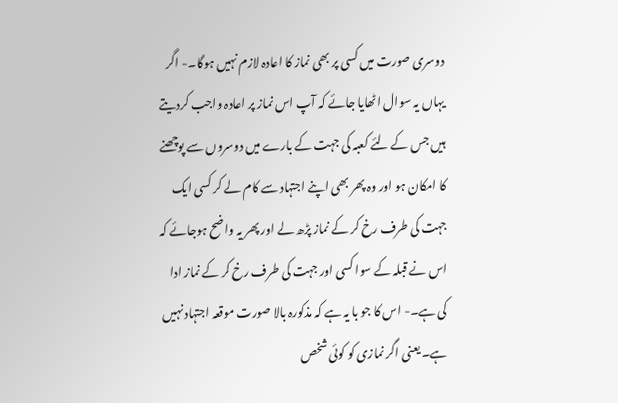دوسری صورت میں کسی پر بھی نماز کا اعادہ لازم نہیں ہوگا۔- اگر یہاں یہ سوال اٹھایا جائے کہ آپ اس نماز پر اعادہ واجب کردیتے ہیں جس کے لئے کعبہ کی جہت کے بارے میں دوسروں سے پوچھنے کا امکان ہو اور وہ پھر بھی اپنے اجتہاد سے کام لے کر کسی ایک جہت کی طرف رخ کر کے نماز پڑھ لے اور پھر یہ واضح ہوجائے کہ اس نے قبلہ کے سوا کسی اور جہت کی طرف رخ کر کے نماز ادا کی ہے۔- اس کا جو با یہ ہے کہ مذکورہ بالا صورت موقعہ اجتہاد نہیں ہے۔ یعنی اگر نمازی کو کوئی شخص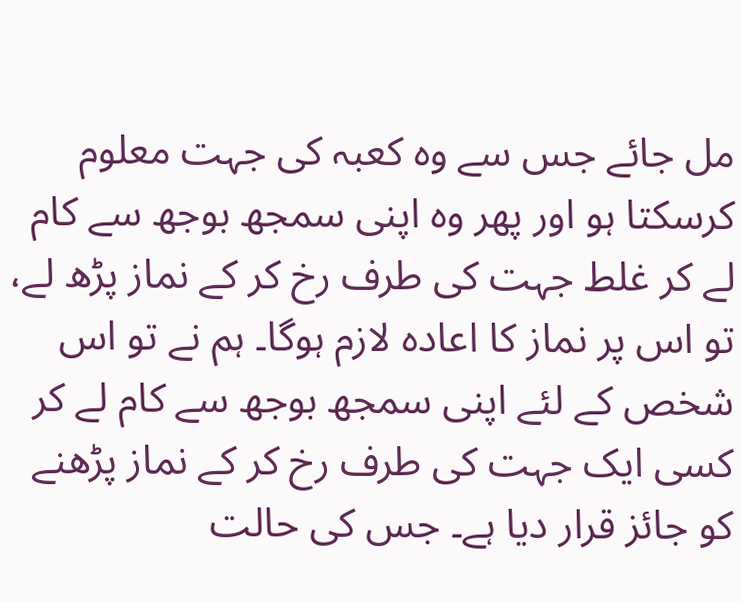مل جائے جس سے وہ کعبہ کی جہت معلوم کرسکتا ہو اور پھر وہ اپنی سمجھ بوجھ سے کام لے کر غلط جہت کی طرف رخ کر کے نماز پڑھ لے، تو اس پر نماز کا اعادہ لازم ہوگا۔ ہم نے تو اس شخص کے لئے اپنی سمجھ بوجھ سے کام لے کر کسی ایک جہت کی طرف رخ کر کے نماز پڑھنے کو جائز قرار دیا ہے۔ جس کی حالت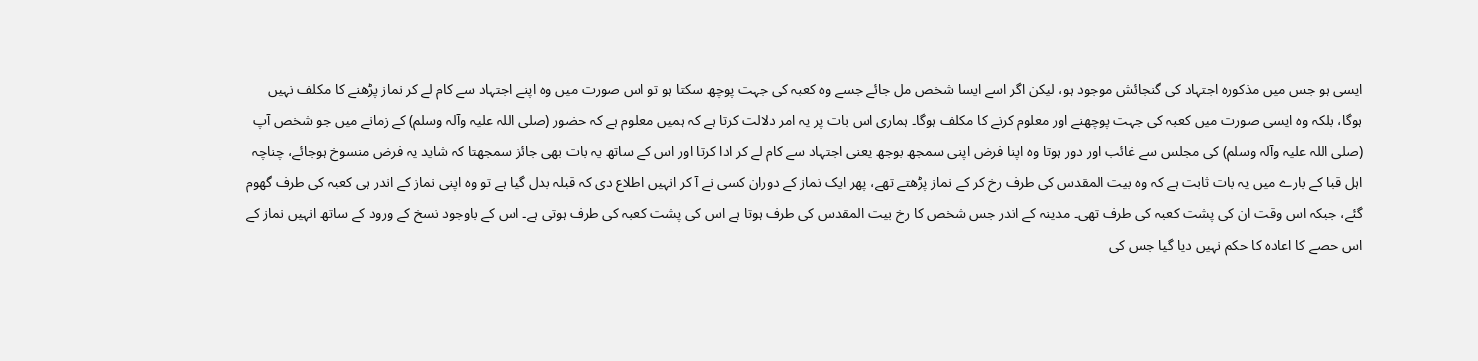ایسی ہو جس میں مذکورہ اجتہاد کی گنجائش موجود ہو، لیکن اگر اسے ایسا شخص مل جائے جسے وہ کعبہ کی جہت پوچھ سکتا ہو تو اس صورت میں وہ اپنے اجتہاد سے کام لے کر نماز پڑھنے کا مکلف نہیں ہوگا، بلکہ وہ ایسی صورت میں کعبہ کی جہت پوچھنے اور معلوم کرنے کا مکلف ہوگا۔ ہماری اس بات پر یہ امر دلالت کرتا ہے کہ ہمیں معلوم ہے کہ حضور (صلی اللہ علیہ وآلہ وسلم) کے زمانے میں جو شخص آپ (صلی اللہ علیہ وآلہ وسلم) کی مجلس سے غائب اور دور ہوتا وہ اپنا فرض اپنی سمجھ بوجھ یعنی اجتہاد سے کام لے کر ادا کرتا اور اس کے ساتھ یہ بات بھی جائز سمجھتا کہ شاید یہ فرض منسوخ ہوجائے، چناچہ اہل قبا کے بارے میں یہ بات ثابت ہے کہ وہ بیت المقدس کی طرف رخ کر کے نماز پڑھتے تھے، پھر ایک نماز کے دوران کسی نے آ کر انہیں اطلاع دی کہ قبلہ بدل گیا ہے تو وہ اپنی نماز کے اندر ہی کعبہ کی طرف گھوم گئے، جبکہ اس وقت ان کی پشت کعبہ کی طرف تھی۔ مدینہ کے اندر جس شخص کا رخ بیت المقدس کی طرف ہوتا ہے اس کی پشت کعبہ کی طرف ہوتی ہے۔ اس کے باوجود نسخ کے ورود کے ساتھ انہیں نماز کے اس حصے کا اعادہ کا حکم نہیں دیا گیا جس کی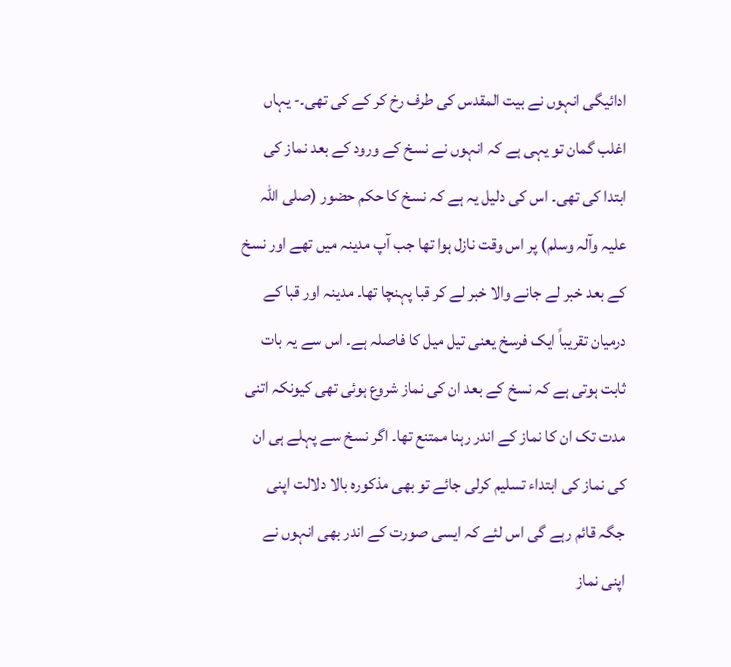ادائیگی انہوں نے بیت المقدس کی طرف رخ کر کے کی تھی۔- یہاں اغلب گمان تو یہی ہے کہ انہوں نے نسخ کے ورود کے بعد نماز کی ابتدا کی تھی۔ اس کی دلیل یہ ہے کہ نسخ کا حکم حضور (صلی اللہ علیہ وآلہ وسلم) پر اس وقت نازل ہوا تھا جب آپ مدینہ میں تھے اور نسخ کے بعد خبر لے جانے والا خبر لے کر قبا پہنچا تھا۔ مدینہ اور قبا کے درمیان تقریباً ایک فرسخ یعنی تیل میل کا فاصلہ ہے۔ اس سے یہ بات ثابت ہوتی ہے کہ نسخ کے بعد ان کی نماز شروع ہوئی تھی کیونکہ اتنی مدت تک ان کا نماز کے اندر رہنا ممتنع تھا۔ اگر نسخ سے پہلے ہی ان کی نماز کی ابتداء تسلیم کرلی جائے تو بھی مذکورہ بالا دلالت اپنی جگہ قائم رہے گی اس لئے کہ ایسی صورت کے اندر بھی انہوں نے اپنی نماز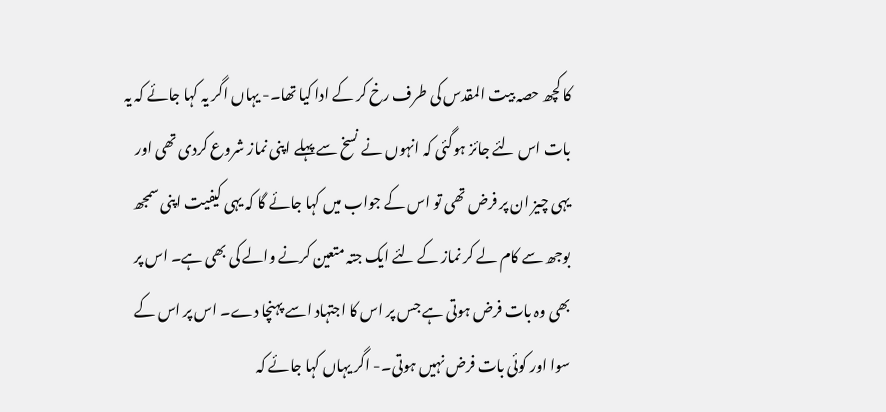کا کچھ حصہ بیت المقدس کی طرف رخ کر کے ادا کیا تھا۔- یہاں اگر یہ کہا جائے کہ یہ بات اس لئے جائز ہوگئی کہ انہوں نے نسخ سے پہلے اپنی نماز شروع کردی تھی اور یہی چیز ان پر فرض تھی تو اس کے جواب میں کہا جائے گا کہ یہی کیفیت اپنی سمجھ بوجھ سے کام لے کر نماز کے لئے ایک جتہ متعین کرنے والے کی بھی ہے۔ اس پر بھی وہ بات فرض ہوتی ہے جس پر اس کا اجتہاد اسے پہنچا دے۔ اس پر اس کے سوا اور کوئی بات فرض نہیں ہوتی۔- اگر یہاں کہا جائے کہ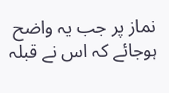نماز پر جب یہ واضح ہوجائے کہ اس نے قبلہ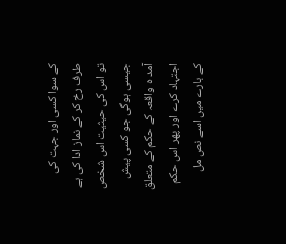کے سوا کسی اور جہت کی طرف رخ کر کے نماز ادا کی ہے تو اس کی حیثیت اس شخص جیسی ہوگی جو کسی پیش آمد ہ واقعہ کے حکم کے متعلق اجتہاد کرے اور پھر اس حکم کے بارے میں اسے نص مل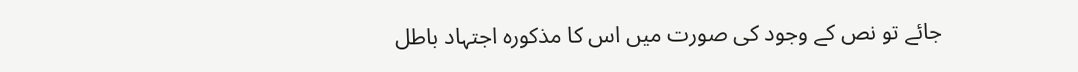جائے تو نص کے وجود کی صورت میں اس کا مذکورہ اجتہاد باطل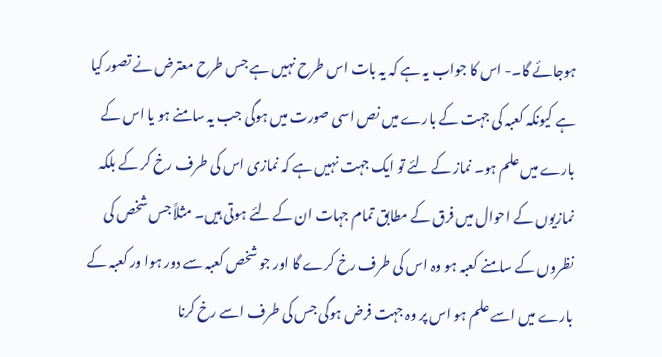ہوجائے گا۔- اس کا جواب یہ ہے کہ یہ بات اس طرح نہیں ہے جس طرح معترض نے تصور کیا ہے کیونکہ کعبہ کی جہت کے بارے میں نص اسی صورت میں ہوگی جب یہ سامنے ہو یا اس کے بارے میں علم ہو۔ نماز کے لئے تو ایک جہت نہیں ہے کہ نمازی اس کی طرف رخ کر کے بلکہ نمازیوں کے احوال میں فرق کے مطابق تمام جہات ان کے لئے ہوتی ہیں۔ مثلاً جس شخص کی نظروں کے سامنے کعبہ ہو وہ اس کی طرف رخ کرے گا اور جو شخص کعبہ سے دور ہوا ور کعبہ کے بارے میں اسے علم ہو اس پر وہ جہت فرض ہوگی جس کی طرف اسے رخ کرنا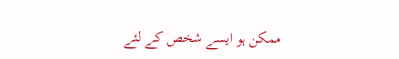ممکن ہو ایسے شخص کے لئے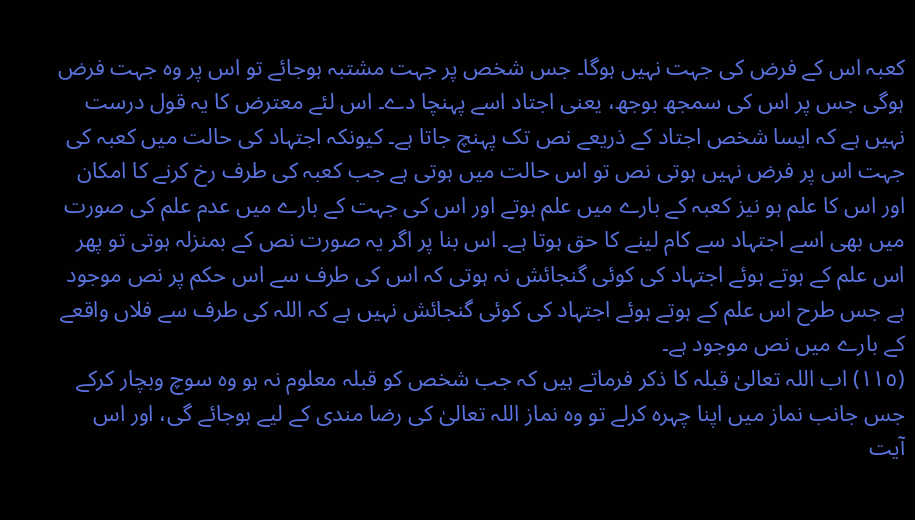کعبہ اس کے فرض کی جہت نہیں ہوگا۔ جس شخص پر جہت مشتبہ ہوجائے تو اس پر وہ جہت فرض ہوگی جس پر اس کی سمجھ بوجھ، یعنی اجتاد اسے پہنچا دے۔ اس لئے معترض کا یہ قول درست نہیں ہے کہ ایسا شخص اجتاد کے ذریعے نص تک پہنچ جاتا ہے۔ کیونکہ اجتہاد کی حالت میں کعبہ کی جہت اس پر فرض نہیں ہوتی نص تو اس حالت میں ہوتی ہے جب کعبہ کی طرف رخ کرنے کا امکان اور اس کا علم ہو نیز کعبہ کے بارے میں علم ہوتے اور اس کی جہت کے بارے میں عدم علم کی صورت میں بھی اسے اجتہاد سے کام لینے کا حق ہوتا ہے۔ اس بنا پر اگر یہ صورت نص کے بمنزلہ ہوتی تو پھر اس علم کے ہوتے ہوئے اجتہاد کی کوئی گنجائش نہ ہوتی کہ اس کی طرف سے اس حکم پر نص موجود ہے جس طرح اس علم کے ہوتے ہوئے اجتہاد کی کوئی گنجائش نہیں ہے کہ اللہ کی طرف سے فلاں واقعے کے بارے میں نص موجود ہے۔
(١١٥) اب اللہ تعالیٰ قبلہ کا ذکر فرماتے ہیں کہ جب شخص کو قبلہ معلوم نہ ہو وہ سوچ وبچار کرکے جس جانب نماز میں اپنا چہرہ کرلے تو وہ نماز اللہ تعالیٰ کی رضا مندی کے لیے ہوجائے گی، اور اس آیت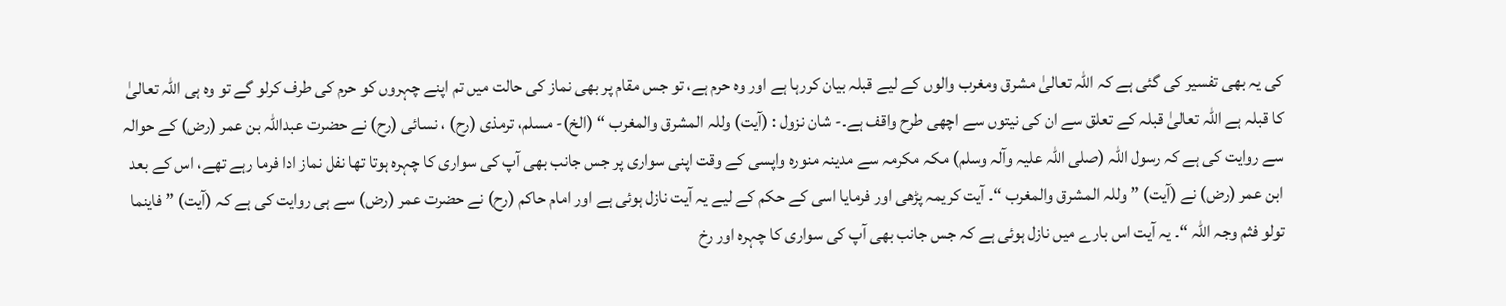کی یہ بھی تفسیر کی گئی ہے کہ اللہ تعالیٰ مشرق ومغرب والوں کے لیے قبلہ بیان کررہا ہے اور وہ حرم ہے، تو جس مقام پر بھی نماز کی حالت میں تم اپنے چہروں کو حرم کی طرف کرلو گے تو وہ ہی اللہ تعالیٰ کا قبلہ ہے اللہ تعالیٰ قبلہ کے تعلق سے ان کی نیتوں سے اچھی طرح واقف ہے۔- شان نزول : (آیت) وللہ المشرق والمغرب “ (الخ)- مسلم، ترمذی (رح) ، نسائی (رح) نے حضرت عبداللہ بن عمر (رض) کے حوالہ سے روایت کی ہے کہ رسول اللہ (صلی اللہ علیہ وآلہ وسلم) مکہ مکرمہ سے مدینہ منورہ واپسی کے وقت اپنی سواری پر جس جانب بھی آپ کی سواری کا چہرہ ہوتا تھا نفل نماز ادا فرما رہے تھے، اس کے بعد ابن عمر (رض) نے (آیت) ” وللہ المشرق والمغرب “۔ آیت کریمہ پڑھی اور فرمایا اسی کے حکم کے لیے یہ آیت نازل ہوئی ہے اور امام حاکم (رح) نے حضرت عمر (رض) سے ہی روایت کی ہے کہ (آیت) ” فاینما تولو فثم وجہ اللہ “۔ یہ آیت اس بارے میں نازل ہوئی ہے کہ جس جانب بھی آپ کی سواری کا چہرہ اور رخ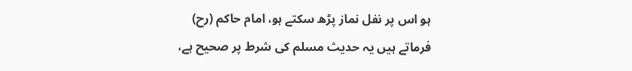ہو اس پر نفل نماز پڑھ سکتے ہو، امام حاکم (رح) فرماتے ہیں یہ حدیث مسلم کی شرط پر صحیح ہے،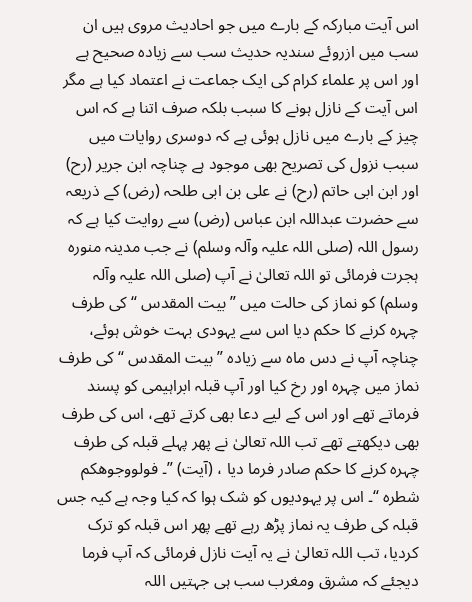اس آیت مبارکہ کے بارے میں جو احادیث مروی ہیں ان سب میں ازروئے سندیہ حدیث سب سے زیادہ صحیح ہے اور اس پر علماء کرام کی ایک جماعت نے اعتماد کیا ہے مگر اس آیت کے نازل ہونے کا سبب بلکہ صرف اتنا ہے کہ اس چیز کے بارے میں نازل ہوئی ہے کہ دوسری روایات میں سبب نزول کی تصریح بھی موجود ہے چناچہ ابن جریر (رح) اور ابن ابی حاتم (رح) نے علی بن ابی طلحہ (رض) کے ذریعہ سے حضرت عبداللہ ابن عباس (رض) سے روایت کیا ہے کہ رسول اللہ (صلی اللہ علیہ وآلہ وسلم) نے جب مدینہ منورہ ہجرت فرمائی تو اللہ تعالیٰ نے آپ (صلی اللہ علیہ وآلہ وسلم) کو نماز کی حالت میں ” بیت المقدس “ کی طرف چہرہ کرنے کا حکم دیا اس سے یہودی بہت خوش ہوئے، چناچہ آپ نے دس ماہ سے زیادہ ” بیت المقدس “ کی طرف نماز میں چہرہ اور رخ کیا اور آپ قبلہ ابراہیمی کو پسند فرماتے تھے اور اس کے لیے دعا بھی کرتے تھے، اس کی طرف بھی دیکھتے تھے تب اللہ تعالیٰ نے پھر پہلے قبلہ کی طرف چہرہ کرنے کا حکم صادر فرما دیا ، (آیت) ”۔ فولووجوھکم شطرہ “۔ اس پر یہودیوں کو شک ہوا کہ کیا وجہ ہے کیہ جس قبلہ کی طرف یہ نماز پڑھ رہے تھے پھر اس قبلہ کو ترک کردیا، تب اللہ تعالیٰ نے یہ آیت نازل فرمائی کہ آپ فرما دیجئے کہ مشرق ومغرب سب ہی جہتیں اللہ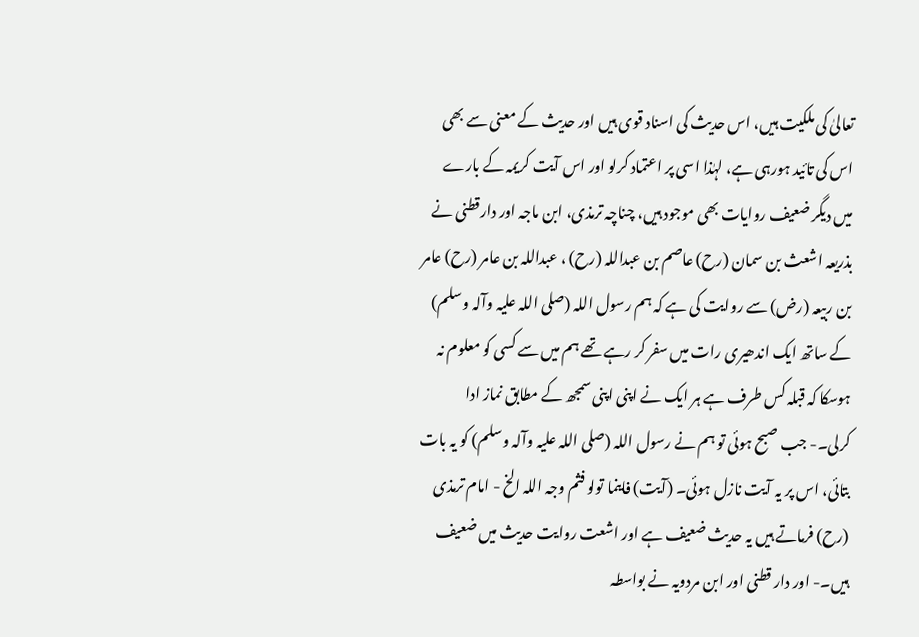تعالیٰ کی ملکیت ہیں، اس حدیث کی اسناد قوی ہیں اور حدیث کے معنی سے بھی اس کی تائید ہورہی ہے، لہٰذا اسی پر اعتماد کرلو اور اس آیت کریمہ کے بارے میں دیگر ضعیف روایات بھی موجود ہیں، چناچہ ترمذی، ابن ماجہ اور دارقطنی نے بذریعہ اشعث بن سمان (رح) عاصم بن عبداللہ (رح) ، عبداللہ بن عامر (رح) عامر بن ربیعہ (رض) سے روایت کی ہے کہ ہم رسول اللہ (صلی اللہ علیہ وآلہ وسلم) کے ساتھ ایک اندھیری رات میں سفر کر رہے تھے ہم میں سے کسی کو معلوم نہ ہوسکا کہ قبلہ کس طرف ہے ہر ایک نے اپنی اپنی سمجھ کے مطابق نماز ادا کرلی۔- جب صبح ہوئی تو ہم نے رسول اللہ (صلی اللہ علیہ وآلہ وسلم) کو یہ بات بتائی، اس پر یہ آیت نازل ہوئی۔ (آیت) فاینما تولو فثم وجہ اللہ الخ - امام ترمذی (رح) فرماتے ہیں یہ حدیث ضعیف ہے اور اشعت روایت حدیث میں ضعیف ہیں۔- اور دار قطنی اور ابن مردویہ نے بواسطہ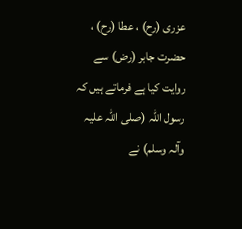عزری (رح) ، عطا (رح) ، حضرت جابر (رض) سے روایت کیا ہے فرماتے ہیں کہ رسول اللہ (صلی اللہ علیہ وآلہ وسلم) نے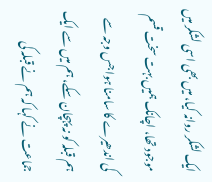ایک لشکر روانہ کیا، میں بھی اسی لشکر میں موجود تھا، اچانک ہمیں بہت سخت قسم کی اندھیرے کا سامنا ہوا جس وجہ سے ہم قبلہ کو نہ پہچان سکے، ہم میں سے ایک جماعت نے کہا کہ ہم نے قبلہ کی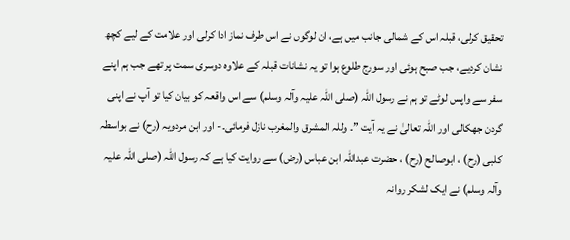تحقیق کرلی، قبلہ اس کے شمالی جانب میں ہے، ان لوگوں نے اس طرف نماز ادا کرلی اور علامت کے لیے کچھ نشان کردیے، جب صبح ہوئی اور سورج طلوع ہوا تو یہ نشانات قبلہ کے علاوہ دوسری سمت پر تھے جب ہم اپنے سفر سے واپس لوٹے تو ہم نے رسول اللہ (صلی اللہ علیہ وآلہ وسلم) سے اس واقعہ کو بیان کیا تو آپ نے اپنی گردن جھکالی اور اللہ تعالیٰ نے یہ آیت ”۔ وللہ المشرق والمغرب نازل فرمائی۔- اور ابن مردویہ (رح) نے بواسطہ کلبی (رح) ، ابوصالح (رح) ، حضرت عبداللہ ابن عباس (رض) سے روایت کیا ہے کہ رسول اللہ (صلی اللہ علیہ وآلہ وسلم) نے ایک لشکر روانہ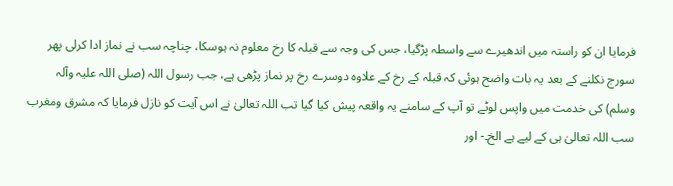فرمایا ان کو راستہ میں اندھیرے سے واسطہ پڑگیا، جس کی وجہ سے قبلہ کا رخ معلوم نہ ہوسکا، چناچہ سب نے نماز ادا کرلی پھر سورج نکلنے کے بعد یہ بات واضح ہوئی کہ قبلہ کے رخ کے علاوہ دوسرے رخ پر نماز پڑھی ہے، جب رسول اللہ (صلی اللہ علیہ وآلہ وسلم) کی خدمت میں واپس لوٹے تو آپ کے سامنے یہ واقعہ پیش کیا گیا تب اللہ تعالیٰ نے اس آیت کو نازل فرمایا کہ مشرق ومغرب سب اللہ تعالیٰ ہی کے لیے ہے الخ۔- اور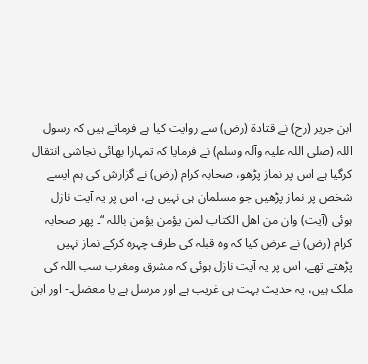ابن جریر (رح) نے قتادۃ (رض) سے روایت کیا ہے فرماتے ہیں کہ رسول اللہ (صلی اللہ علیہ وآلہ وسلم) نے فرمایا کہ تمہارا بھائی نجاشی انتقال کرگیا ہے اس پر نماز پڑھو، صحابہ کرام (رض) نے گزارش کی ہم ایسے شخص پر نماز پڑھیں جو مسلمان ہی نہیں ہے، اس پر یہ آیت نازل ہوئی (آیت) وان من اھل الکتاب لمن یؤمن یؤمن باللہ “۔ پھر صحابہ کرام (رض) نے عرض کیا کہ وہ قبلہ کی طرف چہرہ کرکے نماز نہیں پڑھتے تھے، اس پر یہ آیت نازل ہوئی کہ مشرق ومغرب سب اللہ کی ملک ہیں، یہ حدیث بہت ہی غریب ہے اور مرسل ہے یا معضل۔- اور ابن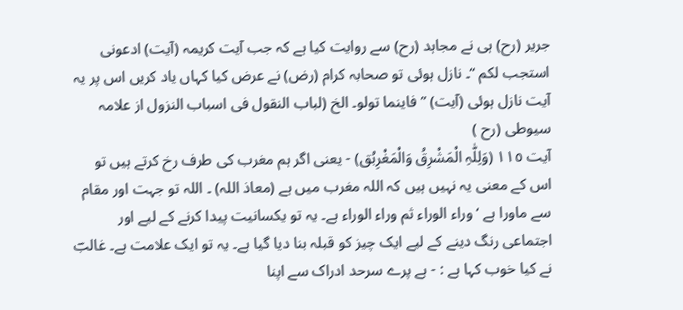جریر (رح) ہی نے مجاہد (رح) سے روایت کیا ہے کہ جب آیت کریمہ (آیت) ادعونی استجب لکم “۔ نازل ہوئی تو صحابہ کرام (رض) نے عرض کیا کہاں یاد کریں اس پر یہ آیت نازل ہوئی (آیت) ” فاینما تولو۔ الخ (لباب النقول فی اسباب النزول از علامہ سیوطی (رح )
آیت ١١٥ (وَلِلّٰہِ الْمَشْرِقُ وَالْمَغْرِبُق) - یعنی اگر ہم مغرب کی طرف رخ کرتے ہیں تو اس کے معنی یہ نہیں ہیں کہ اللہ مغرب میں ہے (معاذ اللہ) ۔ اللہ تو جہت اور مقام سے ماورا ہے ‘ وراء الوراء ثم وراء الوراء ہے۔ یہ تو یکسانیت پیدا کرنے کے لیے اور اجتماعی رنگ دینے کے لیے ایک چیز کو قبلہ بنا دیا گیا ہے۔ یہ تو ایک علامت ہے۔ غالبؔ نے کیا خوب کہا ہے : - ہے پرے سرحد ادراک سے اپنا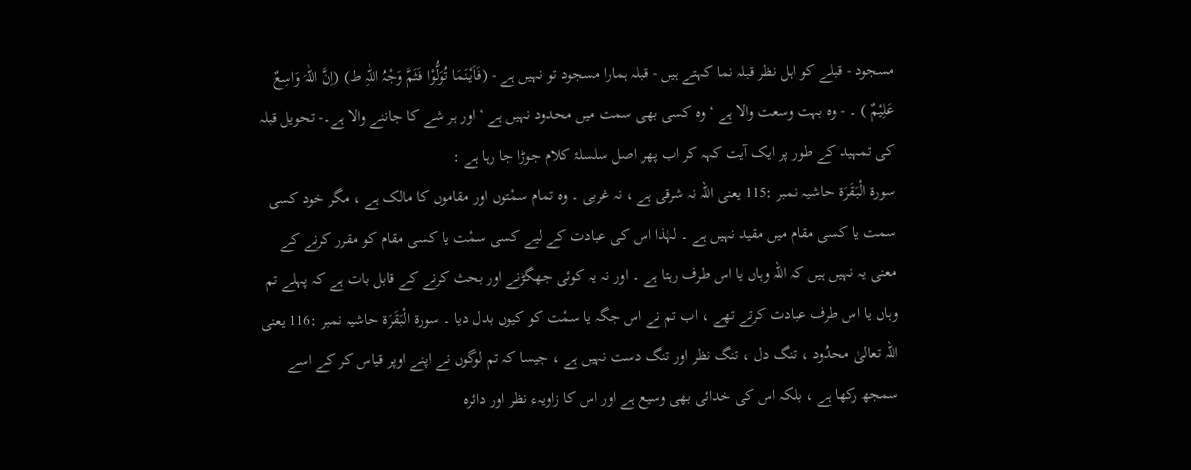مسجود - قبلے کو اہل نظر قبلہ نما کہتے ہیں - قبلہ ہمارا مسجود تو نہیں ہے - (فَاَیْنَمَا تُوَلُّوْا فَثَمَّ وَجْہُ اللّٰہِ ط) (اِنَّ اللّٰہَ وَاسِعٌ عَلِیْمٌ ) ۔ - وہ بہت وسعت والا ہے ‘ وہ کسی بھی سمت میں محدود نہیں ہے ‘ اور ہر شے کا جاننے والا ہے۔- تحویل قبلہ کی تمہید کے طور پر ایک آیت کہہ کر اب پھر اصل سلسلۂ کلام جوڑا جا رہا ہے :
سورة الْبَقَرَة حاشیہ نمبر :115 یعنی اللہ نہ شرقی ہے ، نہ غربی ۔ وہ تمام سمْتوں اور مقاموں کا مالک ہے ، مگر خود کسی سمت یا کسی مقام میں مقید نہیں ہے ۔ لہٰذا اس کی عبادت کے لیے کسی سمْت یا کسی مقام کو مقرر کرنے کے معنی یہ نہیں ہیں کہ اللہ وہاں یا اس طرف رہتا ہے ۔ اور نہ یہ کوئی جھگڑنے اور بحث کرنے کے قابل بات ہے کہ پہلے تم وہاں یا اس طرف عبادت کرتے تھے ، اب تم نے اس جگہ یا سمْت کو کیوں بدل دیا ۔ سورة الْبَقَرَة حاشیہ نمبر :116 یعنی اللہ تعالیٰ محدُود ، تنگ دل ، تنگ نظر اور تنگ دست نہیں ہے ، جیسا کہ تم لوگوں نے اپنے اوپر قیاس کر کے اسے سمجھ رکھا ہے ، بلکہ اس کی خدائی بھی وسیع ہے اور اس کا زاویہء نظر اور دائرہ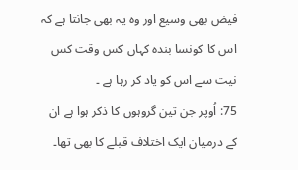فیض بھی وسیع اور وہ یہ بھی جانتا ہے کہ اس کا کونسا بندہ کہاں کس وقت کس نیت سے اس کو یاد کر رہا ہے ۔
75: اُوپر جن تین گروہوں کا ذکر ہوا ہے ان کے درمیان ایک اختلاف قبلے کا بھی تھا۔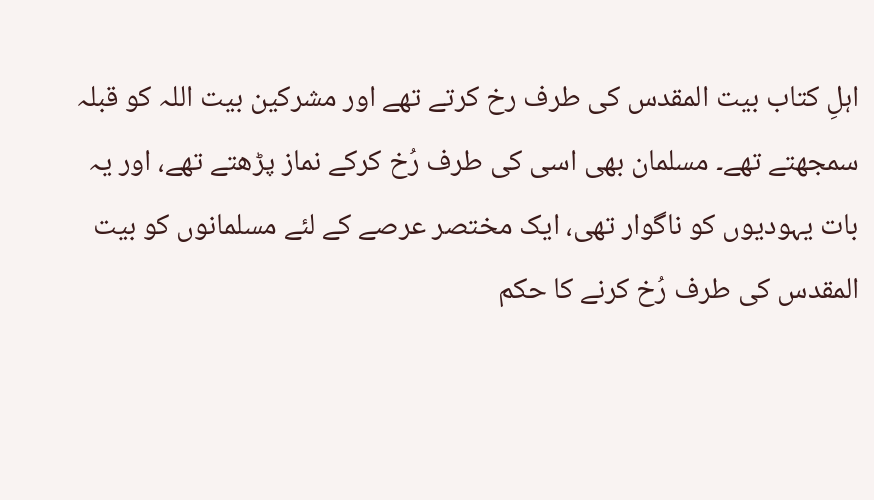اہلِ کتاب بیت المقدس کی طرف رخ کرتے تھے اور مشرکین بیت اللہ کو قبلہ سمجھتے تھے۔ مسلمان بھی اسی کی طرف رُخ کرکے نماز پڑھتے تھے، اور یہ بات یہودیوں کو ناگوار تھی، ایک مختصر عرصے کے لئے مسلمانوں کو بیت المقدس کی طرف رُخ کرنے کا حکم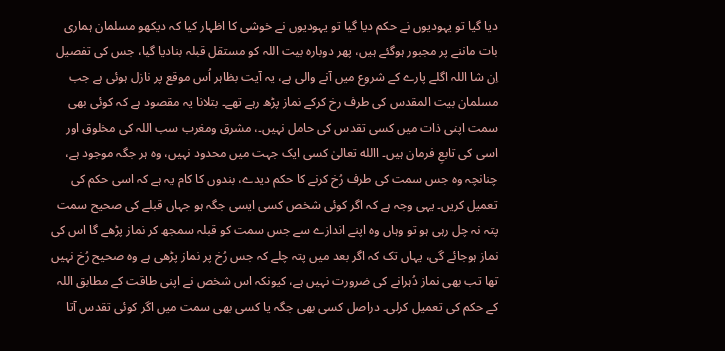دیا گیا تو یہودیوں نے حکم دیا گیا تو یہودیوں نے خوشی کا اظہار کیا کہ دیکھو مسلمان ہماری بات ماننے پر مجبور ہوگئے ہیں، پھر دوبارہ بیت اللہ کو مستقل قبلہ بنادیا گیا، جس کی تفصیل اِن شا اللہ اگلے پارے کے شروع میں آنے والی ہے، یہ آیت بظاہر اُس موقع پر نازل ہوئی ہے جب مسلمان بیت المقدس کی طرف رخ کرکے نماز پڑھ رہے تھے۔ بتلانا یہ مقصود ہے کہ کوئی بھی سمت اپنی ذات میں کسی تقدس کی حامل نہیں۔، مشرق ومغرب سب اللہ کی مخلوق اور اسی کی تابعِ فرمان ہیں۔ االله تعالیٰ کسی ایک جہت میں محدود نہیں، وہ ہر جگہ موجود ہے، چنانچہ وہ جس سمت کی طرف رُخ کرنے کا حکم دیدے، بندوں کا کام یہ ہے کہ اسی حکم کی تعمیل کریں۔ یہی وجہ ہے کہ اگر کوئی شخص کسی ایسی جگہ ہو جہاں قبلے کی صحیح سمت پتہ نہ چل رہی ہو تو وہاں وہ اپنے اندازے سے جس سمت کو قبلہ سمجھ کر نماز پڑھے گا اس کی نماز ہوجائے گی، یہاں تک کہ اگر بعد میں پتہ چلے کہ جس رُخ پر نماز پڑھی ہے وہ صحیح رُخ نہیں تھا تب بھی نماز دُہرانے کی ضرورت نہیں ہے، کیونکہ اس شخص نے اپنی طاقت کے مطابق اللہ کے حکم کی تعمیل کرلی۔ دراصل کسی بھی جگہ یا کسی بھی سمت میں اگر کوئی تقدس آتا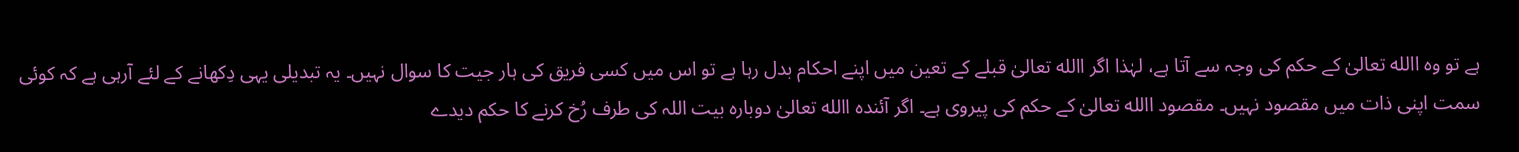ہے تو وہ االله تعالیٰ کے حکم کی وجہ سے آتا ہے، لہٰذا اگر االله تعالیٰ قبلے کے تعین میں اپنے احکام بدل رہا ہے تو اس میں کسی فریق کی ہار جیت کا سوال نہیں۔ یہ تبدیلی یہی دِکھانے کے لئے آرہی ہے کہ کوئی سمت اپنی ذات میں مقصود نہیں۔ مقصود االله تعالیٰ کے حکم کی پیروی ہے۔ اگر آئندہ االله تعالیٰ دوبارہ بیت اللہ کی طرف رُخ کرنے کا حکم دیدے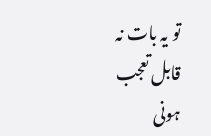تو یہ بات نہ قابل تعجب ہونی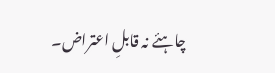چاہئے نہ قابلِ اعتراض۔